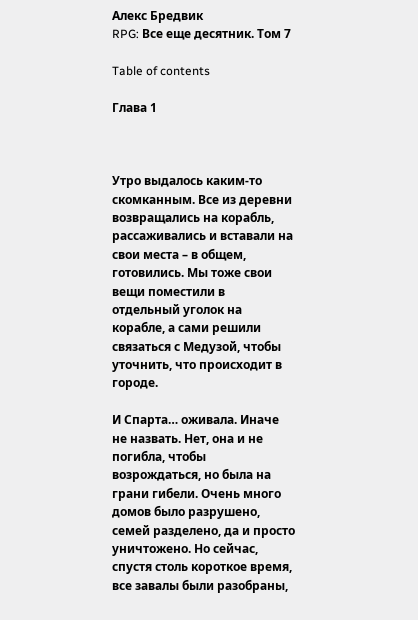Алекс Бредвик
RPG: Все еще десятник. Том 7

Table of contents

Глава 1



Утро выдалось каким-то скомканным. Все из деревни возвращались на корабль, рассаживались и вставали на свои места – в общем, готовились. Мы тоже свои вещи поместили в отдельный уголок на корабле, а сами решили связаться с Медузой, чтобы уточнить, что происходит в городе.

И Спарта… оживала. Иначе не назвать. Нет, она и не погибла, чтобы возрождаться, но была на грани гибели. Очень много домов было разрушено, семей разделено, да и просто уничтожено. Но сейчас, спустя столь короткое время, все завалы были разобраны,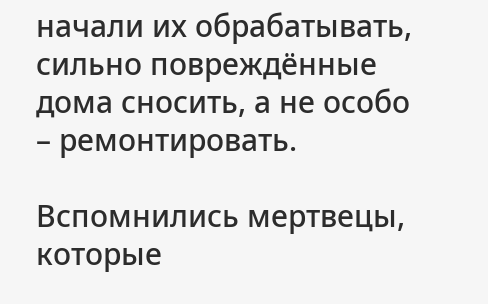начали их обрабатывать, сильно повреждённые дома сносить, а не особо – ремонтировать.

Вспомнились мертвецы, которые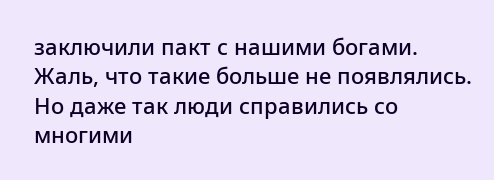заключили пакт с нашими богами. Жаль, что такие больше не появлялись. Но даже так люди справились со многими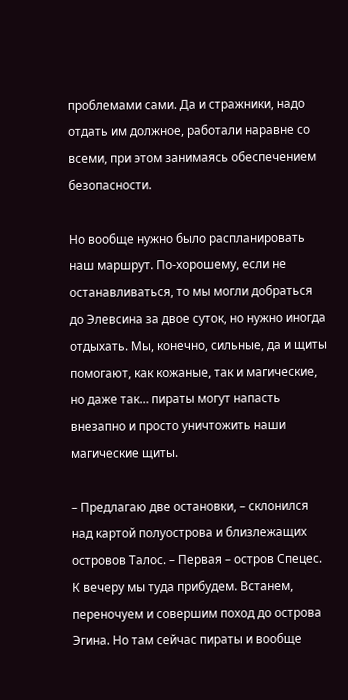проблемами сами. Да и стражники, надо отдать им должное, работали наравне со всеми, при этом занимаясь обеспечением безопасности.

Но вообще нужно было распланировать наш маршрут. По-хорошему, если не останавливаться, то мы могли добраться до Элевсина за двое суток, но нужно иногда отдыхать. Мы, конечно, сильные, да и щиты помогают, как кожаные, так и магические, но даже так… пираты могут напасть внезапно и просто уничтожить наши магические щиты.

– Предлагаю две остановки, – склонился над картой полуострова и близлежащих островов Талос. – Первая – остров Спецес. К вечеру мы туда прибудем. Встанем, переночуем и совершим поход до острова Эгина. Но там сейчас пираты и вообще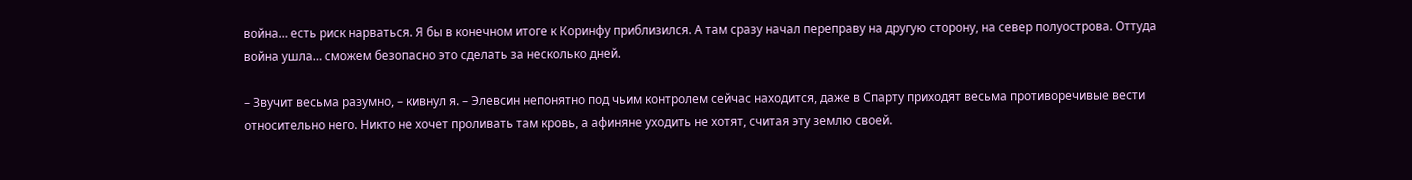война… есть риск нарваться. Я бы в конечном итоге к Коринфу приблизился. А там сразу начал переправу на другую сторону, на север полуострова. Оттуда война ушла… сможем безопасно это сделать за несколько дней.

– Звучит весьма разумно, – кивнул я. – Элевсин непонятно под чьим контролем сейчас находится, даже в Спарту приходят весьма противоречивые вести относительно него. Никто не хочет проливать там кровь, а афиняне уходить не хотят, считая эту землю своей.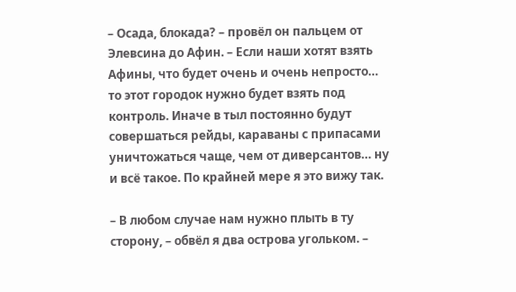– Осада, блокада? – провёл он пальцем от Элевсина до Афин. – Если наши хотят взять Афины, что будет очень и очень непросто… то этот городок нужно будет взять под контроль. Иначе в тыл постоянно будут совершаться рейды, караваны с припасами уничтожаться чаще, чем от диверсантов… ну и всё такое. По крайней мере я это вижу так.

– В любом случае нам нужно плыть в ту сторону, – обвёл я два острова угольком. –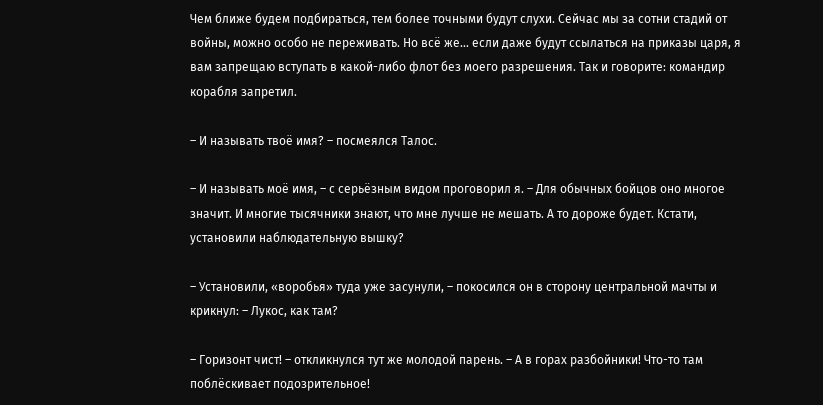Чем ближе будем подбираться, тем более точными будут слухи. Сейчас мы за сотни стадий от войны, можно особо не переживать. Но всё же… если даже будут ссылаться на приказы царя, я вам запрещаю вступать в какой-либо флот без моего разрешения. Так и говорите: командир корабля запретил.

– И называть твоё имя? – посмеялся Талос.

– И называть моё имя, – с серьёзным видом проговорил я. – Для обычных бойцов оно многое значит. И многие тысячники знают, что мне лучше не мешать. А то дороже будет. Кстати, установили наблюдательную вышку?

– Установили, «воробья» туда уже засунули, – покосился он в сторону центральной мачты и крикнул: – Лукос, как там?

– Горизонт чист! – откликнулся тут же молодой парень. – А в горах разбойники! Что-то там поблёскивает подозрительное!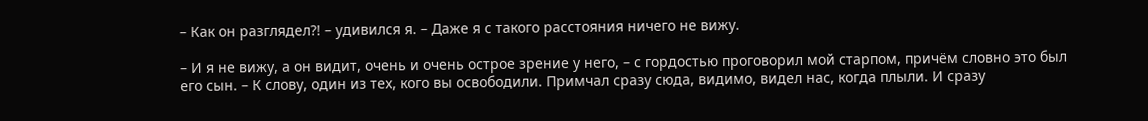– Как он разглядел?! – удивился я. – Даже я с такого расстояния ничего не вижу.

– И я не вижу, а он видит, очень и очень острое зрение у него, – с гордостью проговорил мой старпом, причём словно это был его сын. – К слову, один из тех, кого вы освободили. Примчал сразу сюда, видимо, видел нас, когда плыли. И сразу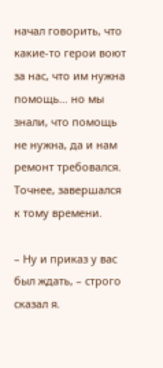начал говорить, что какие-то герои воют за нас, что им нужна помощь… но мы знали, что помощь не нужна, да и нам ремонт требовался. Точнее, завершался к тому времени.

– Ну и приказ у вас был ждать, – строго сказал я.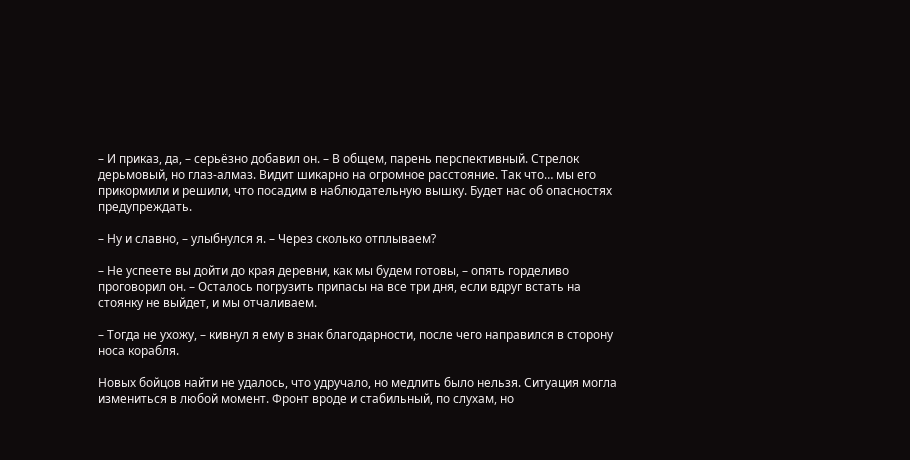– И приказ, да, – серьёзно добавил он. – В общем, парень перспективный. Стрелок дерьмовый, но глаз-алмаз. Видит шикарно на огромное расстояние. Так что… мы его прикормили и решили, что посадим в наблюдательную вышку. Будет нас об опасностях предупреждать.

– Ну и славно, – улыбнулся я. – Через сколько отплываем?

– Не успеете вы дойти до края деревни, как мы будем готовы, – опять горделиво проговорил он. – Осталось погрузить припасы на все три дня, если вдруг встать на стоянку не выйдет, и мы отчаливаем.

– Тогда не ухожу, – кивнул я ему в знак благодарности, после чего направился в сторону носа корабля.

Новых бойцов найти не удалось, что удручало, но медлить было нельзя. Ситуация могла измениться в любой момент. Фронт вроде и стабильный, по слухам, но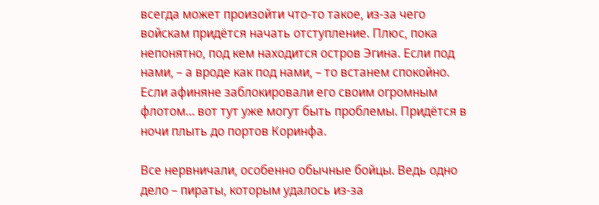всегда может произойти что-то такое, из-за чего войскам придётся начать отступление. Плюс, пока непонятно, под кем находится остров Эгина. Если под нами, – а вроде как под нами, – то встанем спокойно. Если афиняне заблокировали его своим огромным флотом… вот тут уже могут быть проблемы. Придётся в ночи плыть до портов Коринфа.

Все нервничали, особенно обычные бойцы. Ведь одно дело – пираты, которым удалось из-за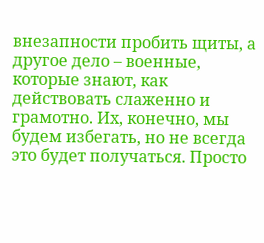внезапности пробить щиты, а другое дело – военные, которые знают, как действовать слаженно и грамотно. Их, конечно, мы будем избегать, но не всегда это будет получаться. Просто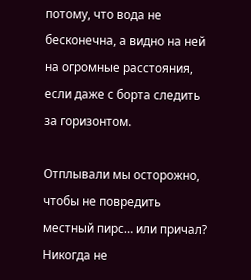потому, что вода не бесконечна, а видно на ней на огромные расстояния, если даже с борта следить за горизонтом.

Отплывали мы осторожно, чтобы не повредить местный пирс… или причал? Никогда не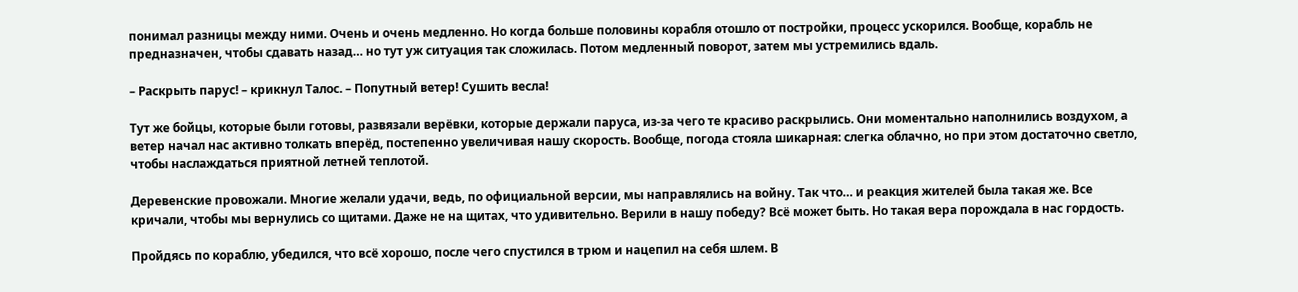понимал разницы между ними. Очень и очень медленно. Но когда больше половины корабля отошло от постройки, процесс ускорился. Вообще, корабль не предназначен, чтобы сдавать назад… но тут уж ситуация так сложилась. Потом медленный поворот, затем мы устремились вдаль.

– Раскрыть парус! – крикнул Талос. – Попутный ветер! Сушить весла!

Тут же бойцы, которые были готовы, развязали верёвки, которые держали паруса, из-за чего те красиво раскрылись. Они моментально наполнились воздухом, а ветер начал нас активно толкать вперёд, постепенно увеличивая нашу скорость. Вообще, погода стояла шикарная: слегка облачно, но при этом достаточно светло, чтобы наслаждаться приятной летней теплотой.

Деревенские провожали. Многие желали удачи, ведь, по официальной версии, мы направлялись на войну. Так что… и реакция жителей была такая же. Все кричали, чтобы мы вернулись со щитами. Даже не на щитах, что удивительно. Верили в нашу победу? Всё может быть. Но такая вера порождала в нас гордость.

Пройдясь по кораблю, убедился, что всё хорошо, после чего спустился в трюм и нацепил на себя шлем. В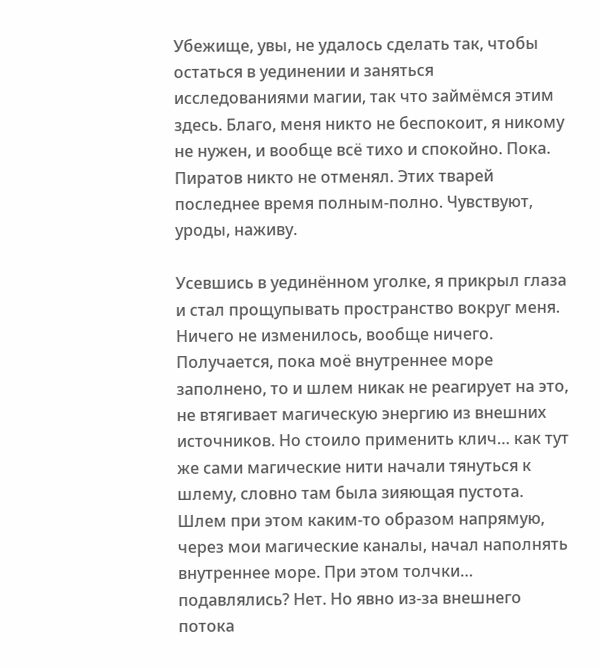Убежище, увы, не удалось сделать так, чтобы остаться в уединении и заняться исследованиями магии, так что займёмся этим здесь. Благо, меня никто не беспокоит, я никому не нужен, и вообще всё тихо и спокойно. Пока. Пиратов никто не отменял. Этих тварей последнее время полным-полно. Чувствуют, уроды, наживу.

Усевшись в уединённом уголке, я прикрыл глаза и стал прощупывать пространство вокруг меня. Ничего не изменилось, вообще ничего. Получается, пока моё внутреннее море заполнено, то и шлем никак не реагирует на это, не втягивает магическую энергию из внешних источников. Но стоило применить клич… как тут же сами магические нити начали тянуться к шлему, словно там была зияющая пустота. Шлем при этом каким-то образом напрямую, через мои магические каналы, начал наполнять внутреннее море. При этом толчки… подавлялись? Нет. Но явно из-за внешнего потока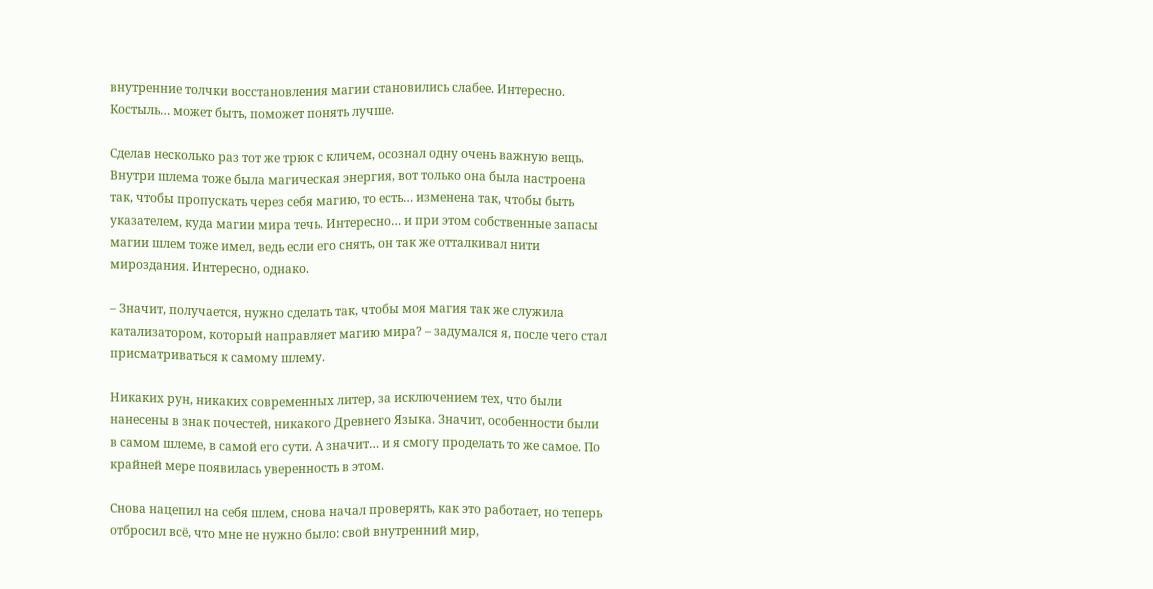внутренние толчки восстановления магии становились слабее. Интересно. Костыль… может быть, поможет понять лучше.

Сделав несколько раз тот же трюк с кличем, осознал одну очень важную вещь. Внутри шлема тоже была магическая энергия, вот только она была настроена так, чтобы пропускать через себя магию, то есть… изменена так, чтобы быть указателем, куда магии мира течь. Интересно… и при этом собственные запасы магии шлем тоже имел, ведь если его снять, он так же отталкивал нити мироздания. Интересно, однако.

– Значит, получается, нужно сделать так, чтобы моя магия так же служила катализатором, который направляет магию мира? – задумался я, после чего стал присматриваться к самому шлему.

Никаких рун, никаких современных литер, за исключением тех, что были нанесены в знак почестей, никакого Древнего Языка. Значит, особенности были в самом шлеме, в самой его сути. А значит… и я смогу проделать то же самое. По крайней мере появилась уверенность в этом.

Снова нацепил на себя шлем, снова начал проверять, как это работает, но теперь отбросил всё, что мне не нужно было: свой внутренний мир,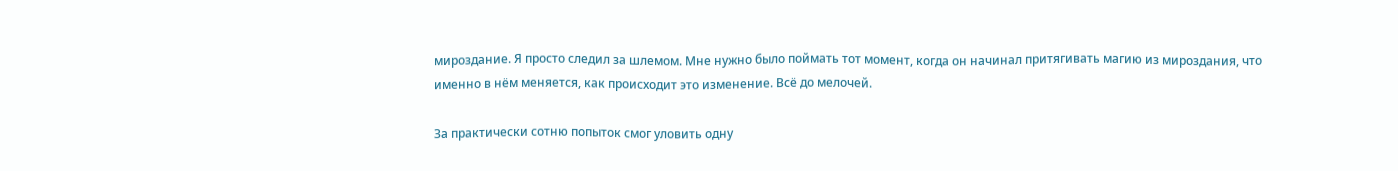мироздание. Я просто следил за шлемом. Мне нужно было поймать тот момент, когда он начинал притягивать магию из мироздания, что именно в нём меняется, как происходит это изменение. Всё до мелочей.

За практически сотню попыток смог уловить одну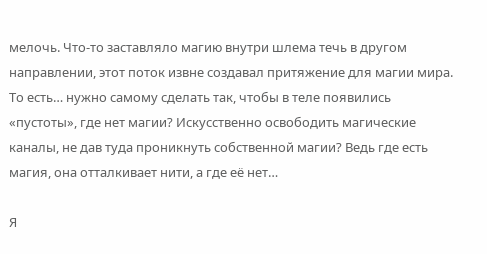мелочь. Что-то заставляло магию внутри шлема течь в другом направлении, этот поток извне создавал притяжение для магии мира. То есть… нужно самому сделать так, чтобы в теле появились «пустоты», где нет магии? Искусственно освободить магические каналы, не дав туда проникнуть собственной магии? Ведь где есть магия, она отталкивает нити, а где её нет…

Я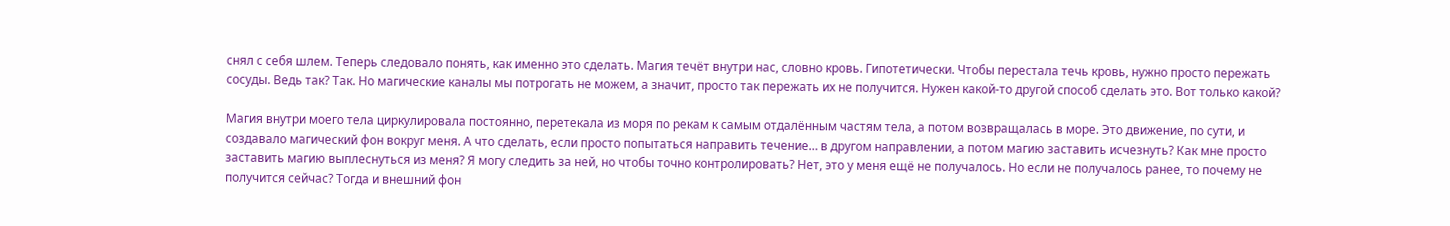снял с себя шлем. Теперь следовало понять, как именно это сделать. Магия течёт внутри нас, словно кровь. Гипотетически. Чтобы перестала течь кровь, нужно просто пережать сосуды. Ведь так? Так. Но магические каналы мы потрогать не можем, а значит, просто так пережать их не получится. Нужен какой-то другой способ сделать это. Вот только какой?

Магия внутри моего тела циркулировала постоянно, перетекала из моря по рекам к самым отдалённым частям тела, а потом возвращалась в море. Это движение, по сути, и создавало магический фон вокруг меня. А что сделать, если просто попытаться направить течение… в другом направлении, а потом магию заставить исчезнуть? Как мне просто заставить магию выплеснуться из меня? Я могу следить за ней, но чтобы точно контролировать? Нет, это у меня ещё не получалось. Но если не получалось ранее, то почему не получится сейчас? Тогда и внешний фон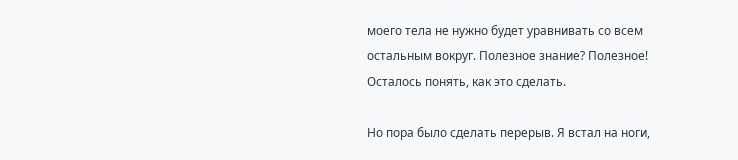моего тела не нужно будет уравнивать со всем остальным вокруг. Полезное знание? Полезное! Осталось понять, как это сделать.

Но пора было сделать перерыв. Я встал на ноги,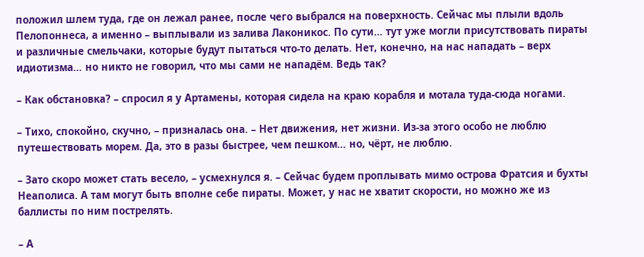положил шлем туда, где он лежал ранее, после чего выбрался на поверхность. Сейчас мы плыли вдоль Пелопоннеса, а именно – выплывали из залива Лаконикос. По сути… тут уже могли присутствовать пираты и различные смельчаки, которые будут пытаться что-то делать. Нет, конечно, на нас нападать – верх идиотизма… но никто не говорил, что мы сами не нападём. Ведь так?

– Как обстановка? – спросил я у Артамены, которая сидела на краю корабля и мотала туда-сюда ногами.

– Тихо, спокойно, скучно, – призналась она. – Нет движения, нет жизни. Из-за этого особо не люблю путешествовать морем. Да, это в разы быстрее, чем пешком… но, чёрт, не люблю.

– Зато скоро может стать весело, – усмехнулся я. – Сейчас будем проплывать мимо острова Фратсия и бухты Неаполиса. А там могут быть вполне себе пираты. Может, у нас не хватит скорости, но можно же из баллисты по ним пострелять.

– А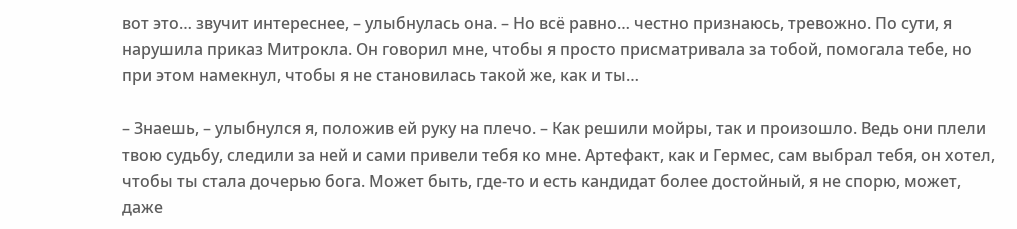вот это… звучит интереснее, – улыбнулась она. – Но всё равно… честно признаюсь, тревожно. По сути, я нарушила приказ Митрокла. Он говорил мне, чтобы я просто присматривала за тобой, помогала тебе, но при этом намекнул, чтобы я не становилась такой же, как и ты…

– Знаешь, – улыбнулся я, положив ей руку на плечо. – Как решили мойры, так и произошло. Ведь они плели твою судьбу, следили за ней и сами привели тебя ко мне. Артефакт, как и Гермес, сам выбрал тебя, он хотел, чтобы ты стала дочерью бога. Может быть, где-то и есть кандидат более достойный, я не спорю, может, даже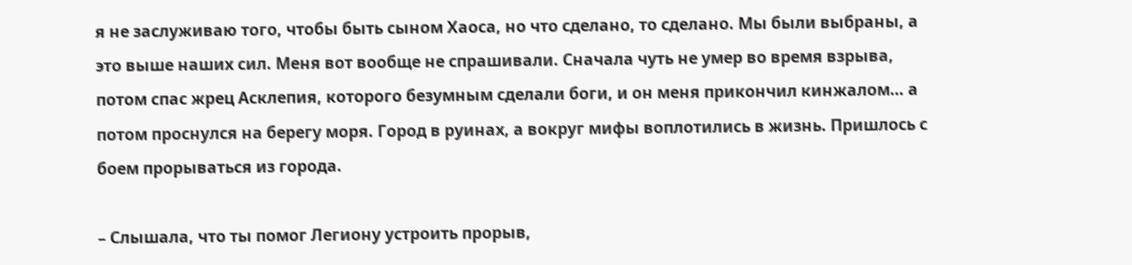я не заслуживаю того, чтобы быть сыном Хаоса, но что сделано, то сделано. Мы были выбраны, а это выше наших сил. Меня вот вообще не спрашивали. Сначала чуть не умер во время взрыва, потом спас жрец Асклепия, которого безумным сделали боги, и он меня прикончил кинжалом… а потом проснулся на берегу моря. Город в руинах, а вокруг мифы воплотились в жизнь. Пришлось с боем прорываться из города.

– Слышала, что ты помог Легиону устроить прорыв,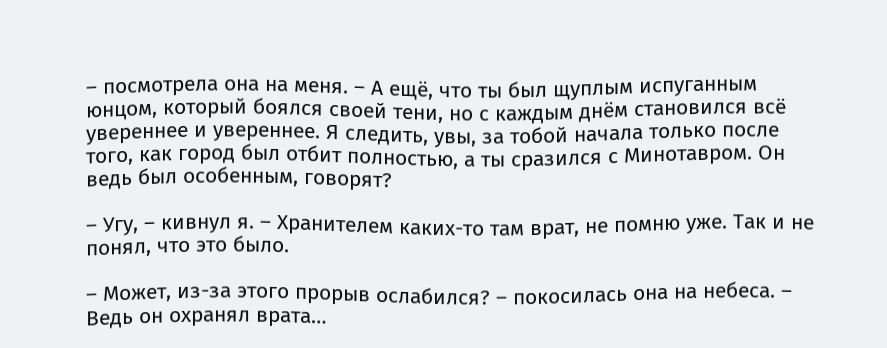– посмотрела она на меня. – А ещё, что ты был щуплым испуганным юнцом, который боялся своей тени, но с каждым днём становился всё увереннее и увереннее. Я следить, увы, за тобой начала только после того, как город был отбит полностью, а ты сразился с Минотавром. Он ведь был особенным, говорят?

– Угу, – кивнул я. – Хранителем каких-то там врат, не помню уже. Так и не понял, что это было.

– Может, из-за этого прорыв ослабился? – покосилась она на небеса. – Ведь он охранял врата…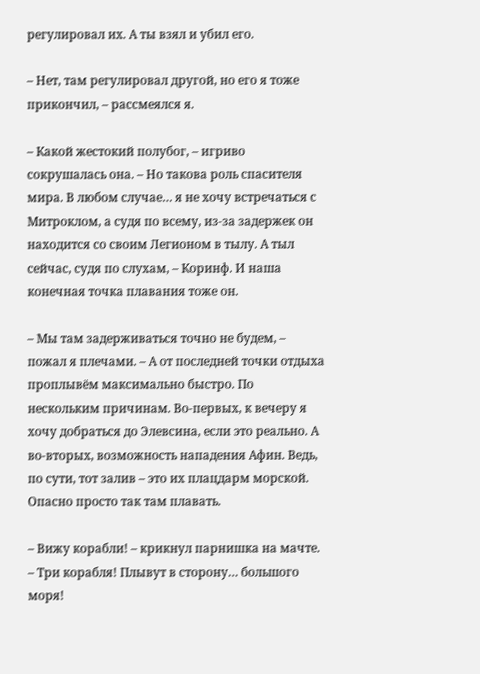регулировал их. А ты взял и убил его.

– Нет, там регулировал другой, но его я тоже прикончил, – рассмеялся я.

– Какой жестокий полубог, – игриво сокрушалась она. – Но такова роль спасителя мира. В любом случае… я не хочу встречаться с Митроклом, а судя по всему, из-за задержек он находится со своим Легионом в тылу. А тыл сейчас, судя по слухам, – Коринф. И наша конечная точка плавания тоже он.

– Мы там задерживаться точно не будем, – пожал я плечами. – А от последней точки отдыха проплывём максимально быстро. По нескольким причинам. Во-первых, к вечеру я хочу добраться до Элевсина, если это реально. А во-вторых, возможность нападения Афин. Ведь, по сути, тот залив – это их плацдарм морской. Опасно просто так там плавать.

– Вижу корабли! – крикнул парнишка на мачте. – Три корабля! Плывут в сторону… большого моря!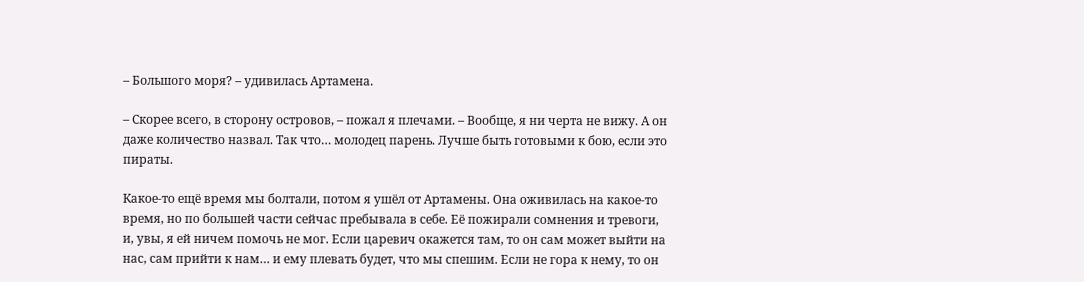– Большого моря? – удивилась Артамена.

– Скорее всего, в сторону островов, – пожал я плечами. – Вообще, я ни черта не вижу. А он даже количество назвал. Так что… молодец парень. Лучше быть готовыми к бою, если это пираты.

Какое-то ещё время мы болтали, потом я ушёл от Артамены. Она оживилась на какое-то время, но по большей части сейчас пребывала в себе. Её пожирали сомнения и тревоги, и, увы, я ей ничем помочь не мог. Если царевич окажется там, то он сам может выйти на нас, сам прийти к нам… и ему плевать будет, что мы спешим. Если не гора к нему, то он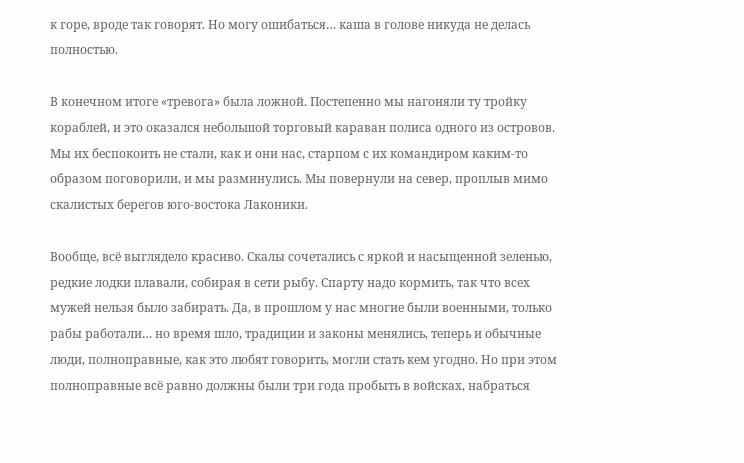к горе, вроде так говорят. Но могу ошибаться… каша в голове никуда не делась полностью.

В конечном итоге «тревога» была ложной. Постепенно мы нагоняли ту тройку кораблей, и это оказался небольшой торговый караван полиса одного из островов. Мы их беспокоить не стали, как и они нас, старпом с их командиром каким-то образом поговорили, и мы разминулись. Мы повернули на север, проплыв мимо скалистых берегов юго-востока Лаконики.

Вообще, всё выглядело красиво. Скалы сочетались с яркой и насыщенной зеленью, редкие лодки плавали, собирая в сети рыбу. Спарту надо кормить, так что всех мужей нельзя было забирать. Да, в прошлом у нас многие были военными, только рабы работали… но время шло, традиции и законы менялись, теперь и обычные люди, полноправные, как это любят говорить, могли стать кем угодно. Но при этом полноправные всё равно должны были три года пробыть в войсках, набраться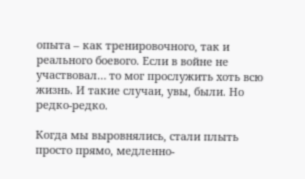опыта – как тренировочного, так и реального боевого. Если в войне не участвовал… то мог прослужить хоть всю жизнь. И такие случаи, увы, были. Но редко-редко.

Когда мы выровнялись, стали плыть просто прямо, медленно-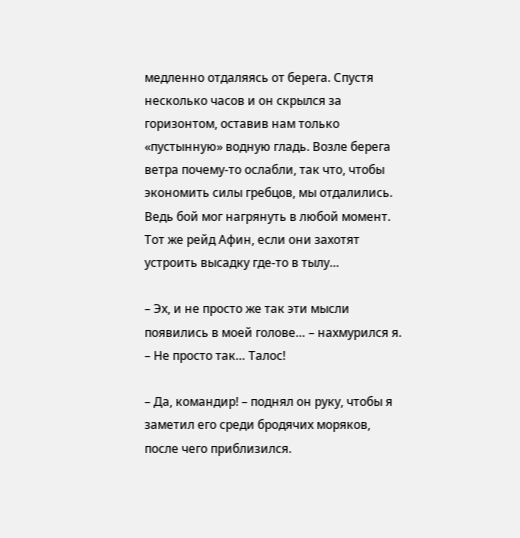медленно отдаляясь от берега. Спустя несколько часов и он скрылся за горизонтом, оставив нам только «пустынную» водную гладь. Возле берега ветра почему-то ослабли, так что, чтобы экономить силы гребцов, мы отдалились. Ведь бой мог нагрянуть в любой момент. Тот же рейд Афин, если они захотят устроить высадку где-то в тылу…

– Эх, и не просто же так эти мысли появились в моей голове… – нахмурился я. – Не просто так… Талос!

– Да, командир! – поднял он руку, чтобы я заметил его среди бродячих моряков, после чего приблизился.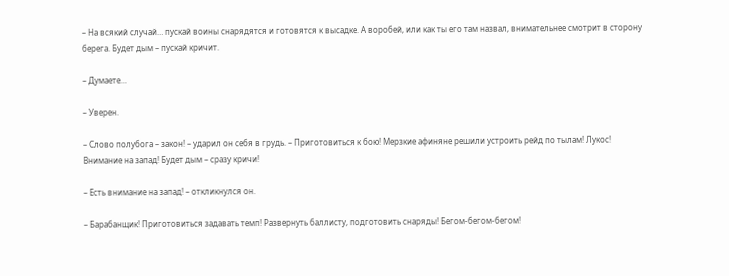– На всякий случай… пускай воины снарядятся и готовятся к высадке. А воробей, или как ты его там назвал, внимательнее смотрит в сторону берега. Будет дым – пускай кричит.

– Думаете…

– Уверен.

– Слово полубога – закон! – ударил он себя в грудь. – Приготовиться к бою! Мерзкие афиняне решили устроить рейд по тылам! Лукос! Внимание на запад! Будет дым – сразу кричи!

– Есть внимание на запад! – откликнулся он.

– Барабанщик! Приготовиться задавать темп! Развернуть баллисту, подготовить снаряды! Бегом-бегом-бегом!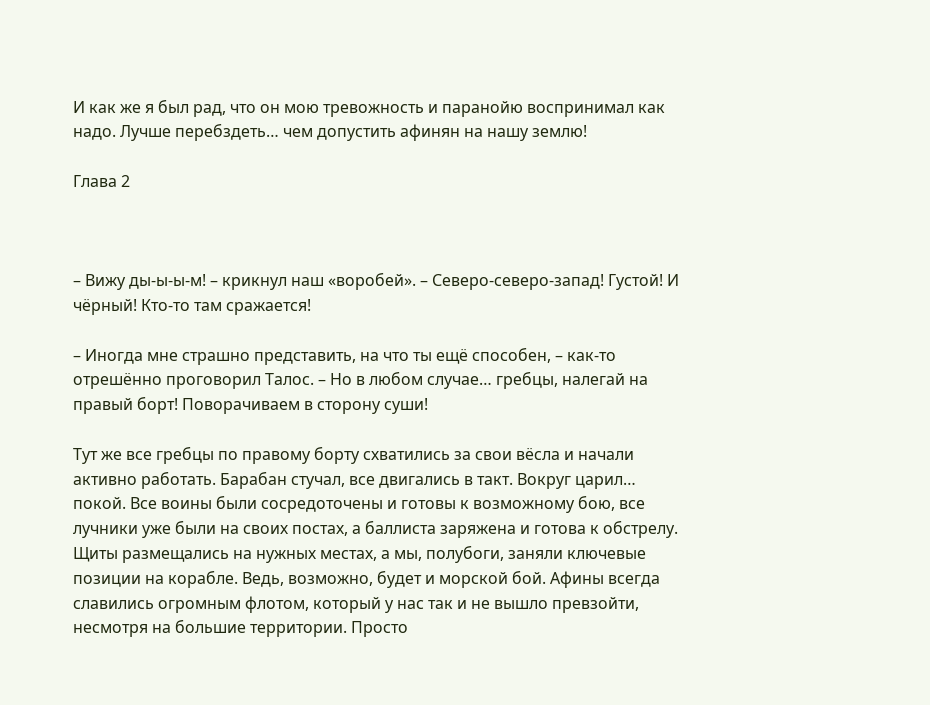И как же я был рад, что он мою тревожность и паранойю воспринимал как надо. Лучше перебздеть… чем допустить афинян на нашу землю!

Глава 2



– Вижу ды-ы-ы-м! – крикнул наш «воробей». – Северо-северо-запад! Густой! И чёрный! Кто-то там сражается!

– Иногда мне страшно представить, на что ты ещё способен, – как-то отрешённо проговорил Талос. – Но в любом случае… гребцы, налегай на правый борт! Поворачиваем в сторону суши!

Тут же все гребцы по правому борту схватились за свои вёсла и начали активно работать. Барабан стучал, все двигались в такт. Вокруг царил… покой. Все воины были сосредоточены и готовы к возможному бою, все лучники уже были на своих постах, а баллиста заряжена и готова к обстрелу. Щиты размещались на нужных местах, а мы, полубоги, заняли ключевые позиции на корабле. Ведь, возможно, будет и морской бой. Афины всегда славились огромным флотом, который у нас так и не вышло превзойти, несмотря на большие территории. Просто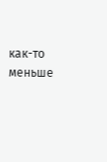как-то меньше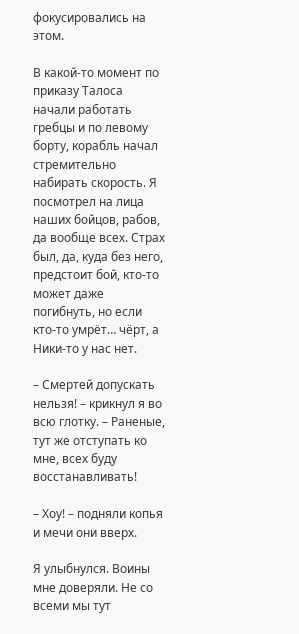фокусировались на этом.

В какой-то момент по приказу Талоса начали работать гребцы и по левому борту, корабль начал стремительно набирать скорость. Я посмотрел на лица наших бойцов, рабов, да вообще всех. Страх был, да, куда без него, предстоит бой, кто-то может даже погибнуть, но если кто-то умрёт… чёрт, а Ники-то у нас нет.

– Смертей допускать нельзя! – крикнул я во всю глотку. – Раненые, тут же отступать ко мне, всех буду восстанавливать!

– Хоу! – подняли копья и мечи они вверх.

Я улыбнулся. Воины мне доверяли. Не со всеми мы тут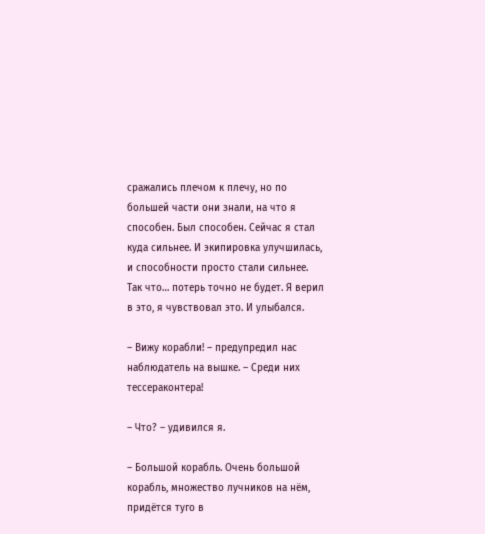сражались плечом к плечу, но по большей части они знали, на что я способен. Был способен. Сейчас я стал куда сильнее. И экипировка улучшилась, и способности просто стали сильнее. Так что… потерь точно не будет. Я верил в это, я чувствовал это. И улыбался.

– Вижу корабли! – предупредил нас наблюдатель на вышке. – Среди них тессераконтера!

– Что? – удивился я.

– Большой корабль. Очень большой корабль, множество лучников на нём, придётся туго в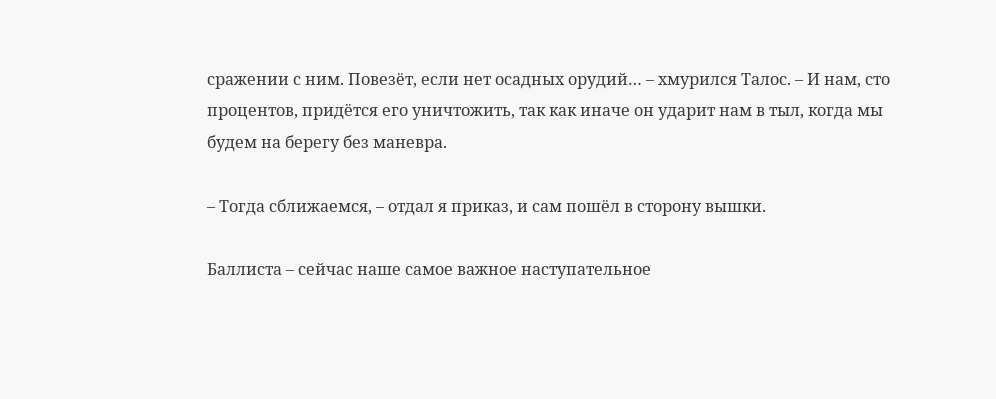сражении с ним. Повезёт, если нет осадных орудий… – хмурился Талос. – И нам, сто процентов, придётся его уничтожить, так как иначе он ударит нам в тыл, когда мы будем на берегу без маневра.

– Тогда сближаемся, – отдал я приказ, и сам пошёл в сторону вышки.

Баллиста – сейчас наше самое важное наступательное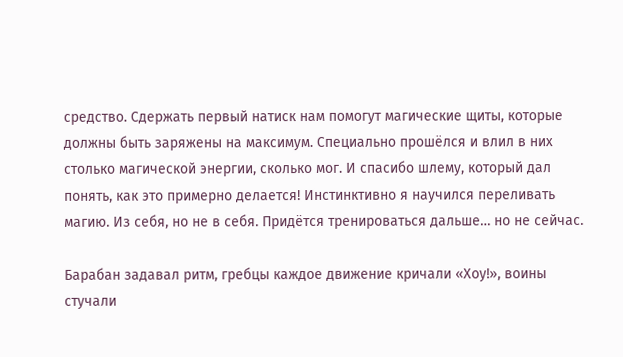средство. Сдержать первый натиск нам помогут магические щиты, которые должны быть заряжены на максимум. Специально прошёлся и влил в них столько магической энергии, сколько мог. И спасибо шлему, который дал понять, как это примерно делается! Инстинктивно я научился переливать магию. Из себя, но не в себя. Придётся тренироваться дальше… но не сейчас.

Барабан задавал ритм, гребцы каждое движение кричали «Хоу!», воины стучали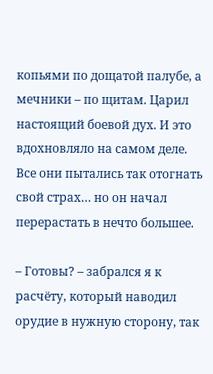копьями по дощатой палубе, а мечники – по щитам. Царил настоящий боевой дух. И это вдохновляло на самом деле. Все они пытались так отогнать свой страх… но он начал перерастать в нечто большее.

– Готовы? – забрался я к расчёту, который наводил орудие в нужную сторону, так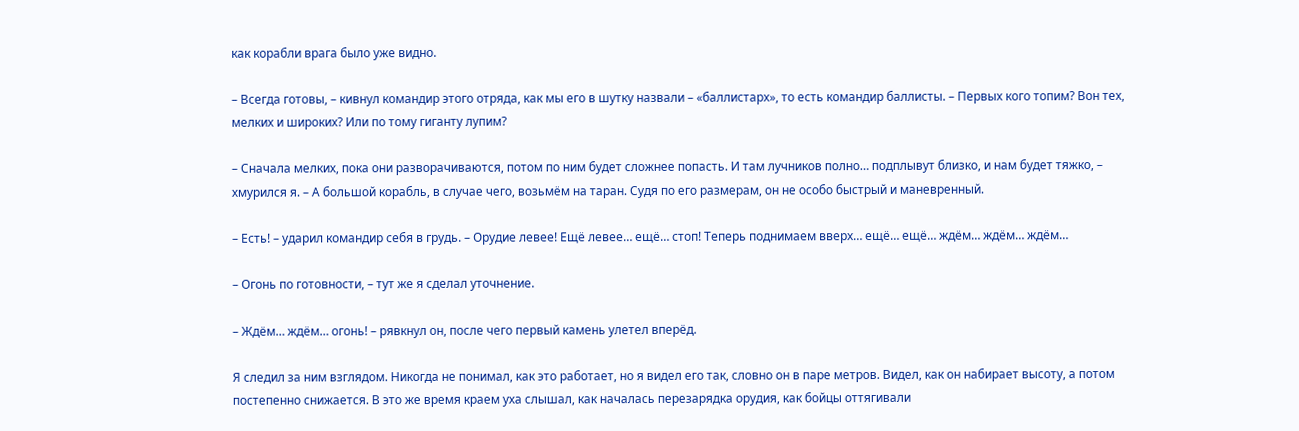как корабли врага было уже видно.

– Всегда готовы, – кивнул командир этого отряда, как мы его в шутку назвали – «баллистарх», то есть командир баллисты. – Первых кого топим? Вон тех, мелких и широких? Или по тому гиганту лупим?

– Сначала мелких, пока они разворачиваются, потом по ним будет сложнее попасть. И там лучников полно… подплывут близко, и нам будет тяжко, – хмурился я. – А большой корабль, в случае чего, возьмём на таран. Судя по его размерам, он не особо быстрый и маневренный.

– Есть! – ударил командир себя в грудь. – Орудие левее! Ещё левее… ещё… стоп! Теперь поднимаем вверх… ещё… ещё… ждём… ждём… ждём…

– Огонь по готовности, – тут же я сделал уточнение.

– Ждём… ждём… огонь! – рявкнул он, после чего первый камень улетел вперёд.

Я следил за ним взглядом. Никогда не понимал, как это работает, но я видел его так, словно он в паре метров. Видел, как он набирает высоту, а потом постепенно снижается. В это же время краем уха слышал, как началась перезарядка орудия, как бойцы оттягивали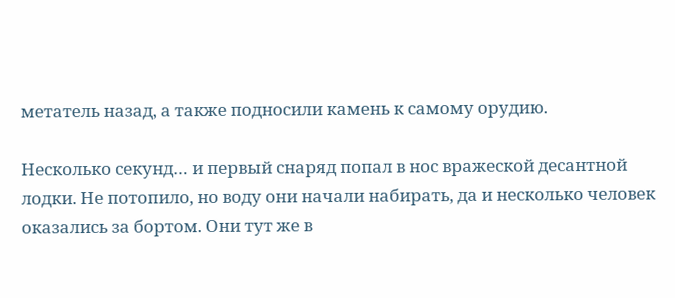метатель назад, а также подносили камень к самому орудию.

Несколько секунд… и первый снаряд попал в нос вражеской десантной лодки. Не потопило, но воду они начали набирать, да и несколько человек оказались за бортом. Они тут же в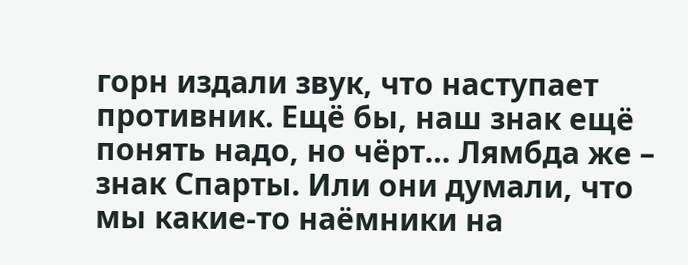горн издали звук, что наступает противник. Ещё бы, наш знак ещё понять надо, но чёрт… Лямбда же – знак Спарты. Или они думали, что мы какие-то наёмники на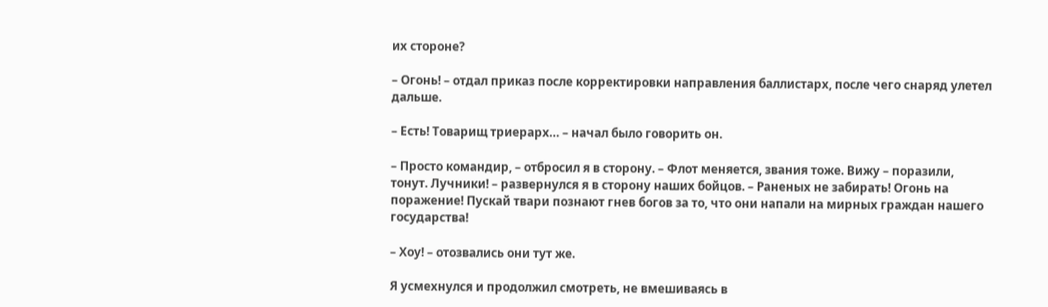их стороне?

– Огонь! – отдал приказ после корректировки направления баллистарх, после чего снаряд улетел дальше.

– Есть! Товарищ триерарх… – начал было говорить он.

– Просто командир, – отбросил я в сторону. – Флот меняется, звания тоже. Вижу – поразили, тонут. Лучники! – развернулся я в сторону наших бойцов. – Раненых не забирать! Огонь на поражение! Пускай твари познают гнев богов за то, что они напали на мирных граждан нашего государства!

– Хоу! – отозвались они тут же.

Я усмехнулся и продолжил смотреть, не вмешиваясь в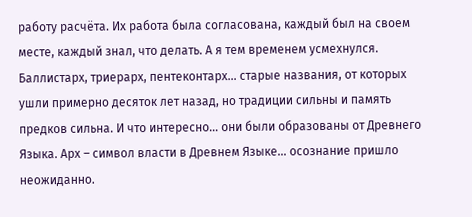работу расчёта. Их работа была согласована, каждый был на своем месте, каждый знал, что делать. А я тем временем усмехнулся. Баллистарх, триерарх, пентеконтарх… старые названия, от которых ушли примерно десяток лет назад, но традиции сильны и память предков сильна. И что интересно… они были образованы от Древнего Языка. Арх – символ власти в Древнем Языке… осознание пришло неожиданно.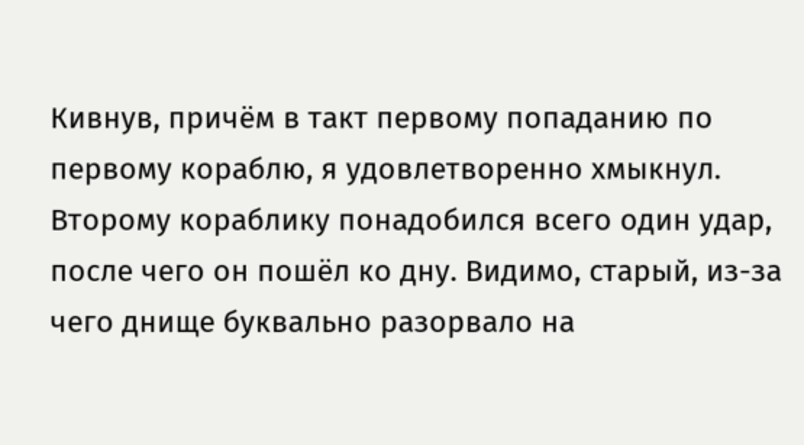Кивнув, причём в такт первому попаданию по первому кораблю, я удовлетворенно хмыкнул. Второму кораблику понадобился всего один удар, после чего он пошёл ко дну. Видимо, старый, из-за чего днище буквально разорвало на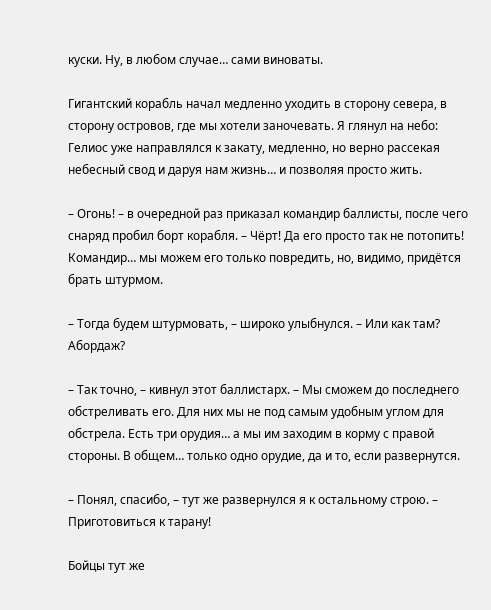куски. Ну, в любом случае… сами виноваты.

Гигантский корабль начал медленно уходить в сторону севера, в сторону островов, где мы хотели заночевать. Я глянул на небо: Гелиос уже направлялся к закату, медленно, но верно рассекая небесный свод и даруя нам жизнь… и позволяя просто жить.

– Огонь! – в очередной раз приказал командир баллисты, после чего снаряд пробил борт корабля. – Чёрт! Да его просто так не потопить! Командир… мы можем его только повредить, но, видимо, придётся брать штурмом.

– Тогда будем штурмовать, – широко улыбнулся. – Или как там? Абордаж?

– Так точно, – кивнул этот баллистарх. – Мы сможем до последнего обстреливать его. Для них мы не под самым удобным углом для обстрела. Есть три орудия… а мы им заходим в корму с правой стороны. В общем… только одно орудие, да и то, если развернутся.

– Понял, спасибо, – тут же развернулся я к остальному строю. – Приготовиться к тарану!

Бойцы тут же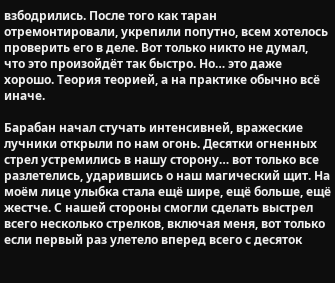взбодрились. После того как таран отремонтировали, укрепили попутно, всем хотелось проверить его в деле. Вот только никто не думал, что это произойдёт так быстро. Но… это даже хорошо. Теория теорией, а на практике обычно всё иначе.

Барабан начал стучать интенсивней, вражеские лучники открыли по нам огонь. Десятки огненных стрел устремились в нашу сторону… вот только все разлетелись, ударившись о наш магический щит. На моём лице улыбка стала ещё шире, ещё больше, ещё жестче. С нашей стороны смогли сделать выстрел всего несколько стрелков, включая меня, вот только если первый раз улетело вперед всего с десяток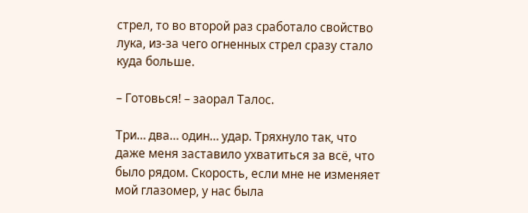стрел, то во второй раз сработало свойство лука, из-за чего огненных стрел сразу стало куда больше.

– Готовься! – заорал Талос.

Три… два… один… удар. Тряхнуло так, что даже меня заставило ухватиться за всё, что было рядом. Скорость, если мне не изменяет мой глазомер, у нас была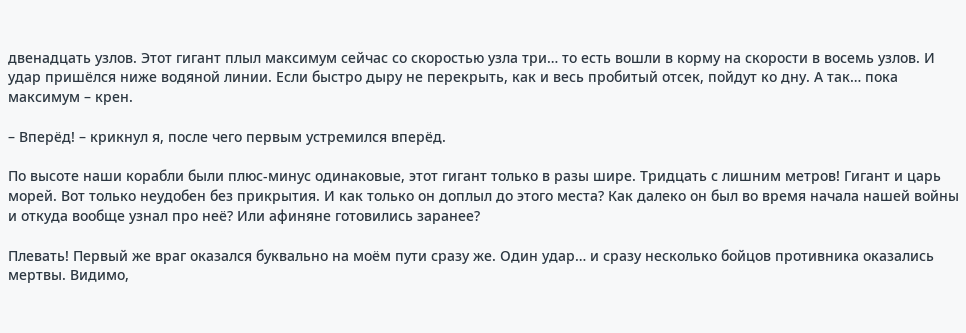двенадцать узлов. Этот гигант плыл максимум сейчас со скоростью узла три… то есть вошли в корму на скорости в восемь узлов. И удар пришёлся ниже водяной линии. Если быстро дыру не перекрыть, как и весь пробитый отсек, пойдут ко дну. А так… пока максимум – крен.

– Вперёд! – крикнул я, после чего первым устремился вперёд.

По высоте наши корабли были плюс-минус одинаковые, этот гигант только в разы шире. Тридцать с лишним метров! Гигант и царь морей. Вот только неудобен без прикрытия. И как только он доплыл до этого места? Как далеко он был во время начала нашей войны и откуда вообще узнал про неё? Или афиняне готовились заранее?

Плевать! Первый же враг оказался буквально на моём пути сразу же. Один удар… и сразу несколько бойцов противника оказались мертвы. Видимо,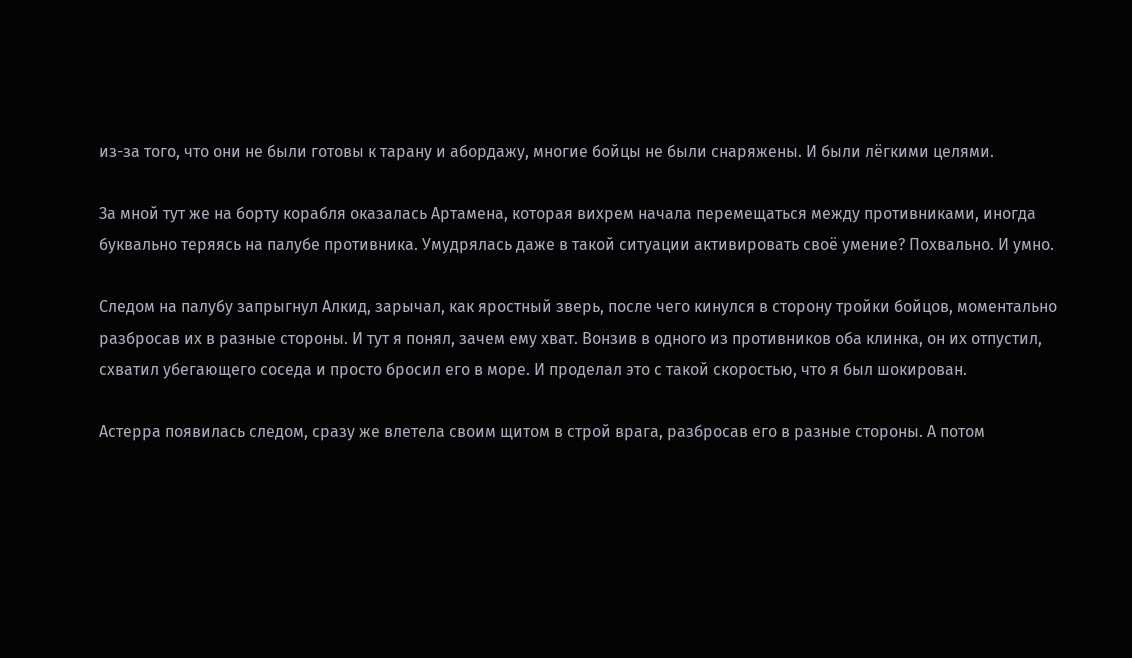из-за того, что они не были готовы к тарану и абордажу, многие бойцы не были снаряжены. И были лёгкими целями.

За мной тут же на борту корабля оказалась Артамена, которая вихрем начала перемещаться между противниками, иногда буквально теряясь на палубе противника. Умудрялась даже в такой ситуации активировать своё умение? Похвально. И умно.

Следом на палубу запрыгнул Алкид, зарычал, как яростный зверь, после чего кинулся в сторону тройки бойцов, моментально разбросав их в разные стороны. И тут я понял, зачем ему хват. Вонзив в одного из противников оба клинка, он их отпустил, схватил убегающего соседа и просто бросил его в море. И проделал это с такой скоростью, что я был шокирован.

Астерра появилась следом, сразу же влетела своим щитом в строй врага, разбросав его в разные стороны. А потом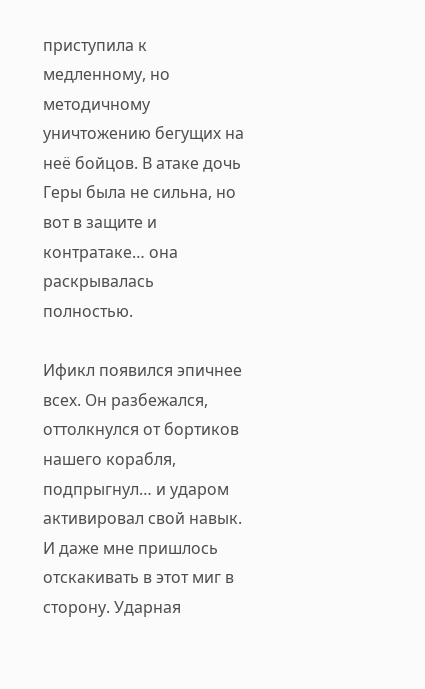приступила к медленному, но методичному уничтожению бегущих на неё бойцов. В атаке дочь Геры была не сильна, но вот в защите и контратаке… она раскрывалась полностью.

Ификл появился эпичнее всех. Он разбежался, оттолкнулся от бортиков нашего корабля, подпрыгнул… и ударом активировал свой навык. И даже мне пришлось отскакивать в этот миг в сторону. Ударная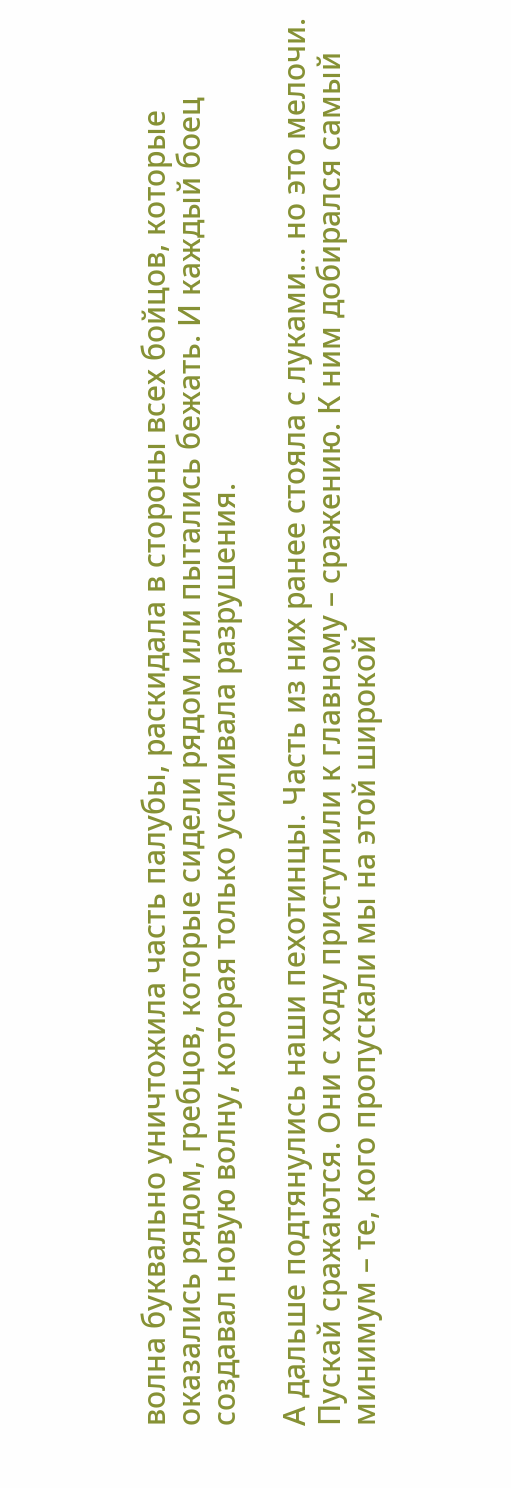волна буквально уничтожила часть палубы, раскидала в стороны всех бойцов, которые оказались рядом, гребцов, которые сидели рядом или пытались бежать. И каждый боец создавал новую волну, которая только усиливала разрушения.

А дальше подтянулись наши пехотинцы. Часть из них ранее стояла с луками… но это мелочи. Пускай сражаются. Они с ходу приступили к главному – сражению. К ним добирался самый минимум – те, кого пропускали мы на этой широкой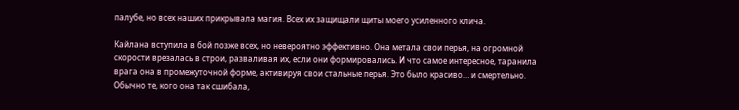палубе, но всех наших прикрывала магия. Всех их защищали щиты моего усиленного клича.

Кайлана вступила в бой позже всех, но невероятно эффективно. Она метала свои перья, на огромной скорости врезалась в строи, разваливая их, если они формировались. И что самое интересное, таранила врага она в промежуточной форме, активируя свои стальные перья. Это было красиво… и смертельно. Обычно те, кого она так сшибала,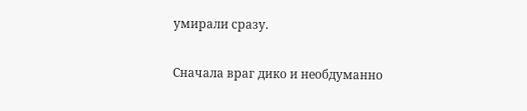умирали сразу.

Сначала враг дико и необдуманно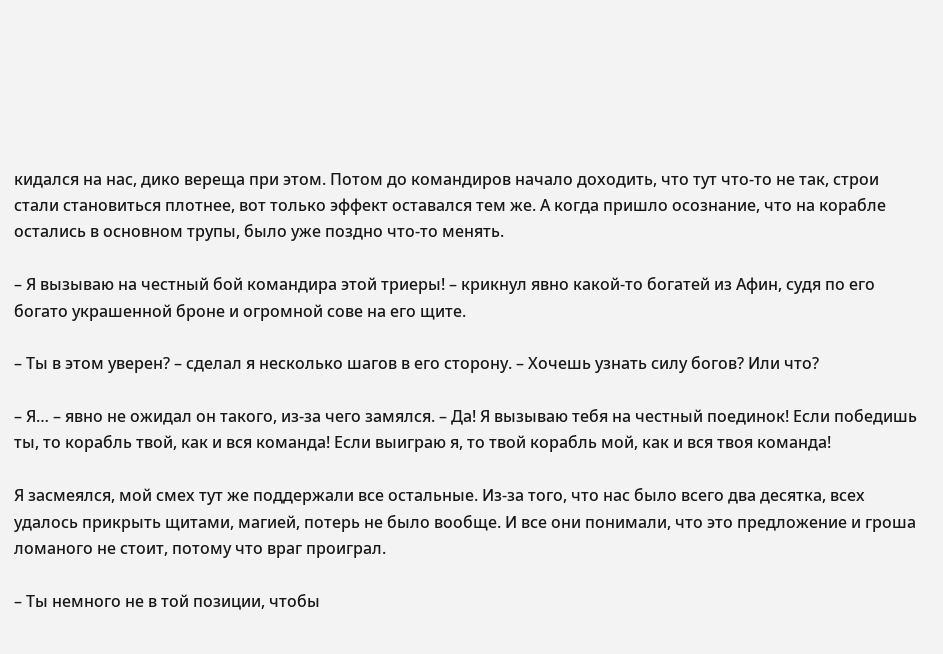кидался на нас, дико вереща при этом. Потом до командиров начало доходить, что тут что-то не так, строи стали становиться плотнее, вот только эффект оставался тем же. А когда пришло осознание, что на корабле остались в основном трупы, было уже поздно что-то менять.

– Я вызываю на честный бой командира этой триеры! – крикнул явно какой-то богатей из Афин, судя по его богато украшенной броне и огромной сове на его щите.

– Ты в этом уверен? – сделал я несколько шагов в его сторону. – Хочешь узнать силу богов? Или что?

– Я… – явно не ожидал он такого, из-за чего замялся. – Да! Я вызываю тебя на честный поединок! Если победишь ты, то корабль твой, как и вся команда! Если выиграю я, то твой корабль мой, как и вся твоя команда!

Я засмеялся, мой смех тут же поддержали все остальные. Из-за того, что нас было всего два десятка, всех удалось прикрыть щитами, магией, потерь не было вообще. И все они понимали, что это предложение и гроша ломаного не стоит, потому что враг проиграл.

– Ты немного не в той позиции, чтобы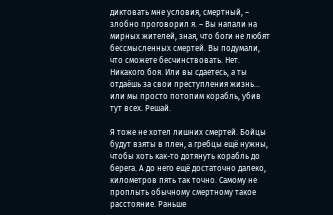диктовать мне условия, смертный, – злобно проговорил я. – Вы напали на мирных жителей, зная, что боги не любят бессмысленных смертей. Вы подумали, что сможете бесчинствовать. Нет. Никакого боя. Или вы сдаетесь, а ты отдаёшь за свои преступления жизнь… или мы просто потопим корабль, убив тут всех. Решай.

Я тоже не хотел лишних смертей. Бойцы будут взяты в плен, а гребцы ещё нужны, чтобы хоть как-то дотянуть корабль до берега. А до него ещё достаточно далеко, километров пять так точно. Самому не проплыть обычному смертному такое расстояние. Раньше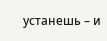устанешь – и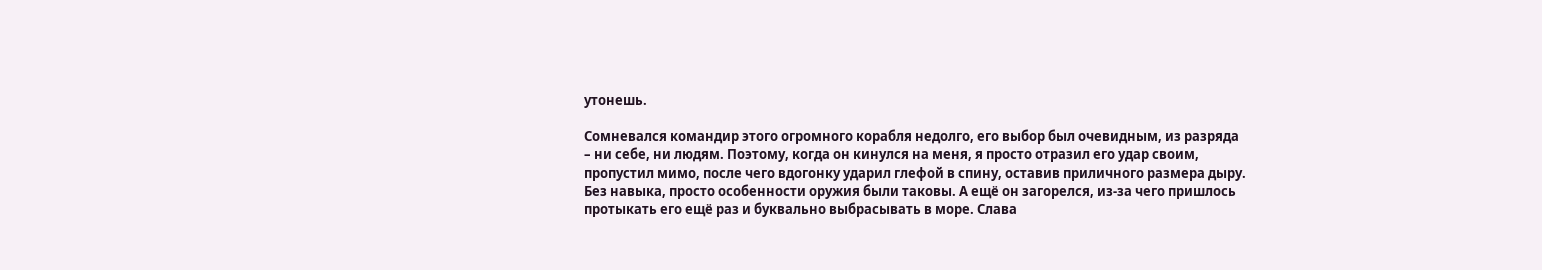утонешь.

Сомневался командир этого огромного корабля недолго, его выбор был очевидным, из разряда – ни себе, ни людям. Поэтому, когда он кинулся на меня, я просто отразил его удар своим, пропустил мимо, после чего вдогонку ударил глефой в спину, оставив приличного размера дыру. Без навыка, просто особенности оружия были таковы. А ещё он загорелся, из-за чего пришлось протыкать его ещё раз и буквально выбрасывать в море. Слава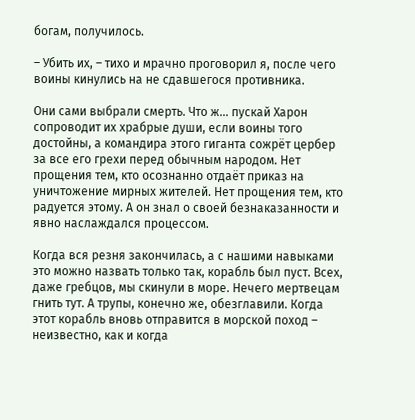богам, получилось.

– Убить их, – тихо и мрачно проговорил я, после чего воины кинулись на не сдавшегося противника.

Они сами выбрали смерть. Что ж… пускай Харон сопроводит их храбрые души, если воины того достойны, а командира этого гиганта сожрёт цербер за все его грехи перед обычным народом. Нет прощения тем, кто осознанно отдаёт приказ на уничтожение мирных жителей. Нет прощения тем, кто радуется этому. А он знал о своей безнаказанности и явно наслаждался процессом.

Когда вся резня закончилась, а с нашими навыками это можно назвать только так, корабль был пуст. Всех, даже гребцов, мы скинули в море. Нечего мертвецам гнить тут. А трупы, конечно же, обезглавили. Когда этот корабль вновь отправится в морской поход – неизвестно, как и когда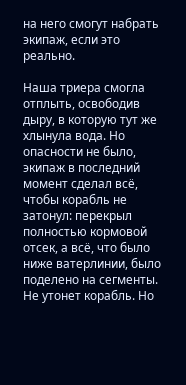на него смогут набрать экипаж, если это реально.

Наша триера смогла отплыть, освободив дыру, в которую тут же хлынула вода. Но опасности не было, экипаж в последний момент сделал всё, чтобы корабль не затонул: перекрыл полностью кормовой отсек, а всё, что было ниже ватерлинии, было поделено на сегменты. Не утонет корабль. Но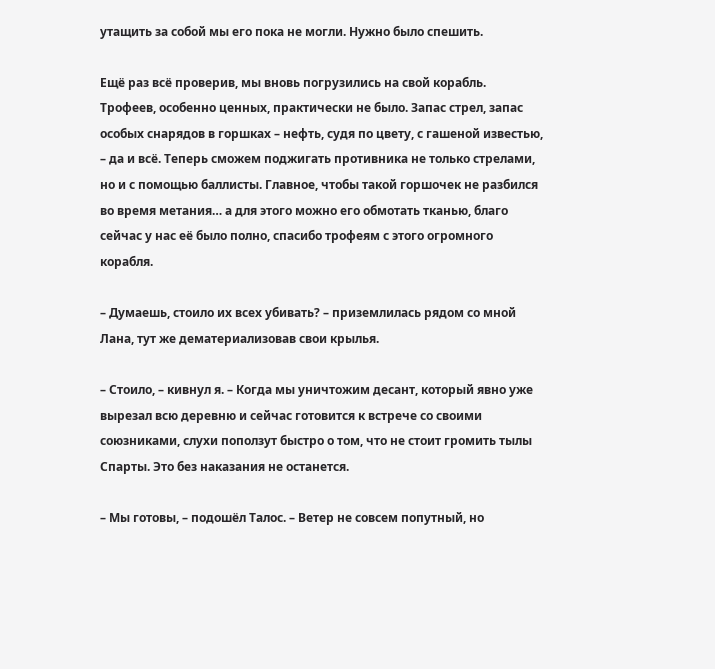утащить за собой мы его пока не могли. Нужно было спешить.

Ещё раз всё проверив, мы вновь погрузились на свой корабль. Трофеев, особенно ценных, практически не было. Запас стрел, запас особых снарядов в горшках – нефть, судя по цвету, с гашеной известью, – да и всё. Теперь сможем поджигать противника не только стрелами, но и с помощью баллисты. Главное, чтобы такой горшочек не разбился во время метания… а для этого можно его обмотать тканью, благо сейчас у нас её было полно, спасибо трофеям с этого огромного корабля.

– Думаешь, стоило их всех убивать? – приземлилась рядом со мной Лана, тут же дематериализовав свои крылья.

– Стоило, – кивнул я. – Когда мы уничтожим десант, который явно уже вырезал всю деревню и сейчас готовится к встрече со своими союзниками, слухи поползут быстро о том, что не стоит громить тылы Спарты. Это без наказания не останется.

– Мы готовы, – подошёл Талос. – Ветер не совсем попутный, но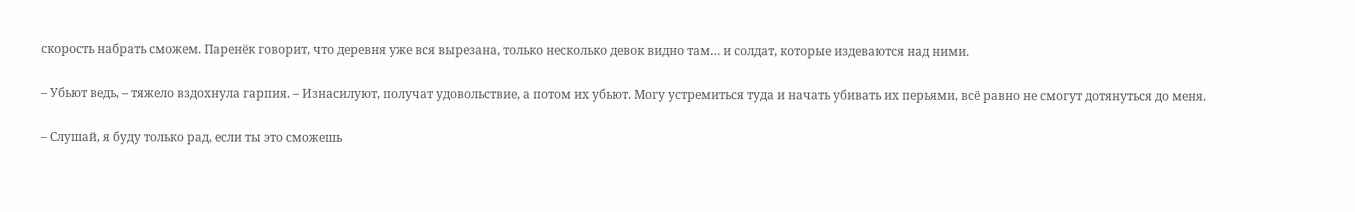скорость набрать сможем. Паренёк говорит, что деревня уже вся вырезана, только несколько девок видно там… и солдат, которые издеваются над ними.

– Убьют ведь, – тяжело вздохнула гарпия. – Изнасилуют, получат удовольствие, а потом их убьют. Могу устремиться туда и начать убивать их перьями, всё равно не смогут дотянуться до меня.

– Слушай, я буду только рад, если ты это сможешь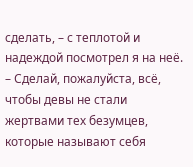сделать, – с теплотой и надеждой посмотрел я на неё. – Сделай, пожалуйста, всё, чтобы девы не стали жертвами тех безумцев, которые называют себя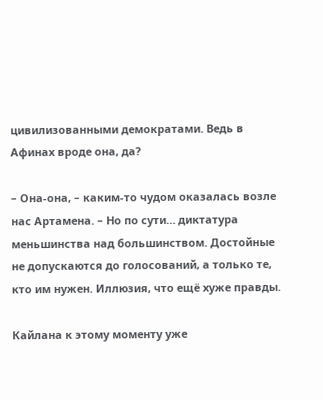цивилизованными демократами. Ведь в Афинах вроде она, да?

– Она-она, – каким-то чудом оказалась возле нас Артамена. – Но по сути… диктатура меньшинства над большинством. Достойные не допускаются до голосований, а только те, кто им нужен. Иллюзия, что ещё хуже правды.

Кайлана к этому моменту уже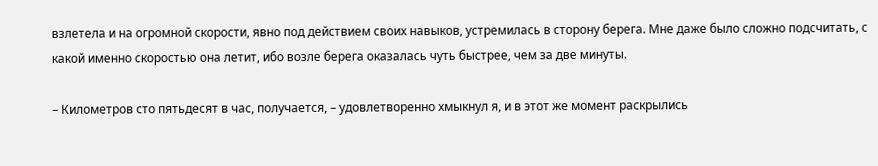взлетела и на огромной скорости, явно под действием своих навыков, устремилась в сторону берега. Мне даже было сложно подсчитать, с какой именно скоростью она летит, ибо возле берега оказалась чуть быстрее, чем за две минуты.

– Километров сто пятьдесят в час, получается, – удовлетворенно хмыкнул я, и в этот же момент раскрылись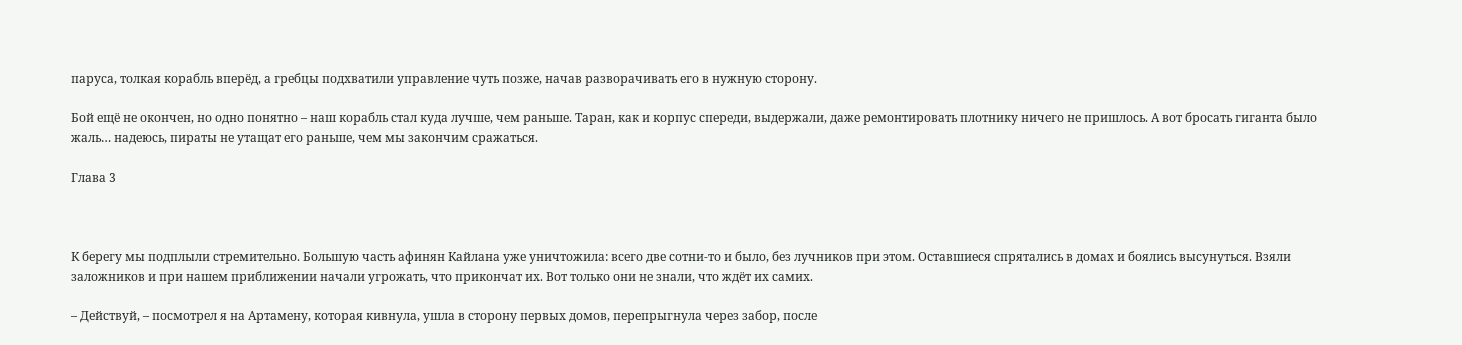паруса, толкая корабль вперёд, а гребцы подхватили управление чуть позже, начав разворачивать его в нужную сторону.

Бой ещё не окончен, но одно понятно – наш корабль стал куда лучше, чем раньше. Таран, как и корпус спереди, выдержали, даже ремонтировать плотнику ничего не пришлось. А вот бросать гиганта было жаль… надеюсь, пираты не утащат его раньше, чем мы закончим сражаться.

Глава 3



К берегу мы подплыли стремительно. Большую часть афинян Кайлана уже уничтожила: всего две сотни-то и было, без лучников при этом. Оставшиеся спрятались в домах и боялись высунуться. Взяли заложников и при нашем приближении начали угрожать, что прикончат их. Вот только они не знали, что ждёт их самих.

– Действуй, – посмотрел я на Артамену, которая кивнула, ушла в сторону первых домов, перепрыгнула через забор, после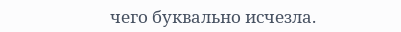чего буквально исчезла.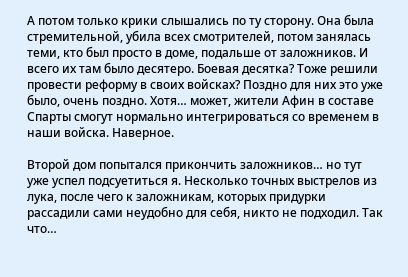А потом только крики слышались по ту сторону. Она была стремительной, убила всех смотрителей, потом занялась теми, кто был просто в доме, подальше от заложников. И всего их там было десятеро. Боевая десятка? Тоже решили провести реформу в своих войсках? Поздно для них это уже было, очень поздно. Хотя… может, жители Афин в составе Спарты смогут нормально интегрироваться со временем в наши войска. Наверное.

Второй дом попытался прикончить заложников… но тут уже успел подсуетиться я. Несколько точных выстрелов из лука, после чего к заложникам, которых придурки рассадили сами неудобно для себя, никто не подходил. Так что…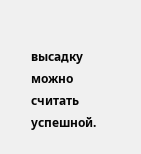высадку можно считать успешной.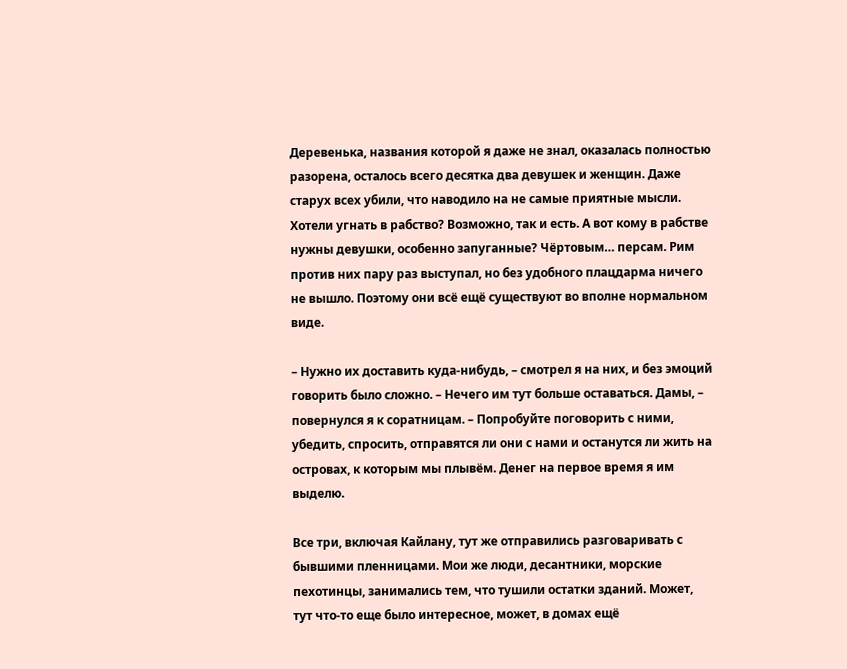Деревенька, названия которой я даже не знал, оказалась полностью разорена, осталось всего десятка два девушек и женщин. Даже старух всех убили, что наводило на не самые приятные мысли. Хотели угнать в рабство? Возможно, так и есть. А вот кому в рабстве нужны девушки, особенно запуганные? Чёртовым… персам. Рим против них пару раз выступал, но без удобного плацдарма ничего не вышло. Поэтому они всё ещё существуют во вполне нормальном виде.

– Нужно их доставить куда-нибудь, – смотрел я на них, и без эмоций говорить было сложно. – Нечего им тут больше оставаться. Дамы, – повернулся я к соратницам. – Попробуйте поговорить с ними, убедить, спросить, отправятся ли они с нами и останутся ли жить на островах, к которым мы плывём. Денег на первое время я им выделю.

Все три, включая Кайлану, тут же отправились разговаривать с бывшими пленницами. Мои же люди, десантники, морские пехотинцы, занимались тем, что тушили остатки зданий. Может, тут что-то еще было интересное, может, в домах ещё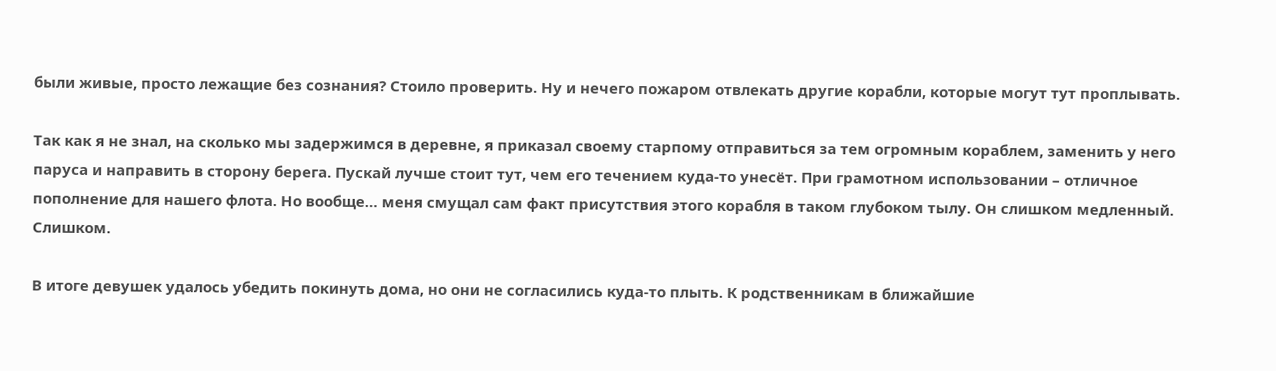были живые, просто лежащие без сознания? Стоило проверить. Ну и нечего пожаром отвлекать другие корабли, которые могут тут проплывать.

Так как я не знал, на сколько мы задержимся в деревне, я приказал своему старпому отправиться за тем огромным кораблем, заменить у него паруса и направить в сторону берега. Пускай лучше стоит тут, чем его течением куда-то унесёт. При грамотном использовании – отличное пополнение для нашего флота. Но вообще… меня смущал сам факт присутствия этого корабля в таком глубоком тылу. Он слишком медленный. Слишком.

В итоге девушек удалось убедить покинуть дома, но они не согласились куда-то плыть. К родственникам в ближайшие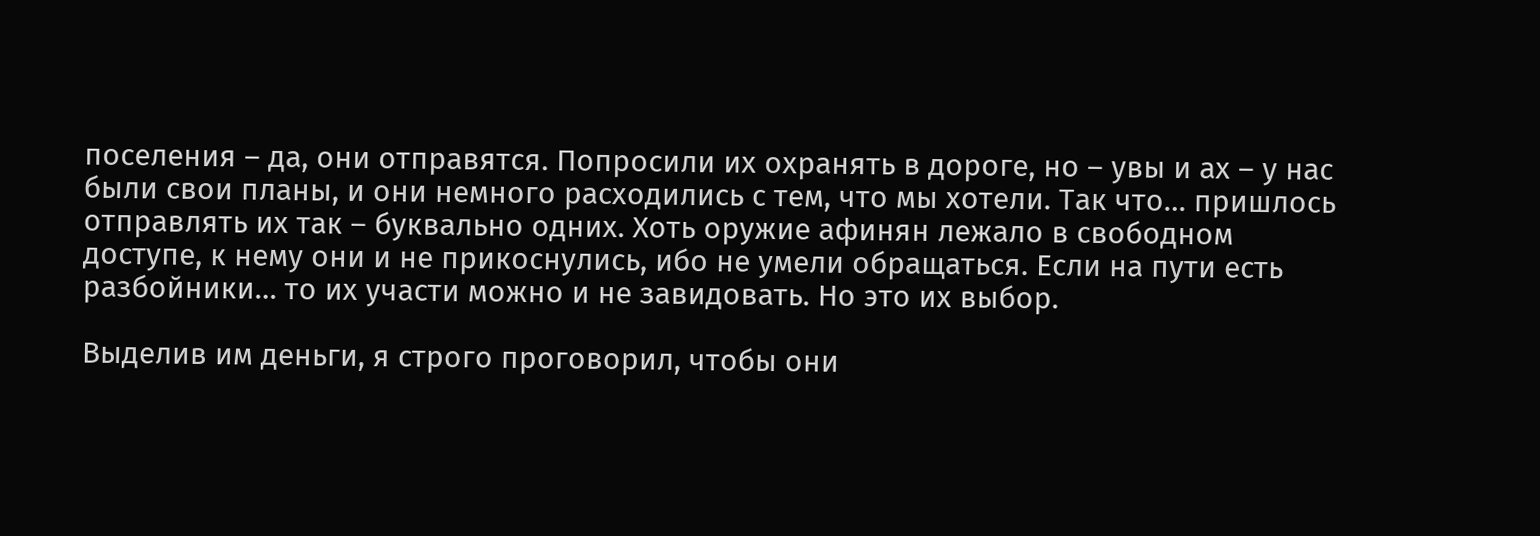поселения – да, они отправятся. Попросили их охранять в дороге, но – увы и ах – у нас были свои планы, и они немного расходились с тем, что мы хотели. Так что… пришлось отправлять их так – буквально одних. Хоть оружие афинян лежало в свободном доступе, к нему они и не прикоснулись, ибо не умели обращаться. Если на пути есть разбойники… то их участи можно и не завидовать. Но это их выбор.

Выделив им деньги, я строго проговорил, чтобы они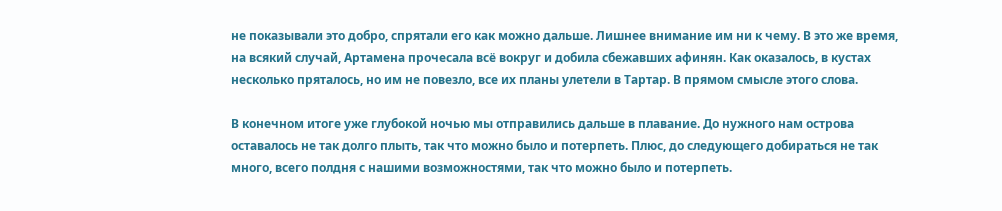не показывали это добро, спрятали его как можно дальше. Лишнее внимание им ни к чему. В это же время, на всякий случай, Артамена прочесала всё вокруг и добила сбежавших афинян. Как оказалось, в кустах несколько пряталось, но им не повезло, все их планы улетели в Тартар. В прямом смысле этого слова.

В конечном итоге уже глубокой ночью мы отправились дальше в плавание. До нужного нам острова оставалось не так долго плыть, так что можно было и потерпеть. Плюс, до следующего добираться не так много, всего полдня с нашими возможностями, так что можно было и потерпеть.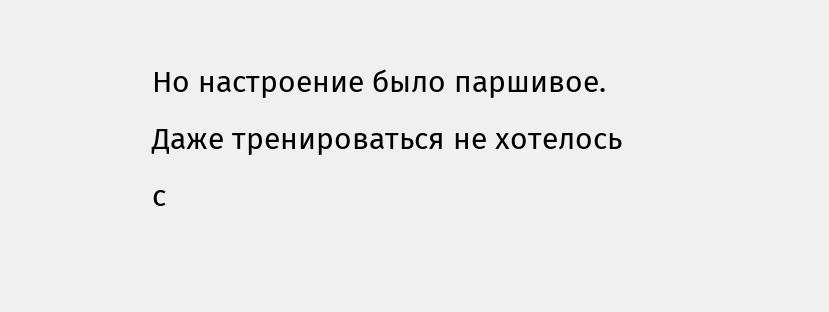Но настроение было паршивое. Даже тренироваться не хотелось с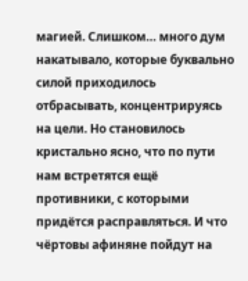магией. Слишком… много дум накатывало, которые буквально силой приходилось отбрасывать, концентрируясь на цели. Но становилось кристально ясно, что по пути нам встретятся ещё противники, с которыми придётся расправляться. И что чёртовы афиняне пойдут на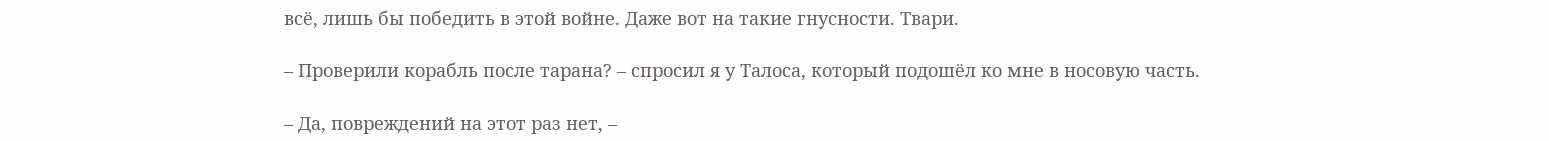всё, лишь бы победить в этой войне. Даже вот на такие гнусности. Твари.

– Проверили корабль после тарана? – спросил я у Талоса, который подошёл ко мне в носовую часть.

– Да, повреждений на этот раз нет, –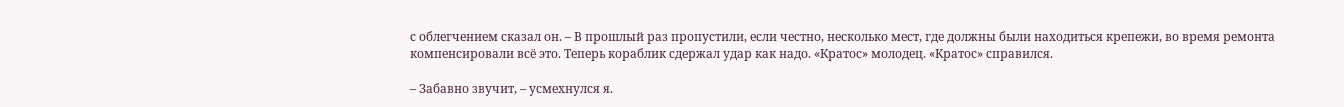с облегчением сказал он. – В прошлый раз пропустили, если честно, несколько мест, где должны были находиться крепежи, во время ремонта компенсировали всё это. Теперь кораблик сдержал удар как надо. «Кратос» молодец. «Кратос» справился.

– Забавно звучит, – усмехнулся я.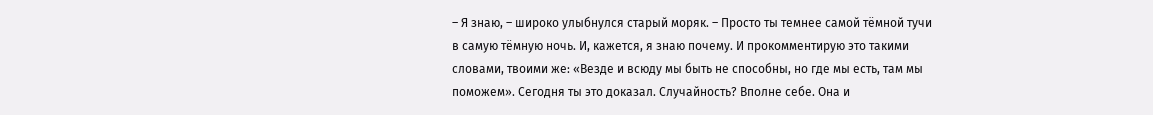– Я знаю, – широко улыбнулся старый моряк. – Просто ты темнее самой тёмной тучи в самую тёмную ночь. И, кажется, я знаю почему. И прокомментирую это такими словами, твоими же: «Везде и всюду мы быть не способны, но где мы есть, там мы поможем». Сегодня ты это доказал. Случайность? Вполне себе. Она и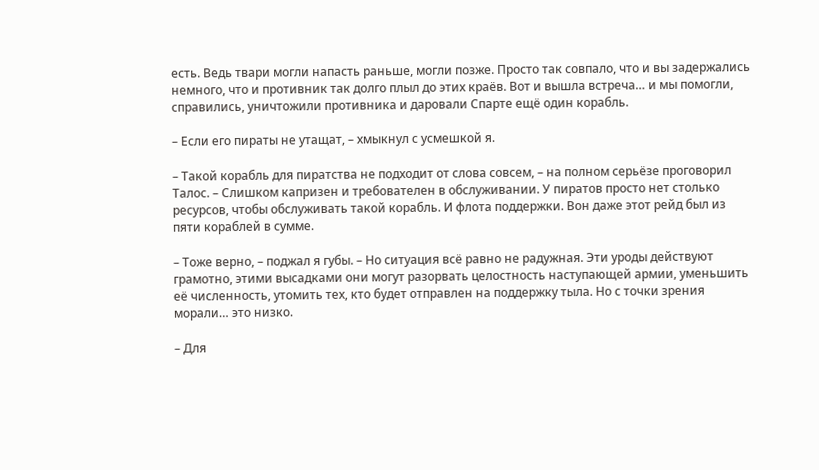есть. Ведь твари могли напасть раньше, могли позже. Просто так совпало, что и вы задержались немного, что и противник так долго плыл до этих краёв. Вот и вышла встреча… и мы помогли, справились, уничтожили противника и даровали Спарте ещё один корабль.

– Если его пираты не утащат, – хмыкнул с усмешкой я.

– Такой корабль для пиратства не подходит от слова совсем, – на полном серьёзе проговорил Талос. – Слишком капризен и требователен в обслуживании. У пиратов просто нет столько ресурсов, чтобы обслуживать такой корабль. И флота поддержки. Вон даже этот рейд был из пяти кораблей в сумме.

– Тоже верно, – поджал я губы. – Но ситуация всё равно не радужная. Эти уроды действуют грамотно, этими высадками они могут разорвать целостность наступающей армии, уменьшить её численность, утомить тех, кто будет отправлен на поддержку тыла. Но с точки зрения морали… это низко.

– Для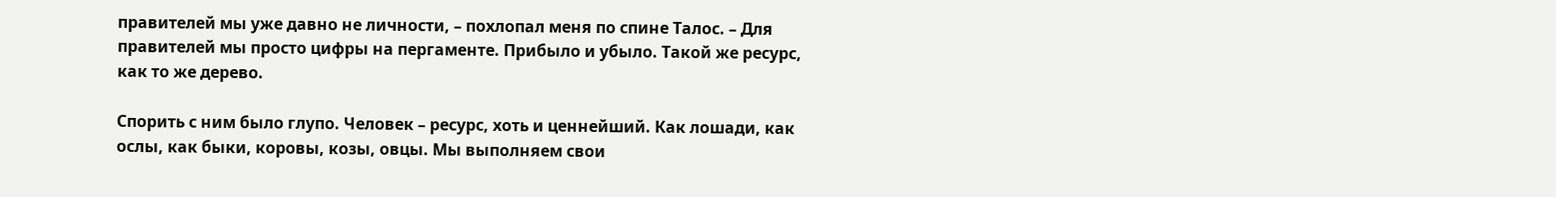правителей мы уже давно не личности, – похлопал меня по спине Талос. – Для правителей мы просто цифры на пергаменте. Прибыло и убыло. Такой же ресурс, как то же дерево.

Спорить с ним было глупо. Человек – ресурс, хоть и ценнейший. Как лошади, как ослы, как быки, коровы, козы, овцы. Мы выполняем свои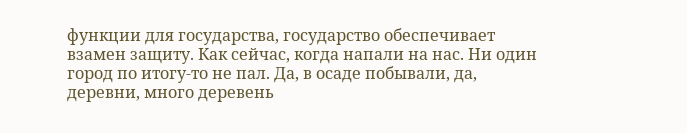функции для государства, государство обеспечивает взамен защиту. Как сейчас, когда напали на нас. Ни один город по итогу-то не пал. Да, в осаде побывали, да, деревни, много деревень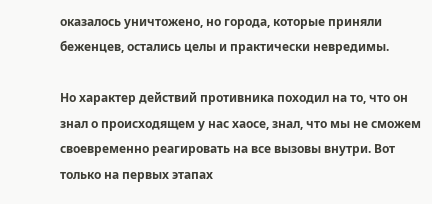оказалось уничтожено, но города, которые приняли беженцев, остались целы и практически невредимы.

Но характер действий противника походил на то, что он знал о происходящем у нас хаосе, знал, что мы не сможем своевременно реагировать на все вызовы внутри. Вот только на первых этапах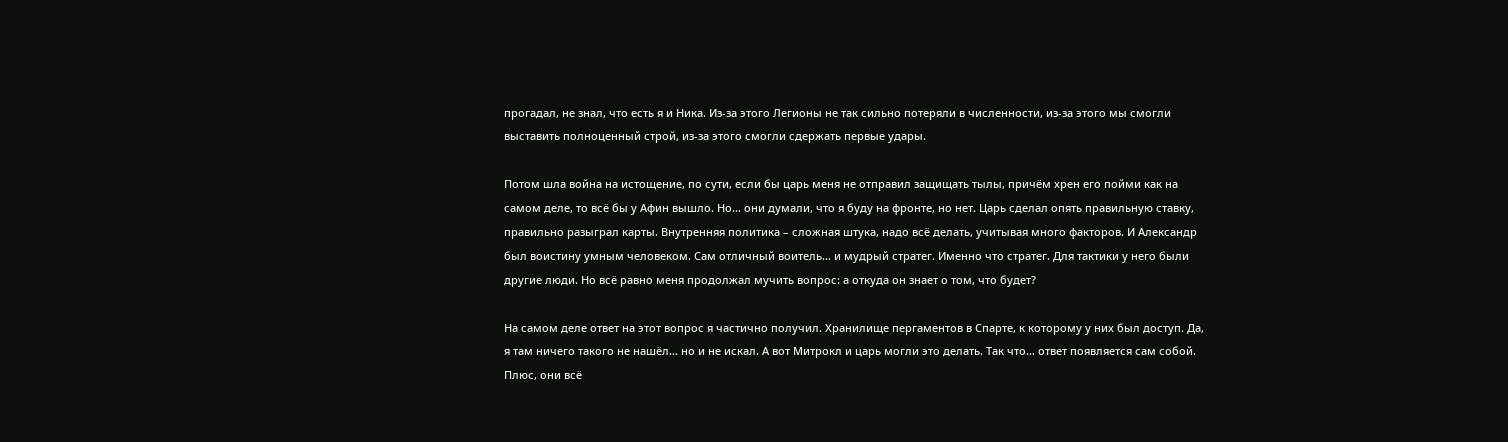прогадал, не знал, что есть я и Ника. Из-за этого Легионы не так сильно потеряли в численности, из-за этого мы смогли выставить полноценный строй, из-за этого смогли сдержать первые удары.

Потом шла война на истощение, по сути, если бы царь меня не отправил защищать тылы, причём хрен его пойми как на самом деле, то всё бы у Афин вышло. Но… они думали, что я буду на фронте, но нет. Царь сделал опять правильную ставку, правильно разыграл карты. Внутренняя политика – сложная штука, надо всё делать, учитывая много факторов. И Александр был воистину умным человеком. Сам отличный воитель… и мудрый стратег. Именно что стратег. Для тактики у него были другие люди. Но всё равно меня продолжал мучить вопрос: а откуда он знает о том, что будет?

На самом деле ответ на этот вопрос я частично получил. Хранилище пергаментов в Спарте, к которому у них был доступ. Да, я там ничего такого не нашёл… но и не искал. А вот Митрокл и царь могли это делать. Так что… ответ появляется сам собой. Плюс, они всё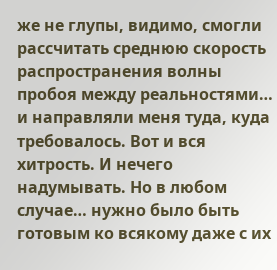же не глупы, видимо, смогли рассчитать среднюю скорость распространения волны пробоя между реальностями… и направляли меня туда, куда требовалось. Вот и вся хитрость. И нечего надумывать. Но в любом случае… нужно было быть готовым ко всякому даже с их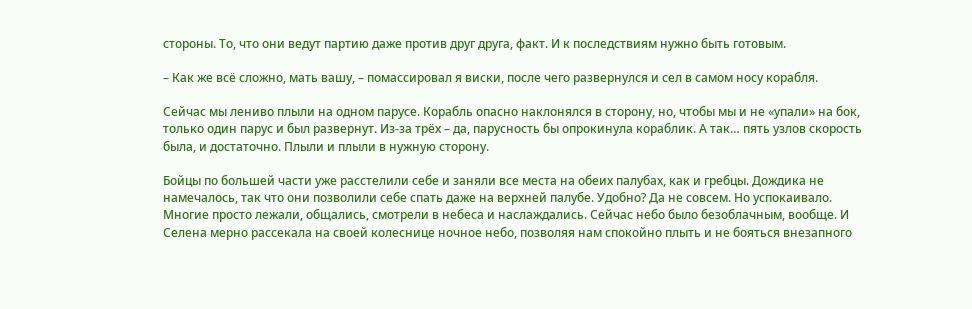стороны. То, что они ведут партию даже против друг друга, факт. И к последствиям нужно быть готовым.

– Как же всё сложно, мать вашу, – помассировал я виски, после чего развернулся и сел в самом носу корабля.

Сейчас мы лениво плыли на одном парусе. Корабль опасно наклонялся в сторону, но, чтобы мы и не «упали» на бок, только один парус и был развернут. Из-за трёх – да, парусность бы опрокинула кораблик. А так… пять узлов скорость была, и достаточно. Плыли и плыли в нужную сторону.

Бойцы по большей части уже расстелили себе и заняли все места на обеих палубах, как и гребцы. Дождика не намечалось, так что они позволили себе спать даже на верхней палубе. Удобно? Да не совсем. Но успокаивало. Многие просто лежали, общались, смотрели в небеса и наслаждались. Сейчас небо было безоблачным, вообще. И Селена мерно рассекала на своей колеснице ночное небо, позволяя нам спокойно плыть и не бояться внезапного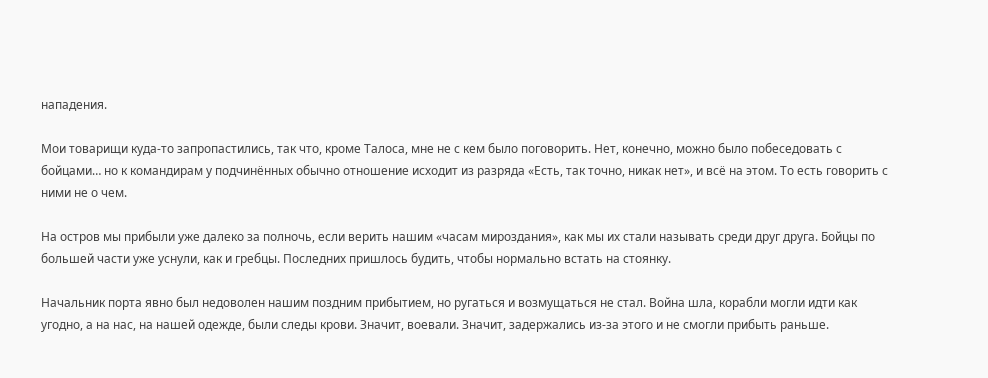нападения.

Мои товарищи куда-то запропастились, так что, кроме Талоса, мне не с кем было поговорить. Нет, конечно, можно было побеседовать с бойцами… но к командирам у подчинённых обычно отношение исходит из разряда «Есть, так точно, никак нет», и всё на этом. То есть говорить с ними не о чем.

На остров мы прибыли уже далеко за полночь, если верить нашим «часам мироздания», как мы их стали называть среди друг друга. Бойцы по большей части уже уснули, как и гребцы. Последних пришлось будить, чтобы нормально встать на стоянку.

Начальник порта явно был недоволен нашим поздним прибытием, но ругаться и возмущаться не стал. Война шла, корабли могли идти как угодно, а на нас, на нашей одежде, были следы крови. Значит, воевали. Значит, задержались из-за этого и не смогли прибыть раньше.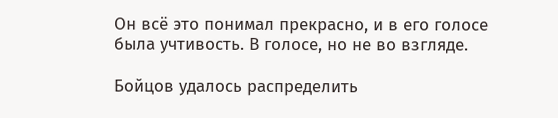Он всё это понимал прекрасно, и в его голосе была учтивость. В голосе, но не во взгляде.

Бойцов удалось распределить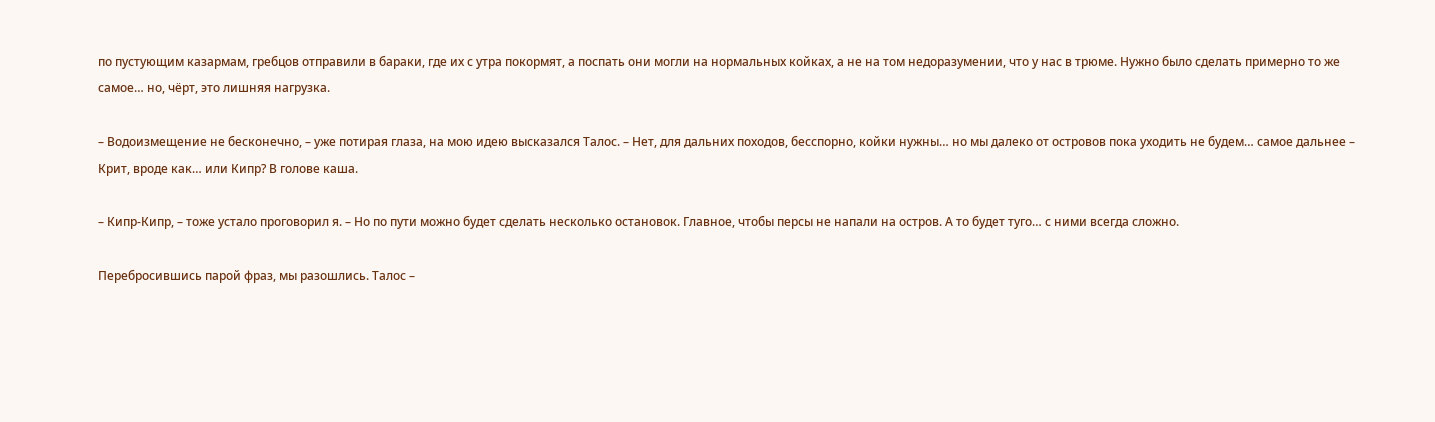по пустующим казармам, гребцов отправили в бараки, где их с утра покормят, а поспать они могли на нормальных койках, а не на том недоразумении, что у нас в трюме. Нужно было сделать примерно то же самое… но, чёрт, это лишняя нагрузка.

– Водоизмещение не бесконечно, – уже потирая глаза, на мою идею высказался Талос. – Нет, для дальних походов, бесспорно, койки нужны… но мы далеко от островов пока уходить не будем… самое дальнее – Крит, вроде как… или Кипр? В голове каша.

– Кипр-Кипр, – тоже устало проговорил я. – Но по пути можно будет сделать несколько остановок. Главное, чтобы персы не напали на остров. А то будет туго… с ними всегда сложно.

Перебросившись парой фраз, мы разошлись. Талос –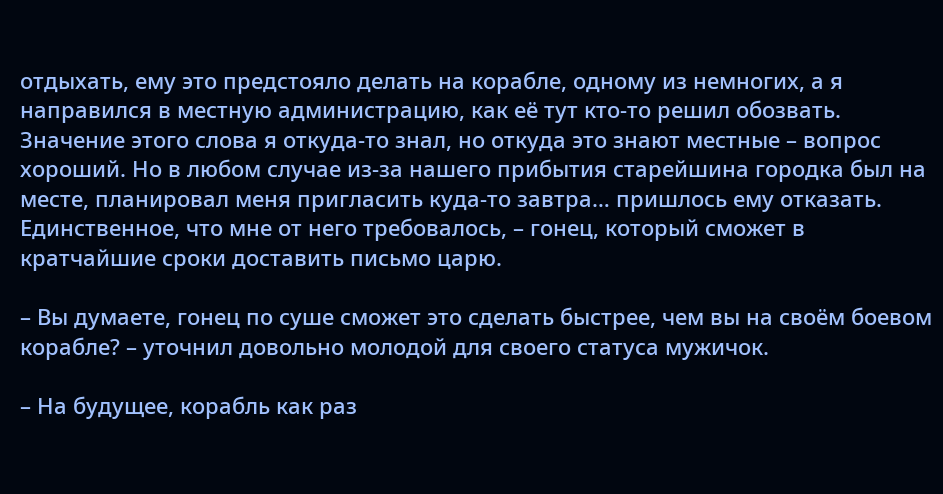отдыхать, ему это предстояло делать на корабле, одному из немногих, а я направился в местную администрацию, как её тут кто-то решил обозвать. Значение этого слова я откуда-то знал, но откуда это знают местные – вопрос хороший. Но в любом случае из-за нашего прибытия старейшина городка был на месте, планировал меня пригласить куда-то завтра… пришлось ему отказать. Единственное, что мне от него требовалось, – гонец, который сможет в кратчайшие сроки доставить письмо царю.

– Вы думаете, гонец по суше сможет это сделать быстрее, чем вы на своём боевом корабле? – уточнил довольно молодой для своего статуса мужичок.

– На будущее, корабль как раз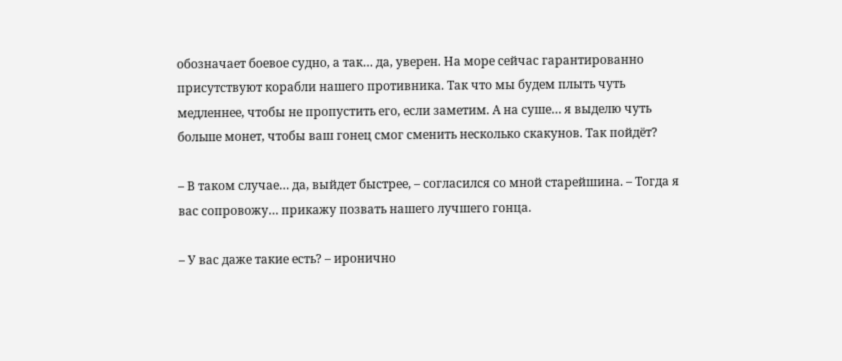обозначает боевое судно, а так… да, уверен. На море сейчас гарантированно присутствуют корабли нашего противника. Так что мы будем плыть чуть медленнее, чтобы не пропустить его, если заметим. А на суше… я выделю чуть больше монет, чтобы ваш гонец смог сменить несколько скакунов. Так пойдёт?

– В таком случае… да, выйдет быстрее, – согласился со мной старейшина. – Тогда я вас сопровожу… прикажу позвать нашего лучшего гонца.

– У вас даже такие есть? – иронично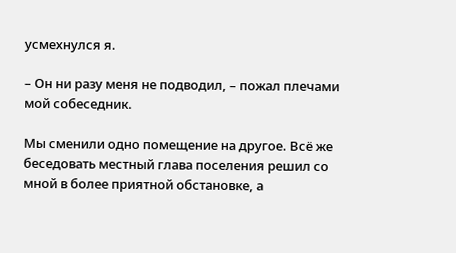усмехнулся я.

– Он ни разу меня не подводил, – пожал плечами мой собеседник.

Мы сменили одно помещение на другое. Всё же беседовать местный глава поселения решил со мной в более приятной обстановке, а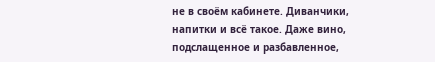не в своём кабинете. Диванчики, напитки и всё такое. Даже вино, подслащенное и разбавленное,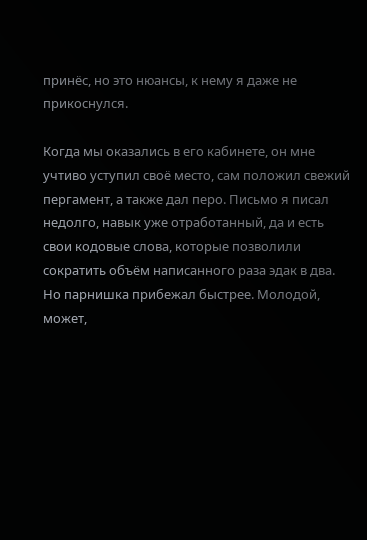принёс, но это нюансы, к нему я даже не прикоснулся.

Когда мы оказались в его кабинете, он мне учтиво уступил своё место, сам положил свежий пергамент, а также дал перо. Письмо я писал недолго, навык уже отработанный, да и есть свои кодовые слова, которые позволили сократить объём написанного раза эдак в два. Но парнишка прибежал быстрее. Молодой, может,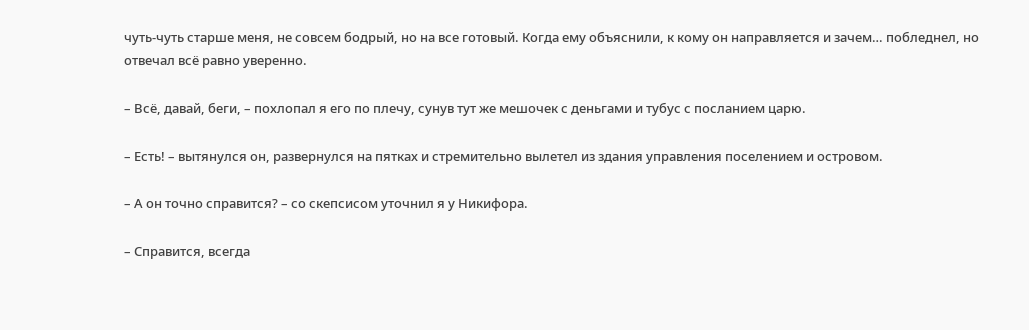чуть-чуть старше меня, не совсем бодрый, но на все готовый. Когда ему объяснили, к кому он направляется и зачем… побледнел, но отвечал всё равно уверенно.

– Всё, давай, беги, – похлопал я его по плечу, сунув тут же мешочек с деньгами и тубус с посланием царю.

– Есть! – вытянулся он, развернулся на пятках и стремительно вылетел из здания управления поселением и островом.

– А он точно справится? – со скепсисом уточнил я у Никифора.

– Справится, всегда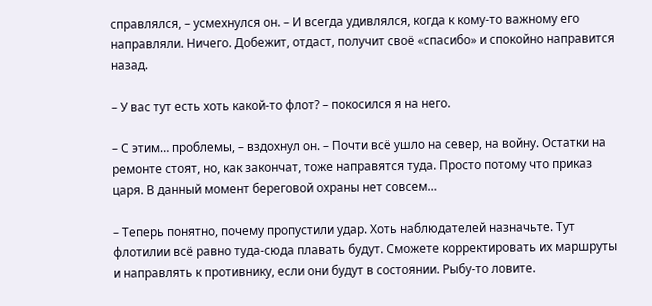справлялся, – усмехнулся он. – И всегда удивлялся, когда к кому-то важному его направляли. Ничего. Добежит, отдаст, получит своё «спасибо» и спокойно направится назад.

– У вас тут есть хоть какой-то флот? – покосился я на него.

– С этим… проблемы, – вздохнул он. – Почти всё ушло на север, на войну. Остатки на ремонте стоят, но, как закончат, тоже направятся туда. Просто потому что приказ царя. В данный момент береговой охраны нет совсем…

– Теперь понятно, почему пропустили удар. Хоть наблюдателей назначьте. Тут флотилии всё равно туда-сюда плавать будут. Сможете корректировать их маршруты и направлять к противнику, если они будут в состоянии. Рыбу-то ловите.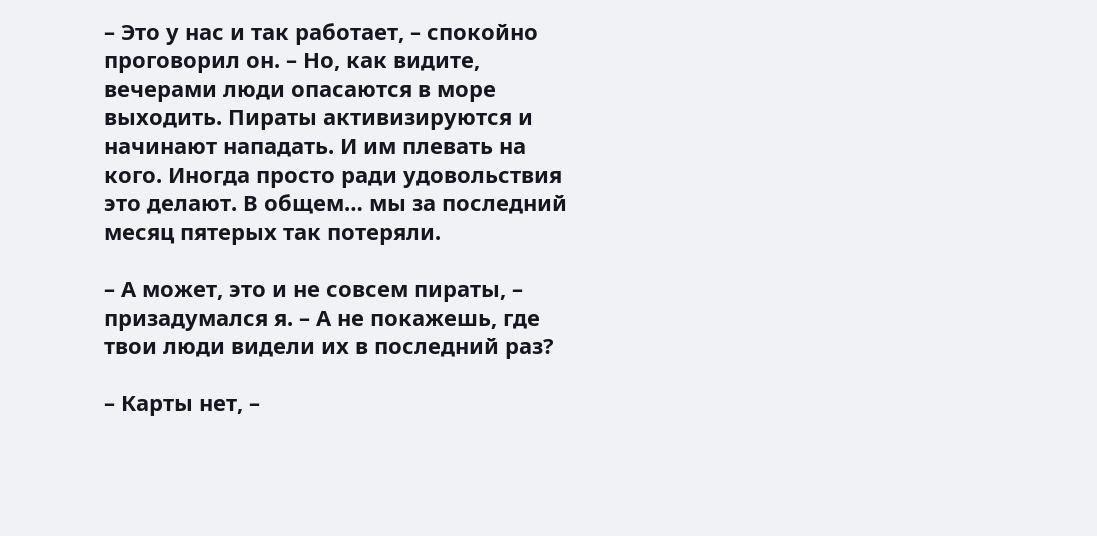– Это у нас и так работает, – спокойно проговорил он. – Но, как видите, вечерами люди опасаются в море выходить. Пираты активизируются и начинают нападать. И им плевать на кого. Иногда просто ради удовольствия это делают. В общем… мы за последний месяц пятерых так потеряли.

– А может, это и не совсем пираты, – призадумался я. – А не покажешь, где твои люди видели их в последний раз?

– Карты нет, –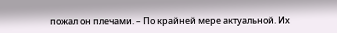пожал он плечами. – По крайней мере актуальной. Их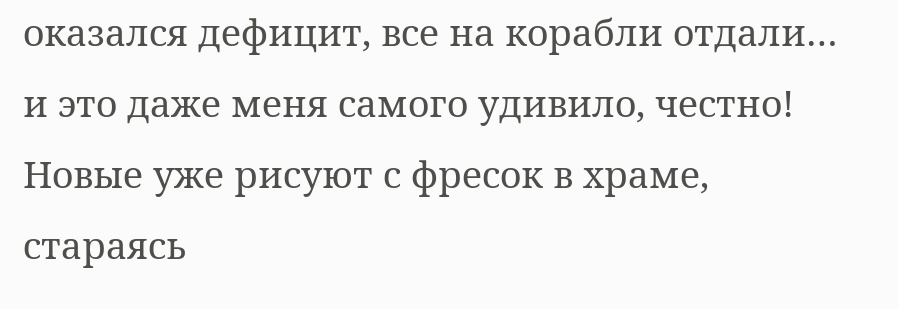оказался дефицит, все на корабли отдали… и это даже меня самого удивило, честно! Новые уже рисуют с фресок в храме, стараясь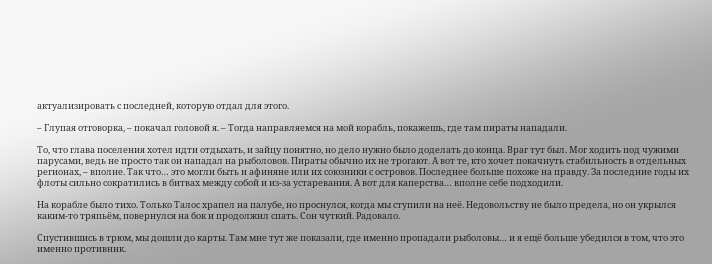актуализировать с последней, которую отдал для этого.

– Глупая отговорка, – покачал головой я. – Тогда направляемся на мой корабль, покажешь, где там пираты нападали.

То, что глава поселения хотел идти отдыхать, и зайцу понятно, но дело нужно было доделать до конца. Враг тут был. Мог ходить под чужими парусами, ведь не просто так он нападал на рыболовов. Пираты обычно их не трогают. А вот те, кто хочет покачнуть стабильность в отдельных регионах, – вполне. Так что… это могли быть и афиняне или их союзники с островов. Последнее больше похоже на правду. За последние годы их флоты сильно сократились в битвах между собой и из-за устаревания. А вот для каперства… вполне себе подходили.

На корабле было тихо. Только Талос храпел на палубе, но проснулся, когда мы ступили на неё. Недовольству не было предела, но он укрылся каким-то тряпьём, повернулся на бок и продолжил спать. Сон чуткий. Радовало.

Спустившись в трюм, мы дошли до карты. Там мне тут же показали, где именно пропадали рыболовы… и я ещё больше убедился в том, что это именно противник.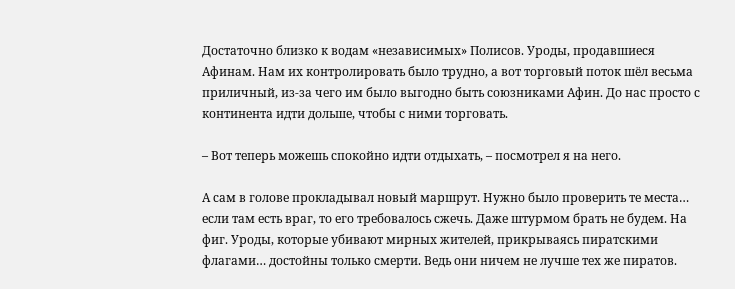Достаточно близко к водам «независимых» Полисов. Уроды, продавшиеся Афинам. Нам их контролировать было трудно, а вот торговый поток шёл весьма приличный, из-за чего им было выгодно быть союзниками Афин. До нас просто с континента идти дольше, чтобы с ними торговать.

– Вот теперь можешь спокойно идти отдыхать, – посмотрел я на него.

А сам в голове прокладывал новый маршрут. Нужно было проверить те места… если там есть враг, то его требовалось сжечь. Даже штурмом брать не будем. На фиг. Уроды, которые убивают мирных жителей, прикрываясь пиратскими флагами… достойны только смерти. Ведь они ничем не лучше тех же пиратов.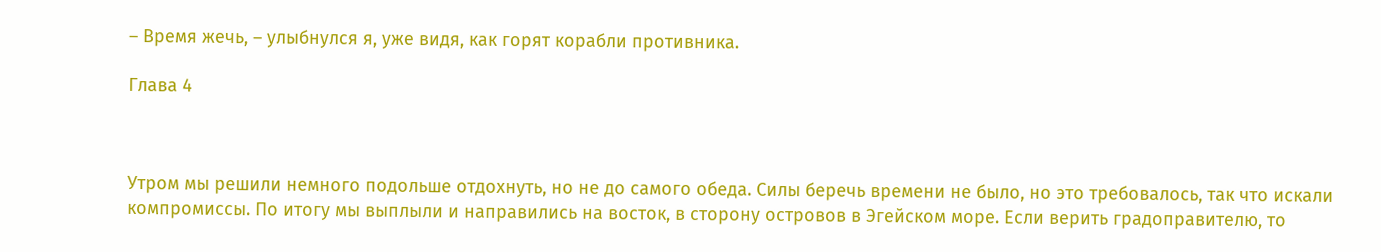– Время жечь, – улыбнулся я, уже видя, как горят корабли противника.

Глава 4



Утром мы решили немного подольше отдохнуть, но не до самого обеда. Силы беречь времени не было, но это требовалось, так что искали компромиссы. По итогу мы выплыли и направились на восток, в сторону островов в Эгейском море. Если верить градоправителю, то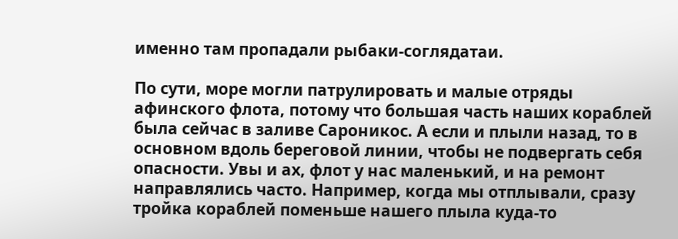именно там пропадали рыбаки-соглядатаи.

По сути, море могли патрулировать и малые отряды афинского флота, потому что большая часть наших кораблей была сейчас в заливе Сароникос. А если и плыли назад, то в основном вдоль береговой линии, чтобы не подвергать себя опасности. Увы и ах, флот у нас маленький, и на ремонт направлялись часто. Например, когда мы отплывали, сразу тройка кораблей поменьше нашего плыла куда-то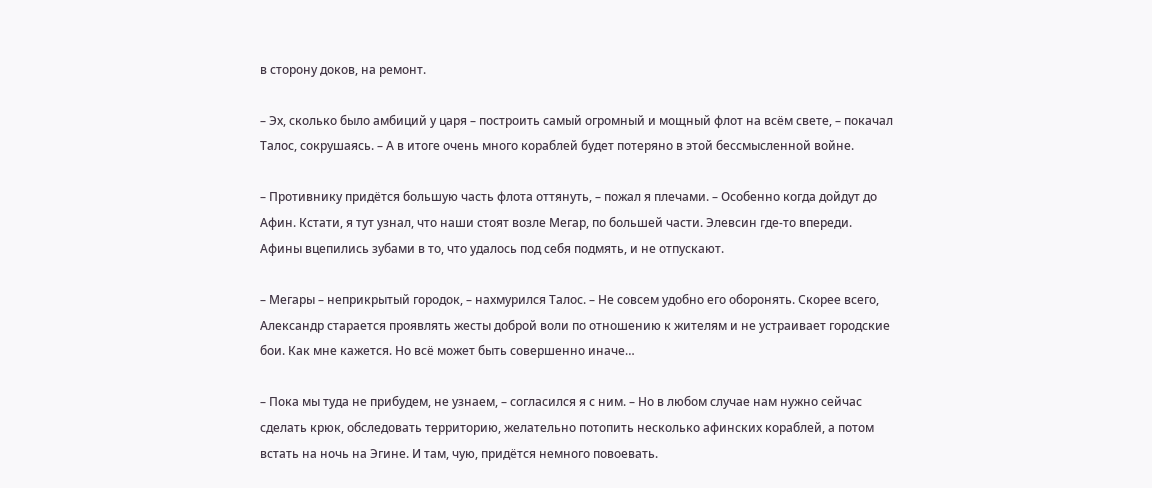в сторону доков, на ремонт.

– Эх, сколько было амбиций у царя – построить самый огромный и мощный флот на всём свете, – покачал Талос, сокрушаясь. – А в итоге очень много кораблей будет потеряно в этой бессмысленной войне.

– Противнику придётся большую часть флота оттянуть, – пожал я плечами. – Особенно когда дойдут до Афин. Кстати, я тут узнал, что наши стоят возле Мегар, по большей части. Элевсин где-то впереди. Афины вцепились зубами в то, что удалось под себя подмять, и не отпускают.

– Мегары – неприкрытый городок, – нахмурился Талос. – Не совсем удобно его оборонять. Скорее всего, Александр старается проявлять жесты доброй воли по отношению к жителям и не устраивает городские бои. Как мне кажется. Но всё может быть совершенно иначе…

– Пока мы туда не прибудем, не узнаем, – согласился я с ним. – Но в любом случае нам нужно сейчас сделать крюк, обследовать территорию, желательно потопить несколько афинских кораблей, а потом встать на ночь на Эгине. И там, чую, придётся немного повоевать.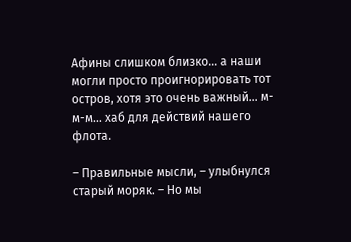Афины слишком близко… а наши могли просто проигнорировать тот остров, хотя это очень важный… м-м-м… хаб для действий нашего флота.

– Правильные мысли, – улыбнулся старый моряк. – Но мы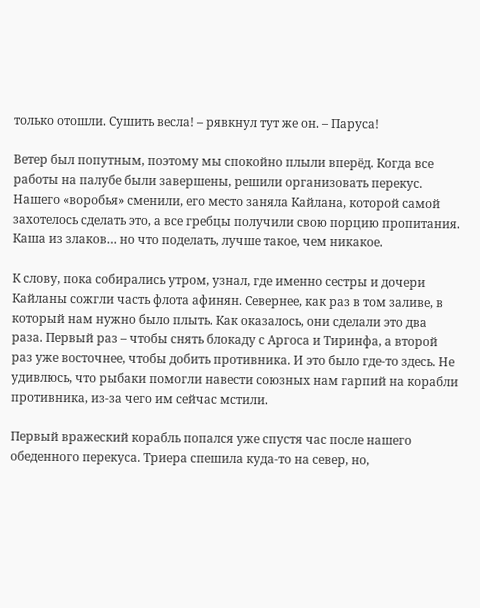только отошли. Сушить весла! – рявкнул тут же он. – Паруса!

Ветер был попутным, поэтому мы спокойно плыли вперёд. Когда все работы на палубе были завершены, решили организовать перекус. Нашего «воробья» сменили, его место заняла Кайлана, которой самой захотелось сделать это, а все гребцы получили свою порцию пропитания. Каша из злаков… но что поделать, лучше такое, чем никакое.

К слову, пока собирались утром, узнал, где именно сестры и дочери Кайланы сожгли часть флота афинян. Севернее, как раз в том заливе, в который нам нужно было плыть. Как оказалось, они сделали это два раза. Первый раз – чтобы снять блокаду с Аргоса и Тиринфа, а второй раз уже восточнее, чтобы добить противника. И это было где-то здесь. Не удивлюсь, что рыбаки помогли навести союзных нам гарпий на корабли противника, из-за чего им сейчас мстили.

Первый вражеский корабль попался уже спустя час после нашего обеденного перекуса. Триера спешила куда-то на север, но,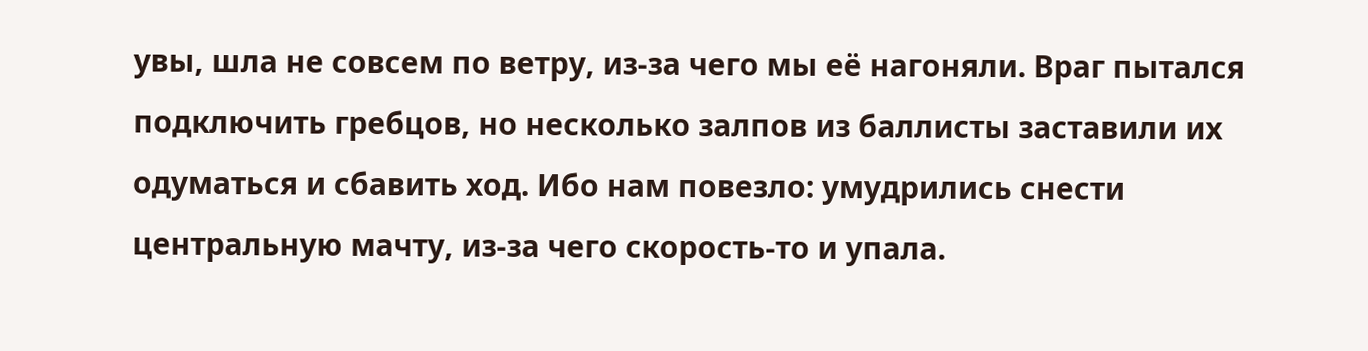увы, шла не совсем по ветру, из-за чего мы её нагоняли. Враг пытался подключить гребцов, но несколько залпов из баллисты заставили их одуматься и сбавить ход. Ибо нам повезло: умудрились снести центральную мачту, из-за чего скорость-то и упала.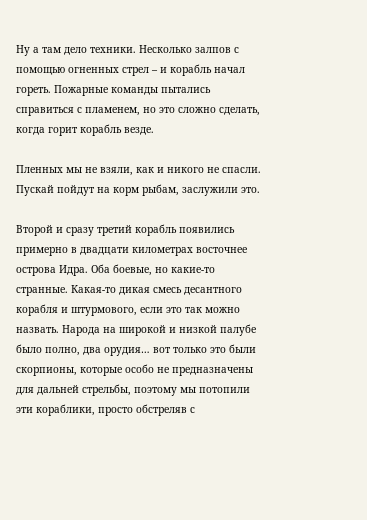Ну а там дело техники. Несколько залпов с помощью огненных стрел – и корабль начал гореть. Пожарные команды пытались справиться с пламенем, но это сложно сделать, когда горит корабль везде.

Пленных мы не взяли, как и никого не спасли. Пускай пойдут на корм рыбам, заслужили это.

Второй и сразу третий корабль появились примерно в двадцати километрах восточнее острова Идра. Оба боевые, но какие-то странные. Какая-то дикая смесь десантного корабля и штурмового, если это так можно назвать. Народа на широкой и низкой палубе было полно, два орудия… вот только это были скорпионы, которые особо не предназначены для дальней стрельбы, поэтому мы потопили эти кораблики, просто обстреляв с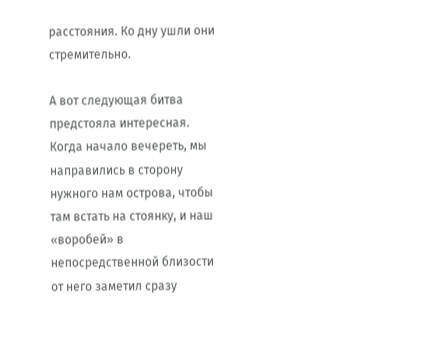расстояния. Ко дну ушли они стремительно.

А вот следующая битва предстояла интересная. Когда начало вечереть, мы направились в сторону нужного нам острова, чтобы там встать на стоянку, и наш «воробей» в непосредственной близости от него заметил сразу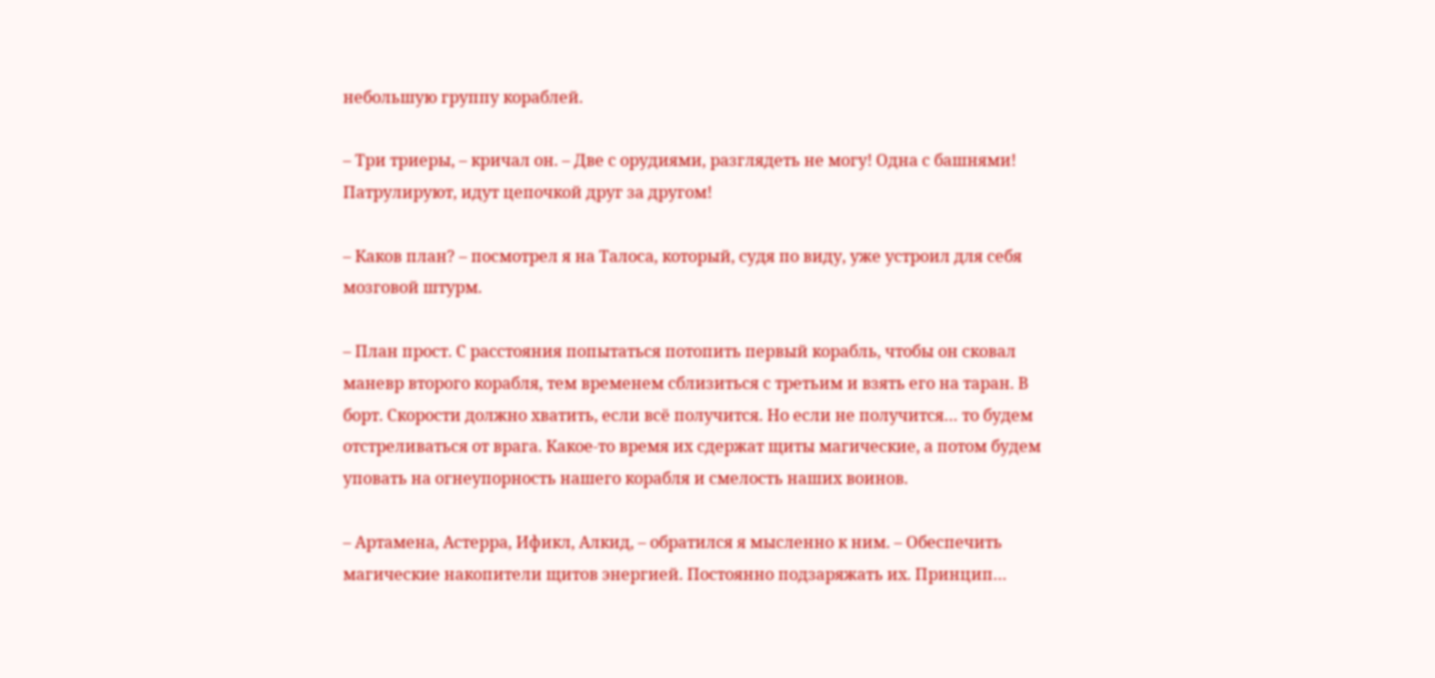небольшую группу кораблей.

– Три триеры, – кричал он. – Две с орудиями, разглядеть не могу! Одна с башнями! Патрулируют, идут цепочкой друг за другом!

– Каков план? – посмотрел я на Талоса, который, судя по виду, уже устроил для себя мозговой штурм.

– План прост. С расстояния попытаться потопить первый корабль, чтобы он сковал маневр второго корабля, тем временем сблизиться с третьим и взять его на таран. В борт. Скорости должно хватить, если всё получится. Но если не получится… то будем отстреливаться от врага. Какое-то время их сдержат щиты магические, а потом будем уповать на огнеупорность нашего корабля и смелость наших воинов.

– Артамена, Астерра, Ификл, Алкид, – обратился я мысленно к ним. – Обеспечить магические накопители щитов энергией. Постоянно подзаряжать их. Принцип…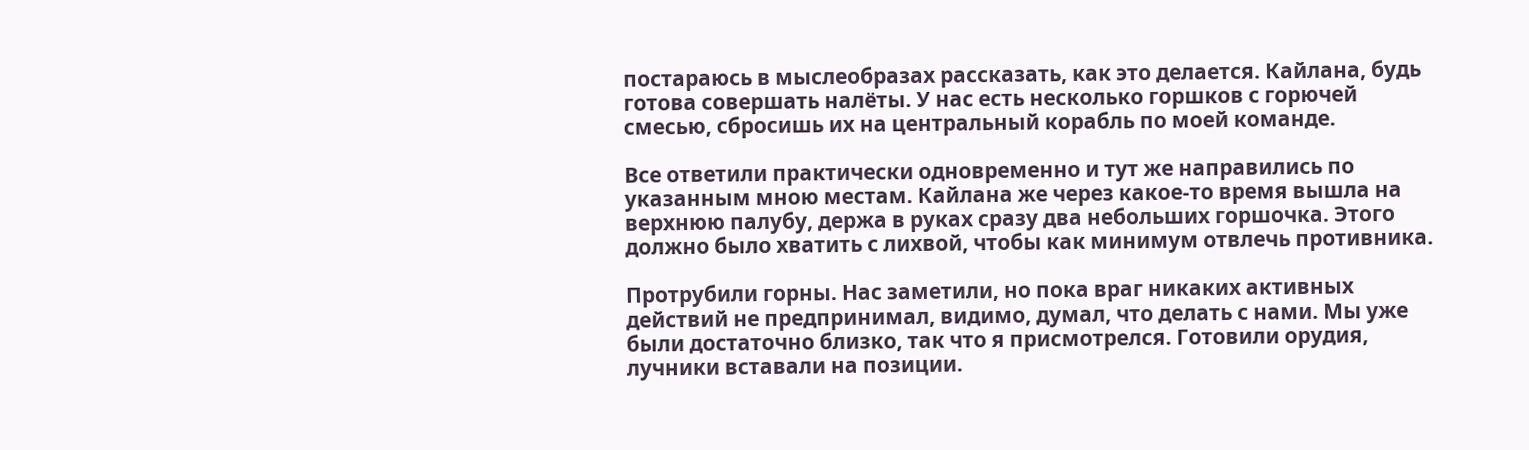постараюсь в мыслеобразах рассказать, как это делается. Кайлана, будь готова совершать налёты. У нас есть несколько горшков с горючей смесью, сбросишь их на центральный корабль по моей команде.

Все ответили практически одновременно и тут же направились по указанным мною местам. Кайлана же через какое-то время вышла на верхнюю палубу, держа в руках сразу два небольших горшочка. Этого должно было хватить с лихвой, чтобы как минимум отвлечь противника.

Протрубили горны. Нас заметили, но пока враг никаких активных действий не предпринимал, видимо, думал, что делать с нами. Мы уже были достаточно близко, так что я присмотрелся. Готовили орудия, лучники вставали на позиции.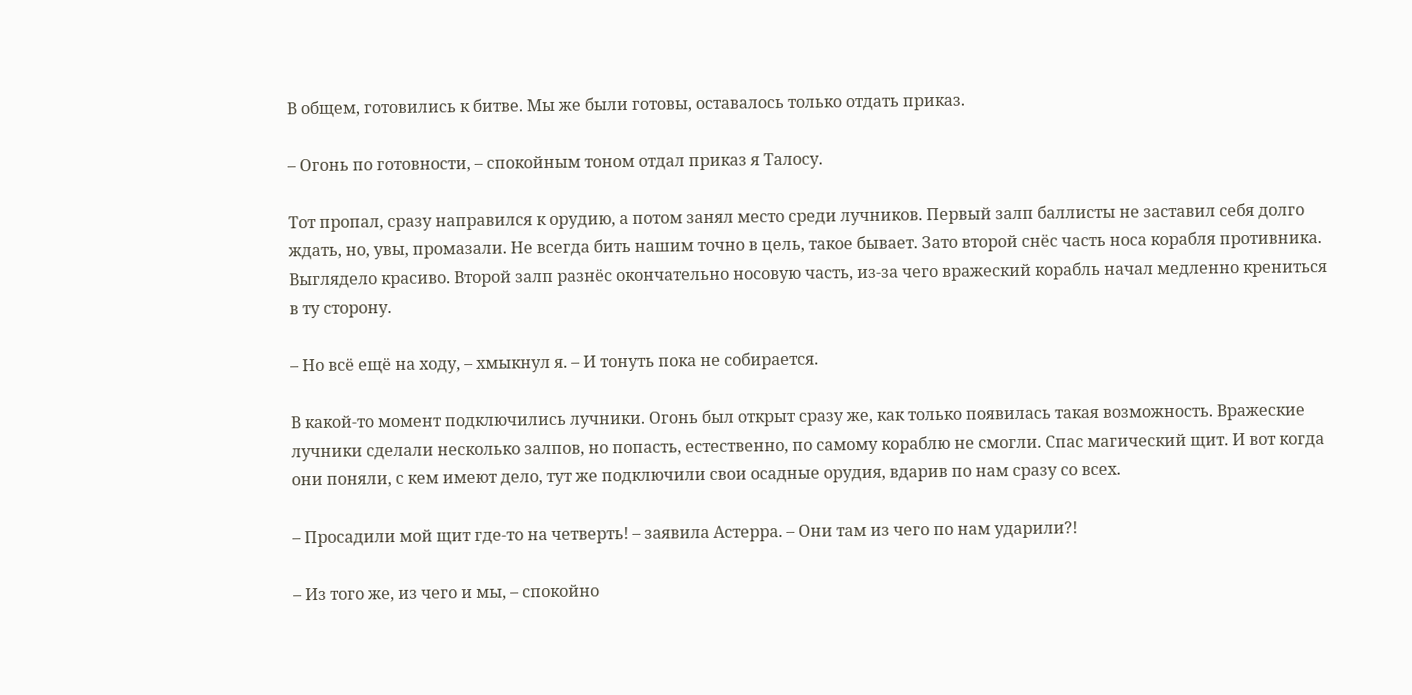В общем, готовились к битве. Мы же были готовы, оставалось только отдать приказ.

– Огонь по готовности, – спокойным тоном отдал приказ я Талосу.

Тот пропал, сразу направился к орудию, а потом занял место среди лучников. Первый залп баллисты не заставил себя долго ждать, но, увы, промазали. Не всегда бить нашим точно в цель, такое бывает. Зато второй снёс часть носа корабля противника. Выглядело красиво. Второй залп разнёс окончательно носовую часть, из-за чего вражеский корабль начал медленно крениться в ту сторону.

– Но всё ещё на ходу, – хмыкнул я. – И тонуть пока не собирается.

В какой-то момент подключились лучники. Огонь был открыт сразу же, как только появилась такая возможность. Вражеские лучники сделали несколько залпов, но попасть, естественно, по самому кораблю не смогли. Спас магический щит. И вот когда они поняли, с кем имеют дело, тут же подключили свои осадные орудия, вдарив по нам сразу со всех.

– Просадили мой щит где-то на четверть! – заявила Астерра. – Они там из чего по нам ударили?!

– Из того же, из чего и мы, – спокойно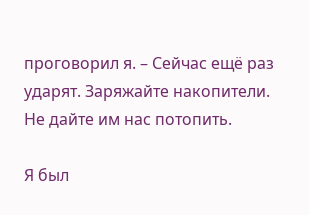проговорил я. – Сейчас ещё раз ударят. Заряжайте накопители. Не дайте им нас потопить.

Я был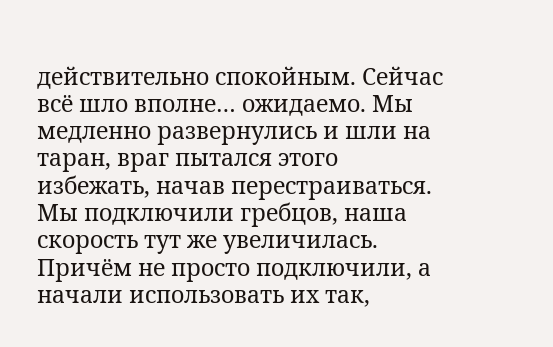действительно спокойным. Сейчас всё шло вполне… ожидаемо. Мы медленно развернулись и шли на таран, враг пытался этого избежать, начав перестраиваться. Мы подключили гребцов, наша скорость тут же увеличилась. Причём не просто подключили, а начали использовать их так,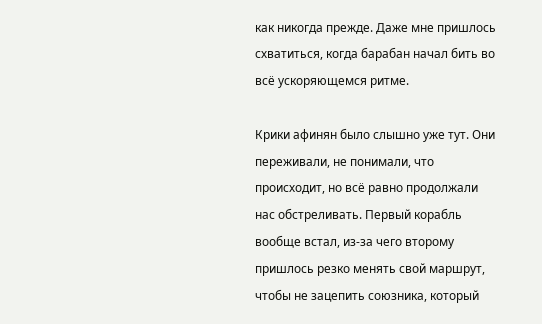как никогда прежде. Даже мне пришлось схватиться, когда барабан начал бить во всё ускоряющемся ритме.

Крики афинян было слышно уже тут. Они переживали, не понимали, что происходит, но всё равно продолжали нас обстреливать. Первый корабль вообще встал, из-за чего второму пришлось резко менять свой маршрут, чтобы не зацепить союзника, который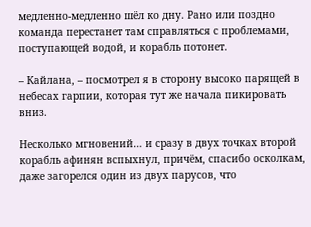медленно-медленно шёл ко дну. Рано или поздно команда перестанет там справляться с проблемами, поступающей водой, и корабль потонет.

– Кайлана, – посмотрел я в сторону высоко парящей в небесах гарпии, которая тут же начала пикировать вниз.

Несколько мгновений… и сразу в двух точках второй корабль афинян вспыхнул, причём, спасибо осколкам, даже загорелся один из двух парусов, что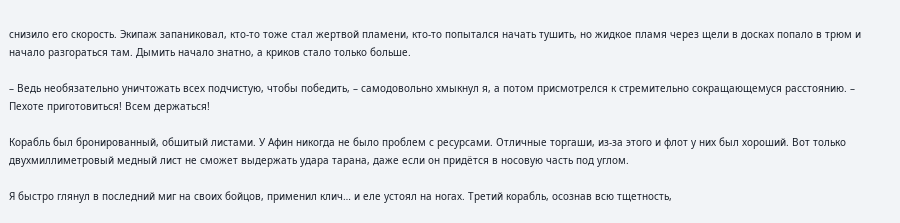снизило его скорость. Экипаж запаниковал, кто-то тоже стал жертвой пламени, кто-то попытался начать тушить, но жидкое пламя через щели в досках попало в трюм и начало разгораться там. Дымить начало знатно, а криков стало только больше.

– Ведь необязательно уничтожать всех подчистую, чтобы победить, – самодовольно хмыкнул я, а потом присмотрелся к стремительно сокращающемуся расстоянию. – Пехоте приготовиться! Всем держаться!

Корабль был бронированный, обшитый листами. У Афин никогда не было проблем с ресурсами. Отличные торгаши, из-за этого и флот у них был хороший. Вот только двухмиллиметровый медный лист не сможет выдержать удара тарана, даже если он придётся в носовую часть под углом.

Я быстро глянул в последний миг на своих бойцов, применил клич… и еле устоял на ногах. Третий корабль, осознав всю тщетность,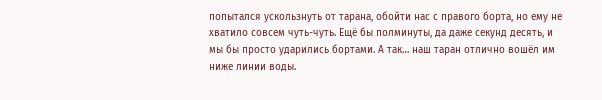попытался ускользнуть от тарана, обойти нас с правого борта, но ему не хватило совсем чуть-чуть. Ещё бы полминуты, да даже секунд десять, и мы бы просто ударились бортами. А так… наш таран отлично вошёл им ниже линии воды.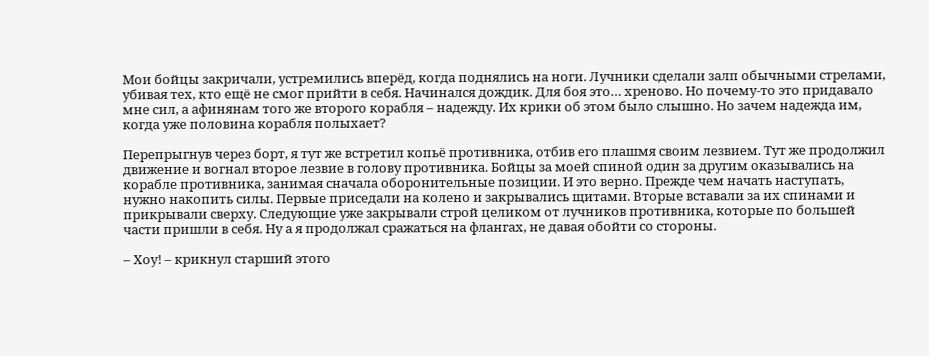Мои бойцы закричали, устремились вперёд, когда поднялись на ноги. Лучники сделали залп обычными стрелами, убивая тех, кто ещё не смог прийти в себя. Начинался дождик. Для боя это… хреново. Но почему-то это придавало мне сил, а афинянам того же второго корабля – надежду. Их крики об этом было слышно. Но зачем надежда им, когда уже половина корабля полыхает?

Перепрыгнув через борт, я тут же встретил копьё противника, отбив его плашмя своим лезвием. Тут же продолжил движение и вогнал второе лезвие в голову противника. Бойцы за моей спиной один за другим оказывались на корабле противника, занимая сначала оборонительные позиции. И это верно. Прежде чем начать наступать, нужно накопить силы. Первые приседали на колено и закрывались щитами. Вторые вставали за их спинами и прикрывали сверху. Следующие уже закрывали строй целиком от лучников противника, которые по большей части пришли в себя. Ну а я продолжал сражаться на флангах, не давая обойти со стороны.

– Хоу! – крикнул старший этого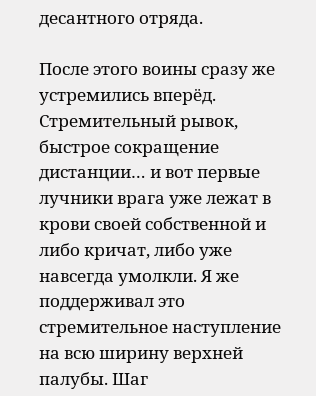десантного отряда.

После этого воины сразу же устремились вперёд. Стремительный рывок, быстрое сокращение дистанции… и вот первые лучники врага уже лежат в крови своей собственной и либо кричат, либо уже навсегда умолкли. Я же поддерживал это стремительное наступление на всю ширину верхней палубы. Шаг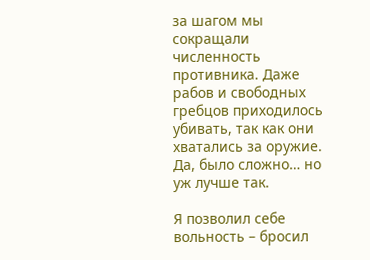за шагом мы сокращали численность противника. Даже рабов и свободных гребцов приходилось убивать, так как они хватались за оружие. Да, было сложно… но уж лучше так.

Я позволил себе вольность – бросил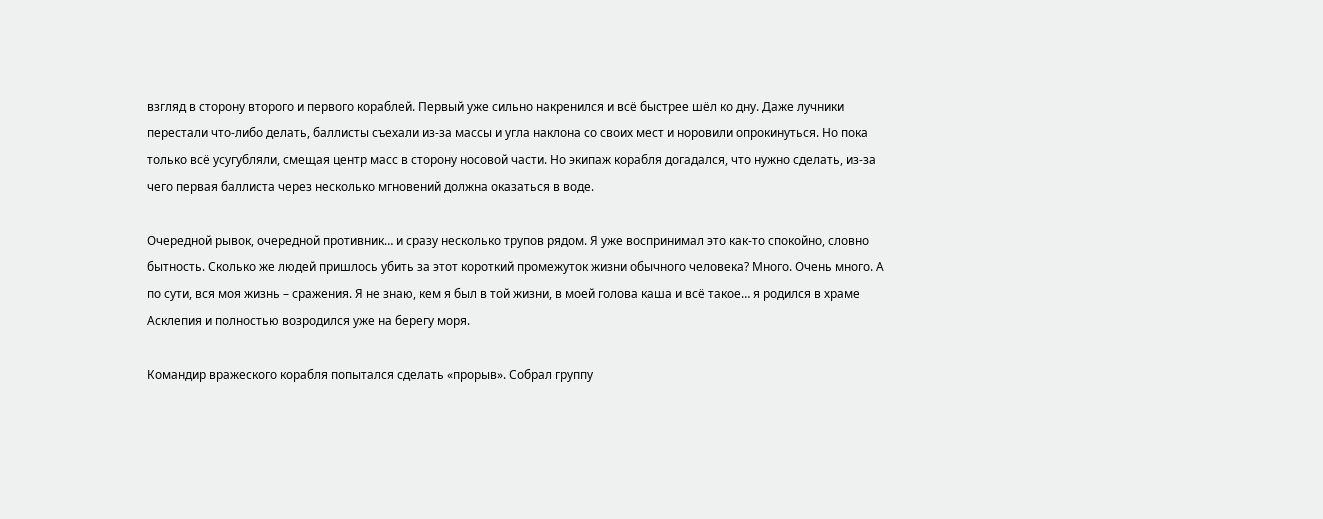взгляд в сторону второго и первого кораблей. Первый уже сильно накренился и всё быстрее шёл ко дну. Даже лучники перестали что-либо делать, баллисты съехали из-за массы и угла наклона со своих мест и норовили опрокинуться. Но пока только всё усугубляли, смещая центр масс в сторону носовой части. Но экипаж корабля догадался, что нужно сделать, из-за чего первая баллиста через несколько мгновений должна оказаться в воде.

Очередной рывок, очередной противник… и сразу несколько трупов рядом. Я уже воспринимал это как-то спокойно, словно бытность. Сколько же людей пришлось убить за этот короткий промежуток жизни обычного человека? Много. Очень много. А по сути, вся моя жизнь – сражения. Я не знаю, кем я был в той жизни, в моей голова каша и всё такое… я родился в храме Асклепия и полностью возродился уже на берегу моря.

Командир вражеского корабля попытался сделать «прорыв». Собрал группу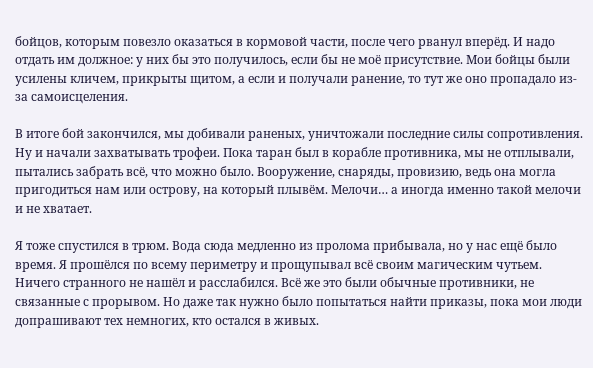бойцов, которым повезло оказаться в кормовой части, после чего рванул вперёд. И надо отдать им должное: у них бы это получилось, если бы не моё присутствие. Мои бойцы были усилены кличем, прикрыты щитом, а если и получали ранение, то тут же оно пропадало из-за самоисцеления.

В итоге бой закончился, мы добивали раненых, уничтожали последние силы сопротивления. Ну и начали захватывать трофеи. Пока таран был в корабле противника, мы не отплывали, пытались забрать всё, что можно было. Вооружение, снаряды, провизию, ведь она могла пригодиться нам или острову, на который плывём. Мелочи… а иногда именно такой мелочи и не хватает.

Я тоже спустился в трюм. Вода сюда медленно из пролома прибывала, но у нас ещё было время. Я прошёлся по всему периметру и прощупывал всё своим магическим чутьем. Ничего странного не нашёл и расслабился. Всё же это были обычные противники, не связанные с прорывом. Но даже так нужно было попытаться найти приказы, пока мои люди допрашивают тех немногих, кто остался в живых.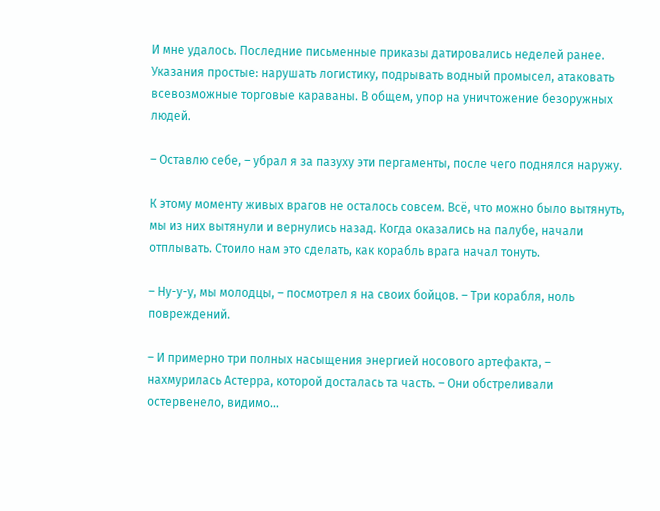И мне удалось. Последние письменные приказы датировались неделей ранее. Указания простые: нарушать логистику, подрывать водный промысел, атаковать всевозможные торговые караваны. В общем, упор на уничтожение безоружных людей.

– Оставлю себе, – убрал я за пазуху эти пергаменты, после чего поднялся наружу.

К этому моменту живых врагов не осталось совсем. Всё, что можно было вытянуть, мы из них вытянули и вернулись назад. Когда оказались на палубе, начали отплывать. Стоило нам это сделать, как корабль врага начал тонуть.

– Ну-у-у, мы молодцы, – посмотрел я на своих бойцов. – Три корабля, ноль повреждений.

– И примерно три полных насыщения энергией носового артефакта, – нахмурилась Астерра, которой досталась та часть. – Они обстреливали остервенело, видимо…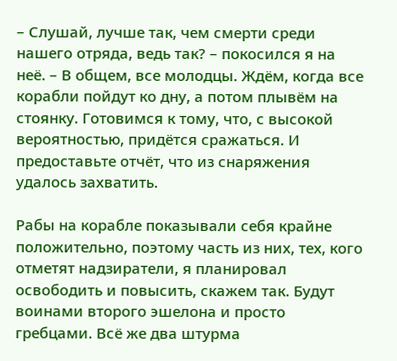– Слушай, лучше так, чем смерти среди нашего отряда, ведь так? – покосился я на неё. – В общем, все молодцы. Ждём, когда все корабли пойдут ко дну, а потом плывём на стоянку. Готовимся к тому, что, с высокой вероятностью, придётся сражаться. И предоставьте отчёт, что из снаряжения удалось захватить.

Рабы на корабле показывали себя крайне положительно, поэтому часть из них, тех, кого отметят надзиратели, я планировал освободить и повысить, скажем так. Будут воинами второго эшелона и просто гребцами. Всё же два штурма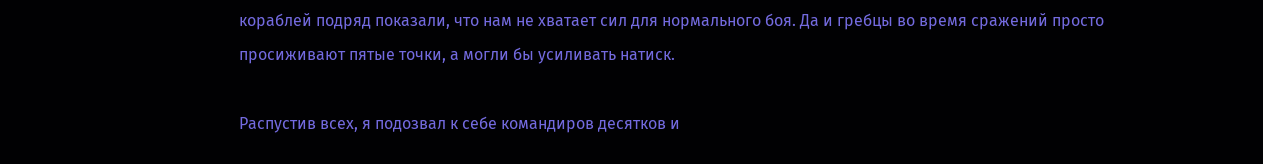кораблей подряд показали, что нам не хватает сил для нормального боя. Да и гребцы во время сражений просто просиживают пятые точки, а могли бы усиливать натиск.

Распустив всех, я подозвал к себе командиров десятков и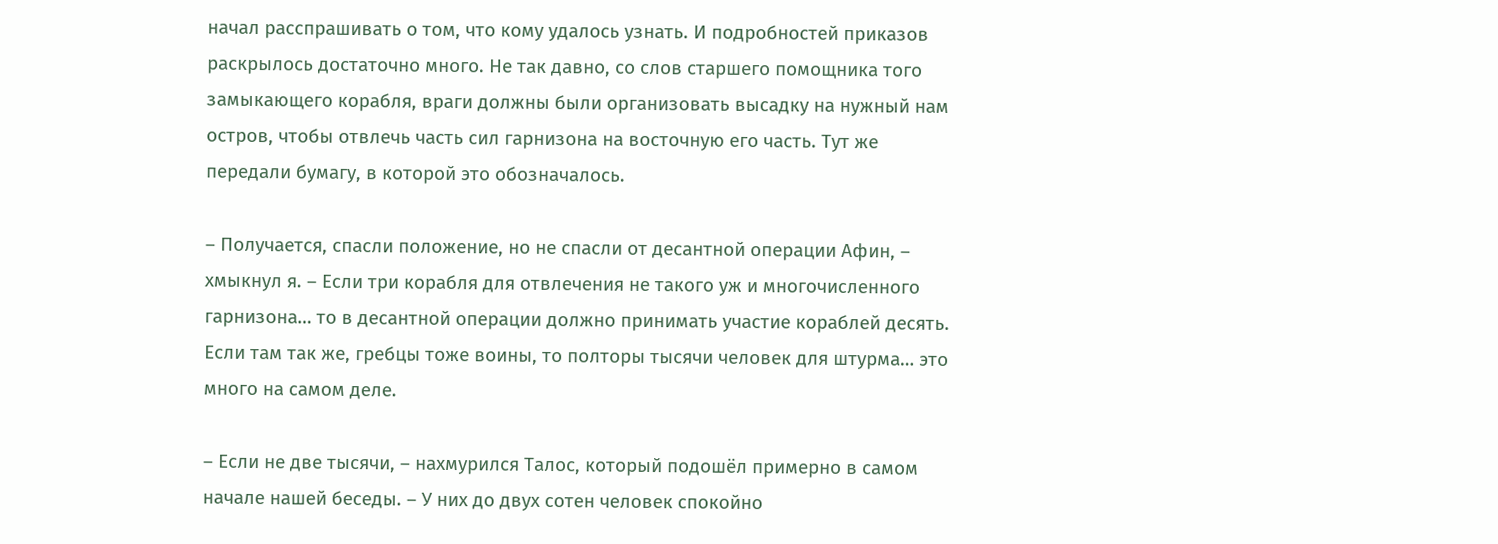начал расспрашивать о том, что кому удалось узнать. И подробностей приказов раскрылось достаточно много. Не так давно, со слов старшего помощника того замыкающего корабля, враги должны были организовать высадку на нужный нам остров, чтобы отвлечь часть сил гарнизона на восточную его часть. Тут же передали бумагу, в которой это обозначалось.

– Получается, спасли положение, но не спасли от десантной операции Афин, – хмыкнул я. – Если три корабля для отвлечения не такого уж и многочисленного гарнизона… то в десантной операции должно принимать участие кораблей десять. Если там так же, гребцы тоже воины, то полторы тысячи человек для штурма… это много на самом деле.

– Если не две тысячи, – нахмурился Талос, который подошёл примерно в самом начале нашей беседы. – У них до двух сотен человек спокойно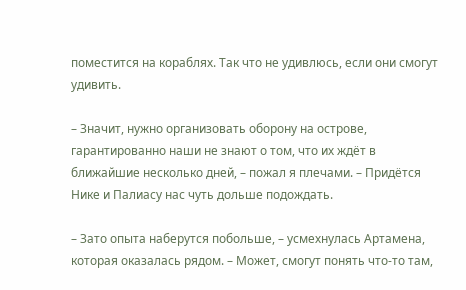поместится на кораблях. Так что не удивлюсь, если они смогут удивить.

– Значит, нужно организовать оборону на острове, гарантированно наши не знают о том, что их ждёт в ближайшие несколько дней, – пожал я плечами. – Придётся Нике и Палиасу нас чуть дольше подождать.

– Зато опыта наберутся побольше, – усмехнулась Артамена, которая оказалась рядом. – Может, смогут понять что-то там,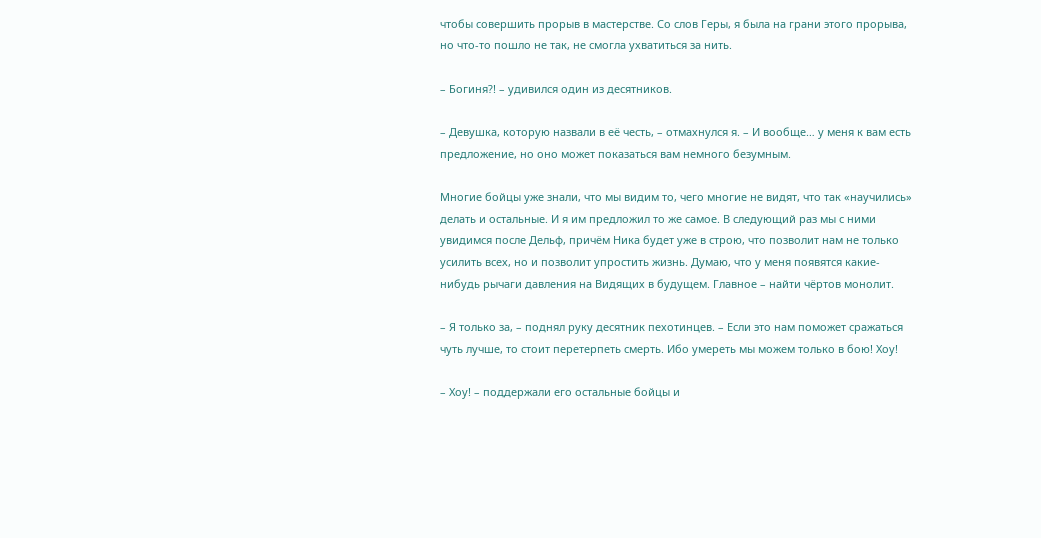чтобы совершить прорыв в мастерстве. Со слов Геры, я была на грани этого прорыва, но что-то пошло не так, не смогла ухватиться за нить.

– Богиня?! – удивился один из десятников.

– Девушка, которую назвали в её честь, – отмахнулся я. – И вообще… у меня к вам есть предложение, но оно может показаться вам немного безумным.

Многие бойцы уже знали, что мы видим то, чего многие не видят, что так «научились» делать и остальные. И я им предложил то же самое. В следующий раз мы с ними увидимся после Дельф, причём Ника будет уже в строю, что позволит нам не только усилить всех, но и позволит упростить жизнь. Думаю, что у меня появятся какие-нибудь рычаги давления на Видящих в будущем. Главное – найти чёртов монолит.

– Я только за, – поднял руку десятник пехотинцев. – Если это нам поможет сражаться чуть лучше, то стоит перетерпеть смерть. Ибо умереть мы можем только в бою! Хоу!

– Хоу! – поддержали его остальные бойцы и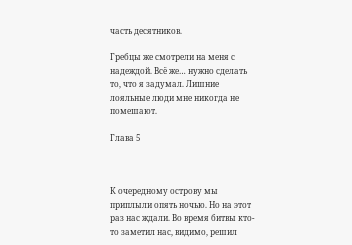часть десятников.

Гребцы же смотрели на меня с надеждой. Всё же… нужно сделать то, что я задумал. Лишние лояльные люди мне никогда не помешают.

Глава 5



К очередному острову мы приплыли опять ночью. Но на этот раз нас ждали. Во время битвы кто-то заметил нас, видимо, решил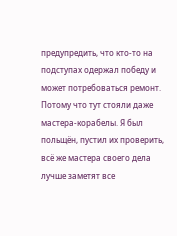предупредить, что кто-то на подступах одержал победу и может потребоваться ремонт. Потому что тут стояли даже мастера-корабелы. Я был польщён, пустил их проверить, всё же мастера своего дела лучше заметят все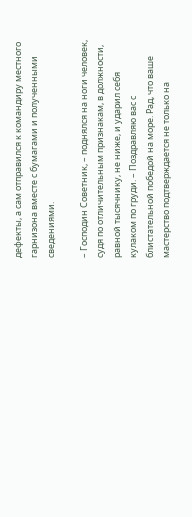дефекты, а сам отправился к командиру местного гарнизона вместе с бумагами и полученными сведениями.

– Господин Советник, – поднялся на ноги человек, судя по отличительным признакам, в должности, равной тысячнику, не ниже, и ударил себя кулаком по груди. – Поздравляю вас с блистательной победой на море. Рад, что ваше мастерство подтверждается не только на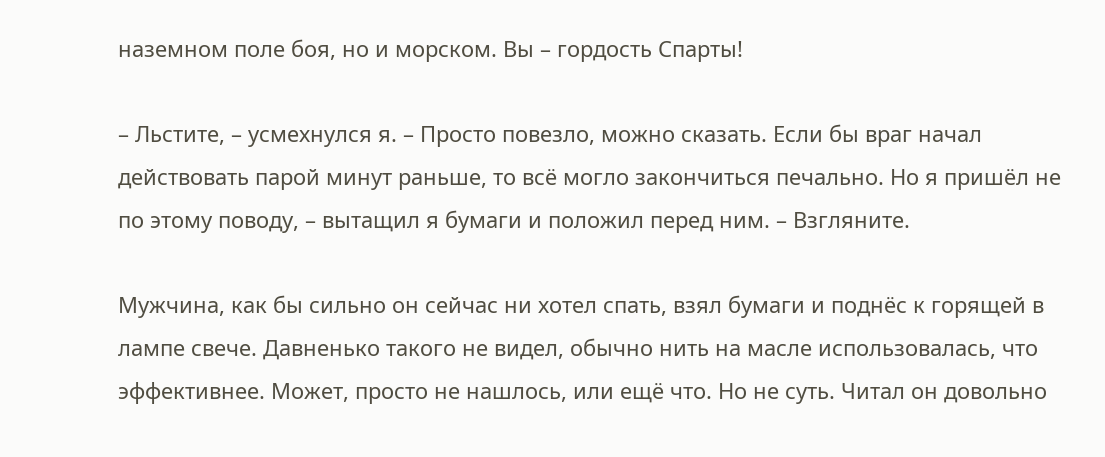наземном поле боя, но и морском. Вы – гордость Спарты!

– Льстите, – усмехнулся я. – Просто повезло, можно сказать. Если бы враг начал действовать парой минут раньше, то всё могло закончиться печально. Но я пришёл не по этому поводу, – вытащил я бумаги и положил перед ним. – Взгляните.

Мужчина, как бы сильно он сейчас ни хотел спать, взял бумаги и поднёс к горящей в лампе свече. Давненько такого не видел, обычно нить на масле использовалась, что эффективнее. Может, просто не нашлось, или ещё что. Но не суть. Читал он довольно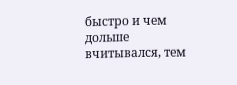быстро и чем дольше вчитывался, тем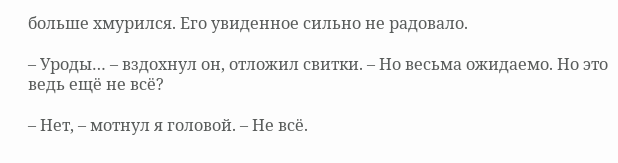больше хмурился. Его увиденное сильно не радовало.

– Уроды… – вздохнул он, отложил свитки. – Но весьма ожидаемо. Но это ведь ещё не всё?

– Нет, – мотнул я головой. – Не всё.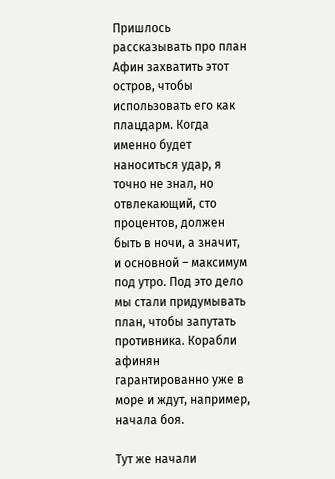Пришлось рассказывать про план Афин захватить этот остров, чтобы использовать его как плацдарм. Когда именно будет наноситься удар, я точно не знал, но отвлекающий, сто процентов, должен быть в ночи, а значит, и основной – максимум под утро. Под это дело мы стали придумывать план, чтобы запутать противника. Корабли афинян гарантированно уже в море и ждут, например, начала боя.

Тут же начали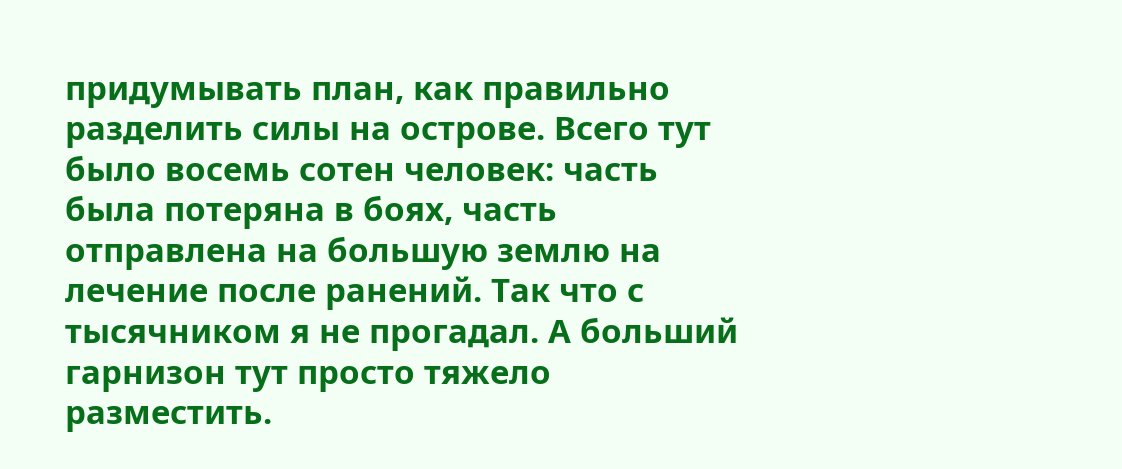придумывать план, как правильно разделить силы на острове. Всего тут было восемь сотен человек: часть была потеряна в боях, часть отправлена на большую землю на лечение после ранений. Так что с тысячником я не прогадал. А больший гарнизон тут просто тяжело разместить.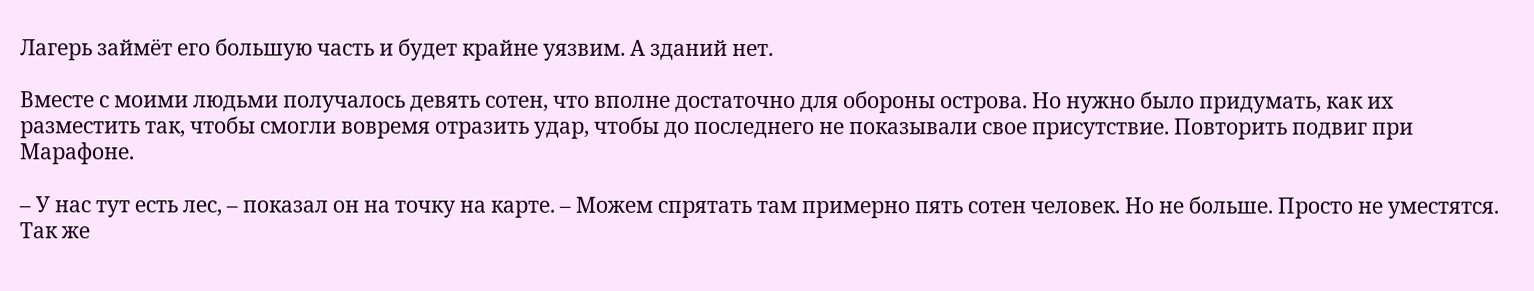Лагерь займёт его большую часть и будет крайне уязвим. А зданий нет.

Вместе с моими людьми получалось девять сотен, что вполне достаточно для обороны острова. Но нужно было придумать, как их разместить так, чтобы смогли вовремя отразить удар, чтобы до последнего не показывали свое присутствие. Повторить подвиг при Марафоне.

– У нас тут есть лес, – показал он на точку на карте. – Можем спрятать там примерно пять сотен человек. Но не больше. Просто не уместятся. Так же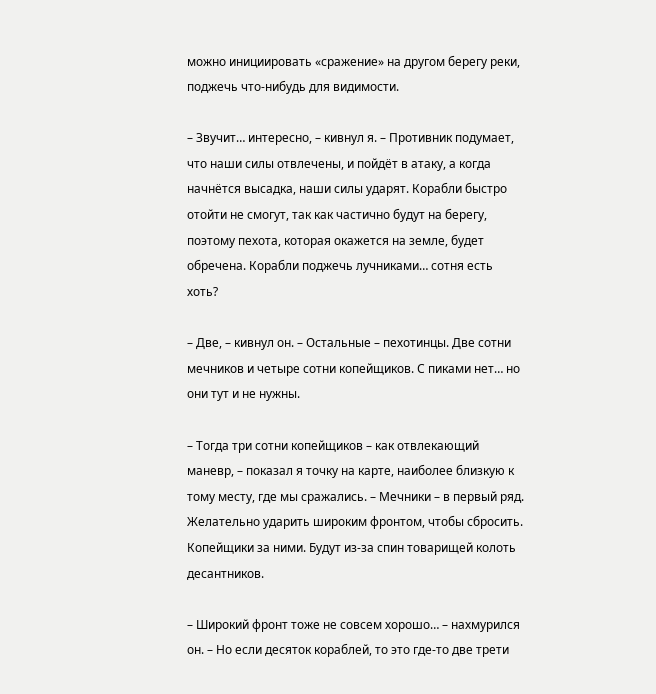можно инициировать «сражение» на другом берегу реки, поджечь что-нибудь для видимости.

– Звучит… интересно, – кивнул я. – Противник подумает, что наши силы отвлечены, и пойдёт в атаку, а когда начнётся высадка, наши силы ударят. Корабли быстро отойти не смогут, так как частично будут на берегу, поэтому пехота, которая окажется на земле, будет обречена. Корабли поджечь лучниками… сотня есть хоть?

– Две, – кивнул он. – Остальные – пехотинцы. Две сотни мечников и четыре сотни копейщиков. С пиками нет… но они тут и не нужны.

– Тогда три сотни копейщиков – как отвлекающий маневр, – показал я точку на карте, наиболее близкую к тому месту, где мы сражались. – Мечники – в первый ряд. Желательно ударить широким фронтом, чтобы сбросить. Копейщики за ними. Будут из-за спин товарищей колоть десантников.

– Широкий фронт тоже не совсем хорошо… – нахмурился он. – Но если десяток кораблей, то это где-то две трети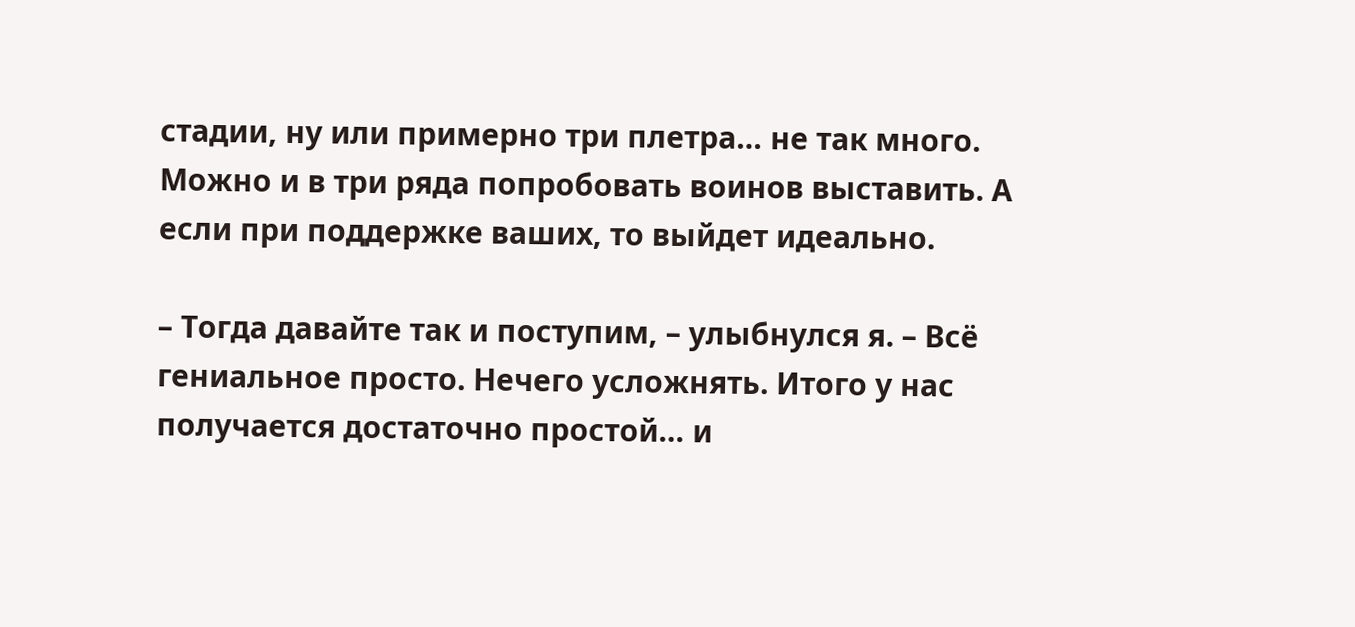стадии, ну или примерно три плетра… не так много. Можно и в три ряда попробовать воинов выставить. А если при поддержке ваших, то выйдет идеально.

– Тогда давайте так и поступим, – улыбнулся я. – Всё гениальное просто. Нечего усложнять. Итого у нас получается достаточно простой… и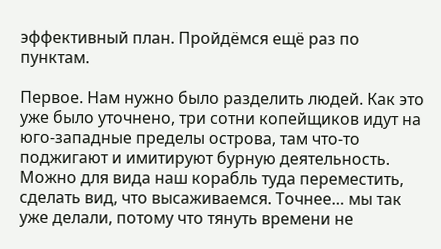эффективный план. Пройдёмся ещё раз по пунктам.

Первое. Нам нужно было разделить людей. Как это уже было уточнено, три сотни копейщиков идут на юго-западные пределы острова, там что-то поджигают и имитируют бурную деятельность. Можно для вида наш корабль туда переместить, сделать вид, что высаживаемся. Точнее… мы так уже делали, потому что тянуть времени не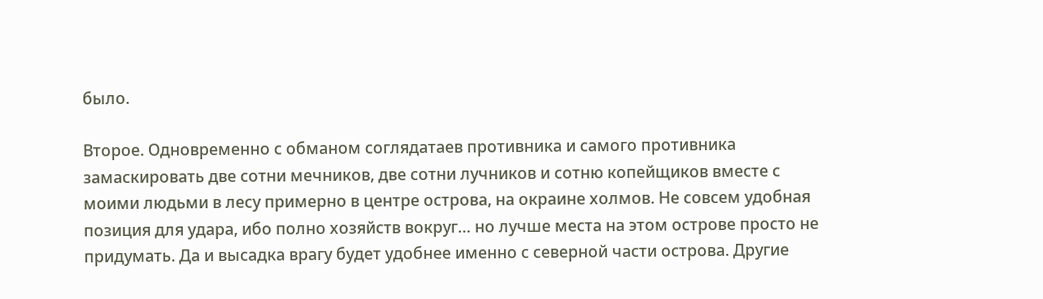было.

Второе. Одновременно с обманом соглядатаев противника и самого противника замаскировать две сотни мечников, две сотни лучников и сотню копейщиков вместе с моими людьми в лесу примерно в центре острова, на окраине холмов. Не совсем удобная позиция для удара, ибо полно хозяйств вокруг… но лучше места на этом острове просто не придумать. Да и высадка врагу будет удобнее именно с северной части острова. Другие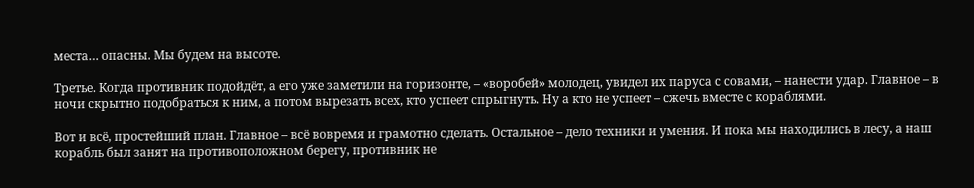места… опасны. Мы будем на высоте.

Третье. Когда противник подойдёт, а его уже заметили на горизонте, – «воробей» молодец, увидел их паруса с совами, – нанести удар. Главное – в ночи скрытно подобраться к ним, а потом вырезать всех, кто успеет спрыгнуть. Ну а кто не успеет – сжечь вместе с кораблями.

Вот и всё, простейший план. Главное – всё вовремя и грамотно сделать. Остальное – дело техники и умения. И пока мы находились в лесу, а наш корабль был занят на противоположном берегу, противник не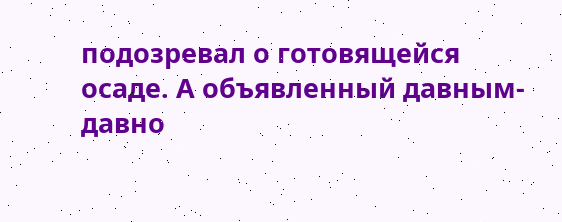подозревал о готовящейся осаде. А объявленный давным-давно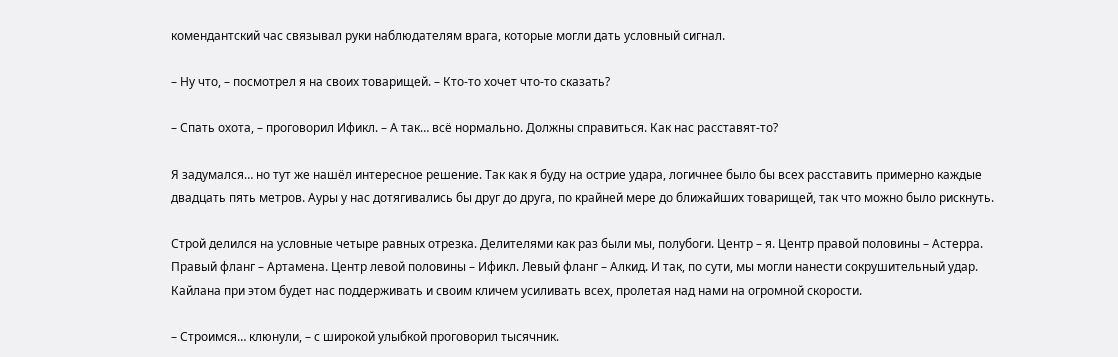комендантский час связывал руки наблюдателям врага, которые могли дать условный сигнал.

– Ну что, – посмотрел я на своих товарищей. – Кто-то хочет что-то сказать?

– Спать охота, – проговорил Ификл. – А так… всё нормально. Должны справиться. Как нас расставят-то?

Я задумался… но тут же нашёл интересное решение. Так как я буду на острие удара, логичнее было бы всех расставить примерно каждые двадцать пять метров. Ауры у нас дотягивались бы друг до друга, по крайней мере до ближайших товарищей, так что можно было рискнуть.

Строй делился на условные четыре равных отрезка. Делителями как раз были мы, полубоги. Центр – я. Центр правой половины – Астерра. Правый фланг – Артамена. Центр левой половины – Ификл. Левый фланг – Алкид. И так, по сути, мы могли нанести сокрушительный удар. Кайлана при этом будет нас поддерживать и своим кличем усиливать всех, пролетая над нами на огромной скорости.

– Строимся… клюнули, – с широкой улыбкой проговорил тысячник.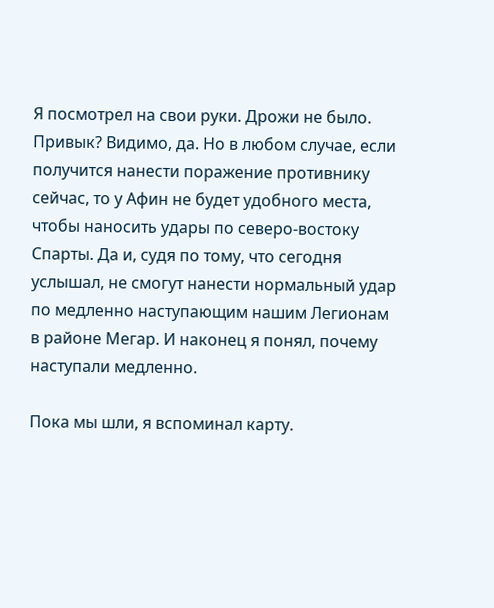Я посмотрел на свои руки. Дрожи не было. Привык? Видимо, да. Но в любом случае, если получится нанести поражение противнику сейчас, то у Афин не будет удобного места, чтобы наносить удары по северо-востоку Спарты. Да и, судя по тому, что сегодня услышал, не смогут нанести нормальный удар по медленно наступающим нашим Легионам в районе Мегар. И наконец я понял, почему наступали медленно.

Пока мы шли, я вспоминал карту.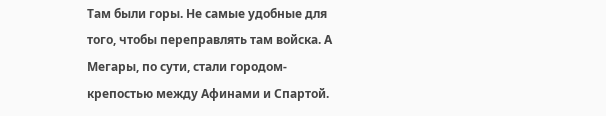Там были горы. Не самые удобные для того, чтобы переправлять там войска. А Мегары, по сути, стали городом-крепостью между Афинами и Спартой.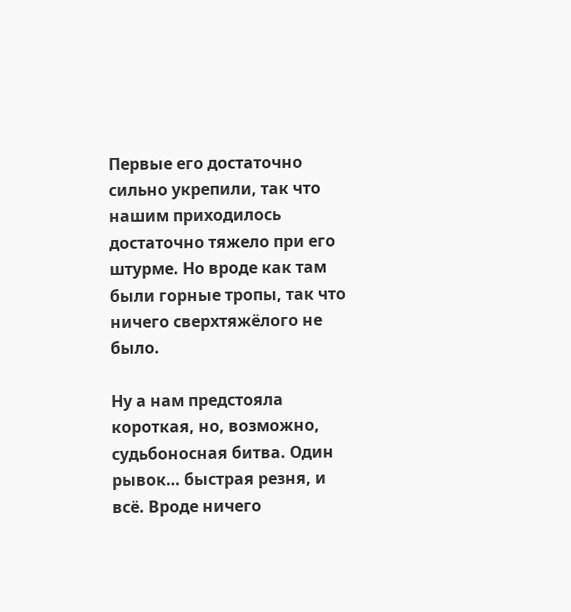Первые его достаточно сильно укрепили, так что нашим приходилось достаточно тяжело при его штурме. Но вроде как там были горные тропы, так что ничего сверхтяжёлого не было.

Ну а нам предстояла короткая, но, возможно, судьбоносная битва. Один рывок… быстрая резня, и всё. Вроде ничего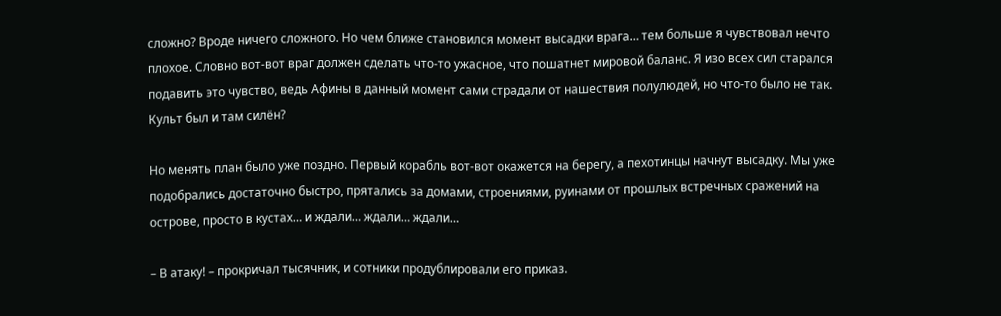сложно? Вроде ничего сложного. Но чем ближе становился момент высадки врага… тем больше я чувствовал нечто плохое. Словно вот-вот враг должен сделать что-то ужасное, что пошатнет мировой баланс. Я изо всех сил старался подавить это чувство, ведь Афины в данный момент сами страдали от нашествия полулюдей, но что-то было не так. Культ был и там силён?

Но менять план было уже поздно. Первый корабль вот-вот окажется на берегу, а пехотинцы начнут высадку. Мы уже подобрались достаточно быстро, прятались за домами, строениями, руинами от прошлых встречных сражений на острове, просто в кустах… и ждали… ждали… ждали…

– В атаку! – прокричал тысячник, и сотники продублировали его приказ.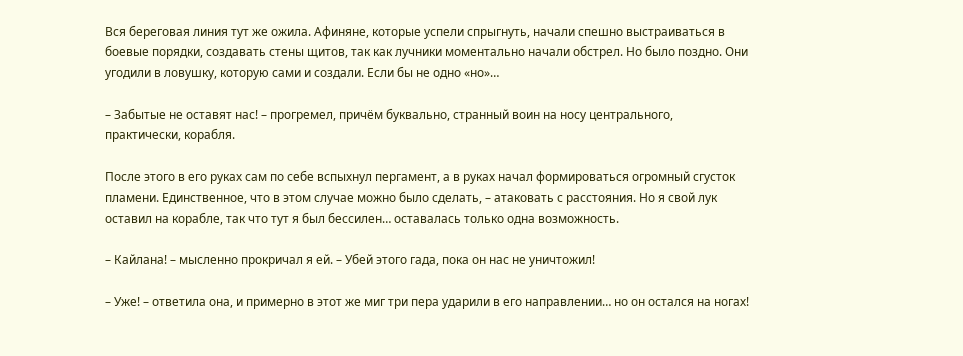Вся береговая линия тут же ожила. Афиняне, которые успели спрыгнуть, начали спешно выстраиваться в боевые порядки, создавать стены щитов, так как лучники моментально начали обстрел. Но было поздно. Они угодили в ловушку, которую сами и создали. Если бы не одно «но»…

– Забытые не оставят нас! – прогремел, причём буквально, странный воин на носу центрального, практически, корабля.

После этого в его руках сам по себе вспыхнул пергамент, а в руках начал формироваться огромный сгусток пламени. Единственное, что в этом случае можно было сделать, – атаковать с расстояния. Но я свой лук оставил на корабле, так что тут я был бессилен… оставалась только одна возможность.

– Кайлана! – мысленно прокричал я ей. – Убей этого гада, пока он нас не уничтожил!

– Уже! – ответила она, и примерно в этот же миг три пера ударили в его направлении… но он остался на ногах!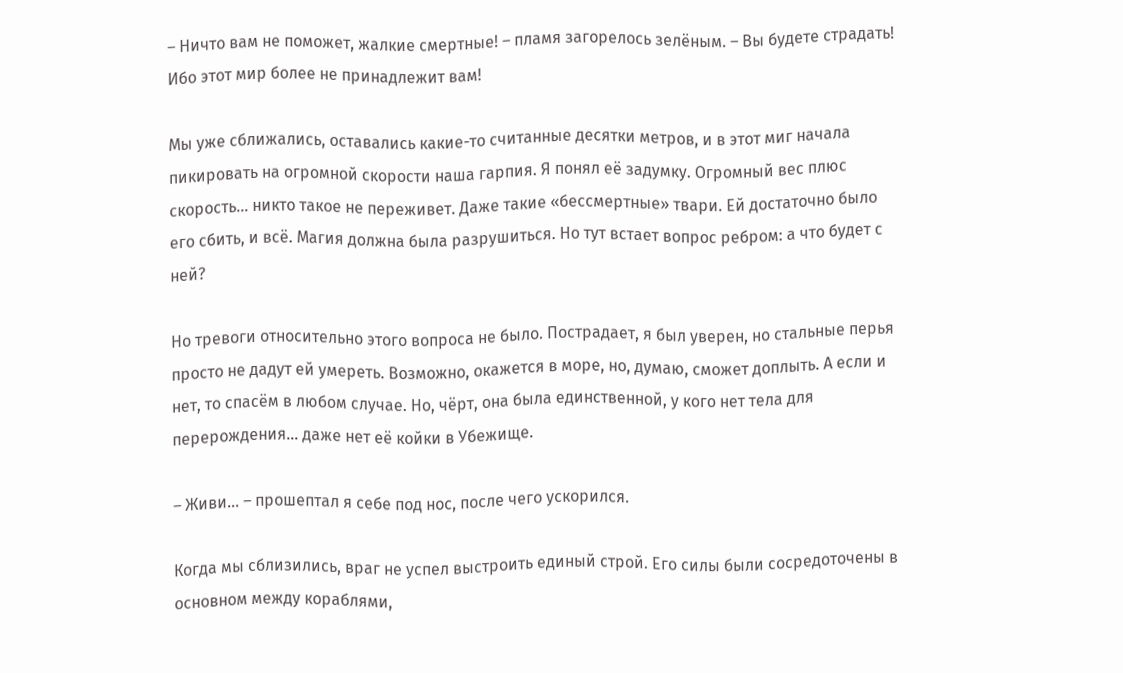– Ничто вам не поможет, жалкие смертные! – пламя загорелось зелёным. – Вы будете страдать! Ибо этот мир более не принадлежит вам!

Мы уже сближались, оставались какие-то считанные десятки метров, и в этот миг начала пикировать на огромной скорости наша гарпия. Я понял её задумку. Огромный вес плюс скорость… никто такое не переживет. Даже такие «бессмертные» твари. Ей достаточно было его сбить, и всё. Магия должна была разрушиться. Но тут встает вопрос ребром: а что будет с ней?

Но тревоги относительно этого вопроса не было. Пострадает, я был уверен, но стальные перья просто не дадут ей умереть. Возможно, окажется в море, но, думаю, сможет доплыть. А если и нет, то спасём в любом случае. Но, чёрт, она была единственной, у кого нет тела для перерождения… даже нет её койки в Убежище.

– Живи… – прошептал я себе под нос, после чего ускорился.

Когда мы сблизились, враг не успел выстроить единый строй. Его силы были сосредоточены в основном между кораблями,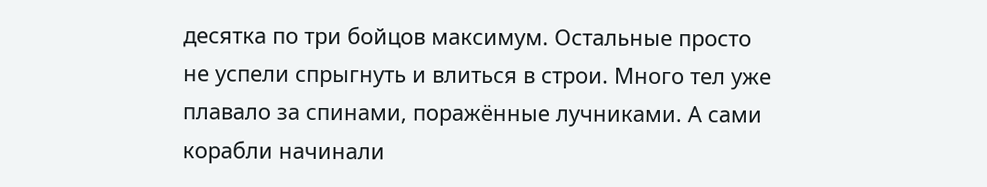десятка по три бойцов максимум. Остальные просто не успели спрыгнуть и влиться в строи. Много тел уже плавало за спинами, поражённые лучниками. А сами корабли начинали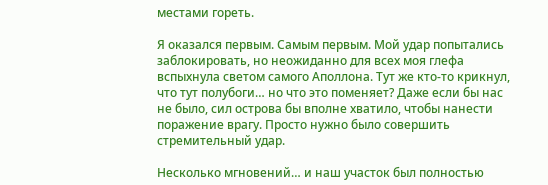местами гореть.

Я оказался первым. Самым первым. Мой удар попытались заблокировать, но неожиданно для всех моя глефа вспыхнула светом самого Аполлона. Тут же кто-то крикнул, что тут полубоги… но что это поменяет? Даже если бы нас не было, сил острова бы вполне хватило, чтобы нанести поражение врагу. Просто нужно было совершить стремительный удар.

Несколько мгновений… и наш участок был полностью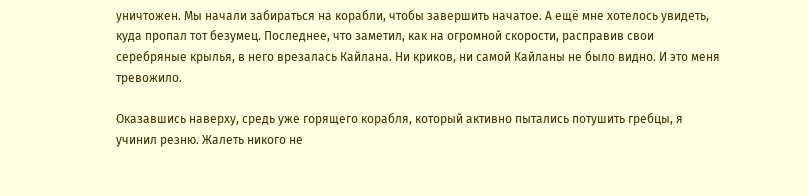уничтожен. Мы начали забираться на корабли, чтобы завершить начатое. А ещё мне хотелось увидеть, куда пропал тот безумец. Последнее, что заметил, как на огромной скорости, расправив свои серебряные крылья, в него врезалась Кайлана. Ни криков, ни самой Кайланы не было видно. И это меня тревожило.

Оказавшись наверху, средь уже горящего корабля, который активно пытались потушить гребцы, я учинил резню. Жалеть никого не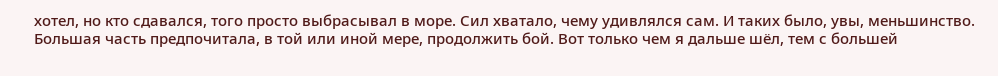хотел, но кто сдавался, того просто выбрасывал в море. Сил хватало, чему удивлялся сам. И таких было, увы, меньшинство. Большая часть предпочитала, в той или иной мере, продолжить бой. Вот только чем я дальше шёл, тем с большей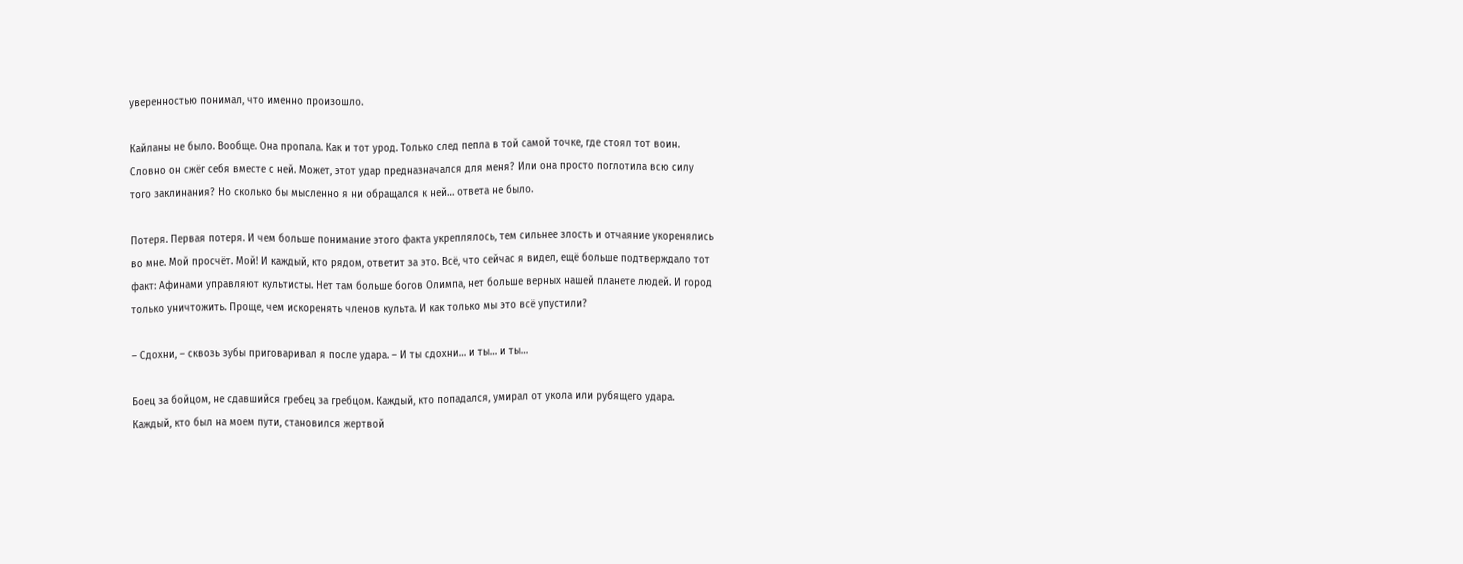уверенностью понимал, что именно произошло.

Кайланы не было. Вообще. Она пропала. Как и тот урод. Только след пепла в той самой точке, где стоял тот воин. Словно он сжёг себя вместе с ней. Может, этот удар предназначался для меня? Или она просто поглотила всю силу того заклинания? Но сколько бы мысленно я ни обращался к ней… ответа не было.

Потеря. Первая потеря. И чем больше понимание этого факта укреплялось, тем сильнее злость и отчаяние укоренялись во мне. Мой просчёт. Мой! И каждый, кто рядом, ответит за это. Всё, что сейчас я видел, ещё больше подтверждало тот факт: Афинами управляют культисты. Нет там больше богов Олимпа, нет больше верных нашей планете людей. И город только уничтожить. Проще, чем искоренять членов культа. И как только мы это всё упустили?

– Сдохни, – сквозь зубы приговаривал я после удара. – И ты сдохни… и ты… и ты…

Боец за бойцом, не сдавшийся гребец за гребцом. Каждый, кто попадался, умирал от укола или рубящего удара. Каждый, кто был на моем пути, становился жертвой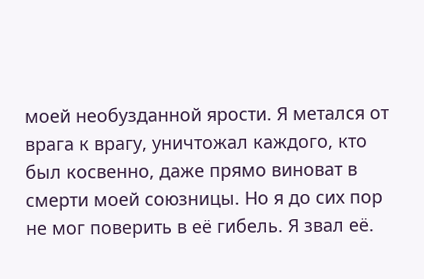моей необузданной ярости. Я метался от врага к врагу, уничтожал каждого, кто был косвенно, даже прямо виноват в смерти моей союзницы. Но я до сих пор не мог поверить в её гибель. Я звал её.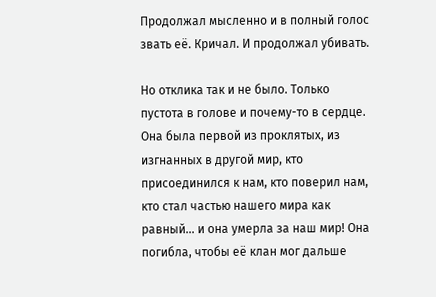Продолжал мысленно и в полный голос звать её. Кричал. И продолжал убивать.

Но отклика так и не было. Только пустота в голове и почему-то в сердце. Она была первой из проклятых, из изгнанных в другой мир, кто присоединился к нам, кто поверил нам, кто стал частью нашего мира как равный… и она умерла за наш мир! Она погибла, чтобы её клан мог дальше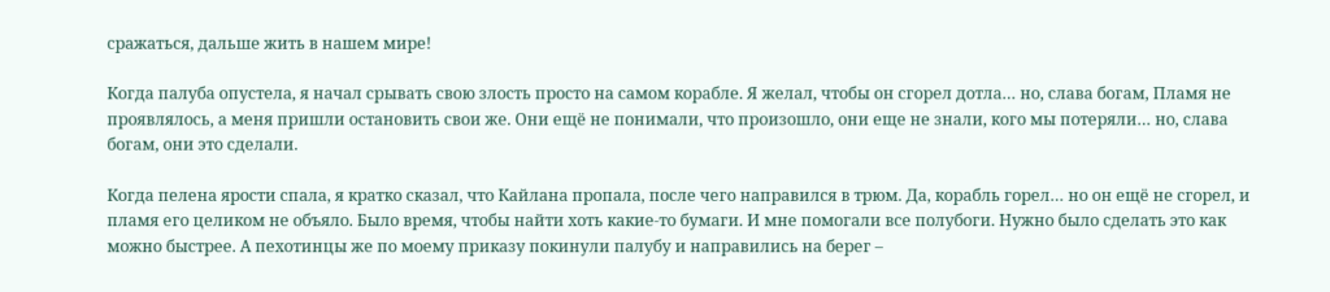сражаться, дальше жить в нашем мире!

Когда палуба опустела, я начал срывать свою злость просто на самом корабле. Я желал, чтобы он сгорел дотла… но, слава богам, Пламя не проявлялось, а меня пришли остановить свои же. Они ещё не понимали, что произошло, они еще не знали, кого мы потеряли… но, слава богам, они это сделали.

Когда пелена ярости спала, я кратко сказал, что Кайлана пропала, после чего направился в трюм. Да, корабль горел… но он ещё не сгорел, и пламя его целиком не объяло. Было время, чтобы найти хоть какие-то бумаги. И мне помогали все полубоги. Нужно было сделать это как можно быстрее. А пехотинцы же по моему приказу покинули палубу и направились на берег –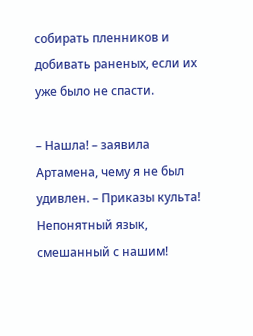собирать пленников и добивать раненых, если их уже было не спасти.

– Нашла! – заявила Артамена, чему я не был удивлен. – Приказы культа! Непонятный язык, смешанный с нашим!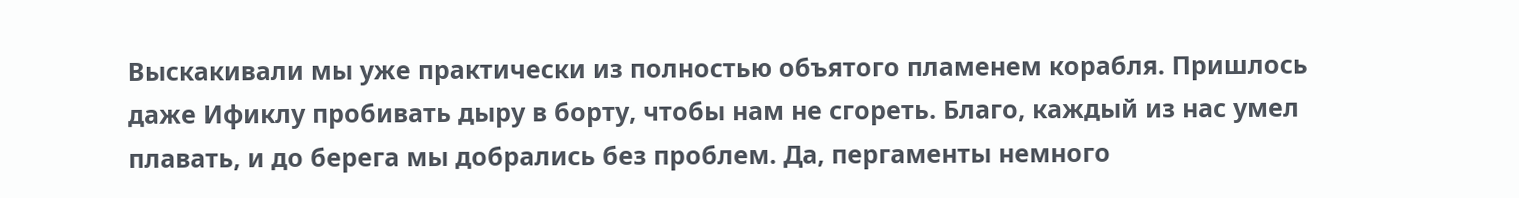Выскакивали мы уже практически из полностью объятого пламенем корабля. Пришлось даже Ификлу пробивать дыру в борту, чтобы нам не сгореть. Благо, каждый из нас умел плавать, и до берега мы добрались без проблем. Да, пергаменты немного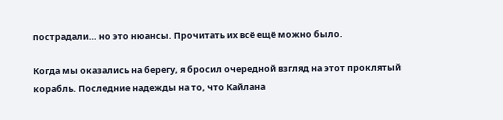пострадали… но это нюансы. Прочитать их всё ещё можно было.

Когда мы оказались на берегу, я бросил очередной взгляд на этот проклятый корабль. Последние надежды на то, что Кайлана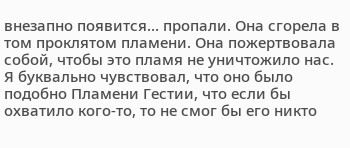внезапно появится… пропали. Она сгорела в том проклятом пламени. Она пожертвовала собой, чтобы это пламя не уничтожило нас. Я буквально чувствовал, что оно было подобно Пламени Гестии, что если бы охватило кого-то, то не смог бы его никто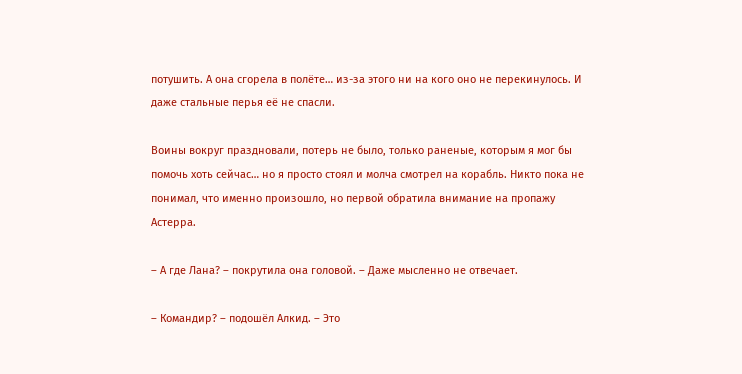потушить. А она сгорела в полёте… из-за этого ни на кого оно не перекинулось. И даже стальные перья её не спасли.

Воины вокруг праздновали, потерь не было, только раненые, которым я мог бы помочь хоть сейчас… но я просто стоял и молча смотрел на корабль. Никто пока не понимал, что именно произошло, но первой обратила внимание на пропажу Астерра.

– А где Лана? – покрутила она головой. – Даже мысленно не отвечает.

– Командир? – подошёл Алкид. – Это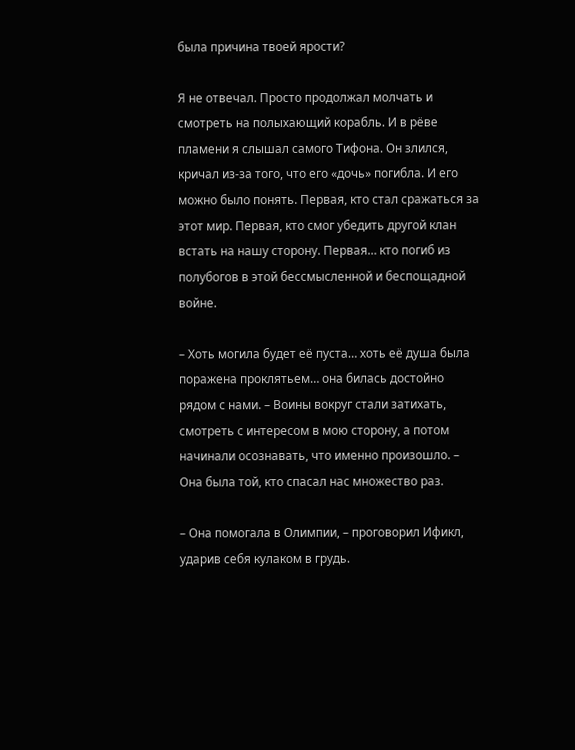была причина твоей ярости?

Я не отвечал. Просто продолжал молчать и смотреть на полыхающий корабль. И в рёве пламени я слышал самого Тифона. Он злился, кричал из-за того, что его «дочь» погибла. И его можно было понять. Первая, кто стал сражаться за этот мир. Первая, кто смог убедить другой клан встать на нашу сторону. Первая… кто погиб из полубогов в этой бессмысленной и беспощадной войне.

– Хоть могила будет её пуста… хоть её душа была поражена проклятьем… она билась достойно рядом с нами. – Воины вокруг стали затихать, смотреть с интересом в мою сторону, а потом начинали осознавать, что именно произошло. – Она была той, кто спасал нас множество раз.

– Она помогала в Олимпии, – проговорил Ификл, ударив себя кулаком в грудь.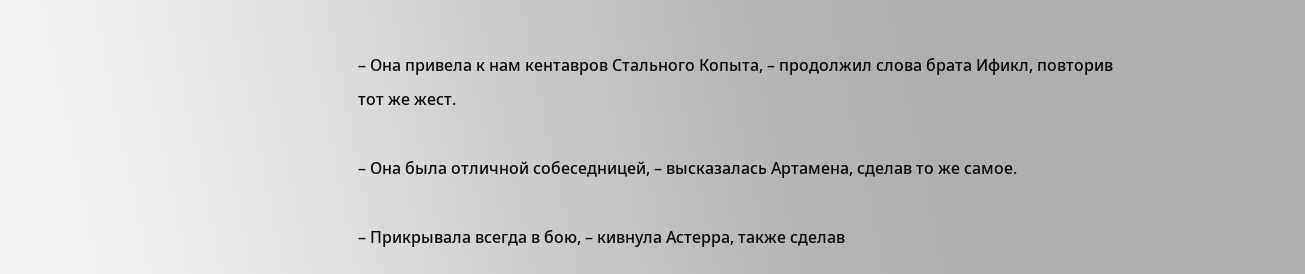– Она привела к нам кентавров Стального Копыта, – продолжил слова брата Ификл, повторив тот же жест.

– Она была отличной собеседницей, – высказалась Артамена, сделав то же самое.

– Прикрывала всегда в бою, – кивнула Астерра, также сделав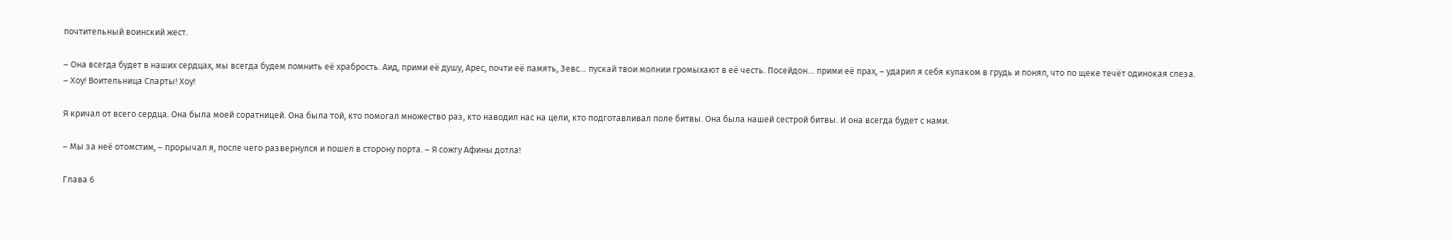почтительный воинский жест.

– Она всегда будет в наших сердцах, мы всегда будем помнить её храбрость. Аид, прими её душу, Арес, почти её память, Зевс… пускай твои молнии громыхают в её честь. Посейдон… прими её прах, – ударил я себя кулаком в грудь и понял, что по щеке течёт одинокая слеза. – Хоу! Воительница Спарты! Хоу!

Я кричал от всего сердца. Она была моей соратницей. Она была той, кто помогал множество раз, кто наводил нас на цели, кто подготавливал поле битвы. Она была нашей сестрой битвы. И она всегда будет с нами.

– Мы за неё отомстим, – прорычал я, после чего развернулся и пошел в сторону порта. – Я сожгу Афины дотла!

Глава 6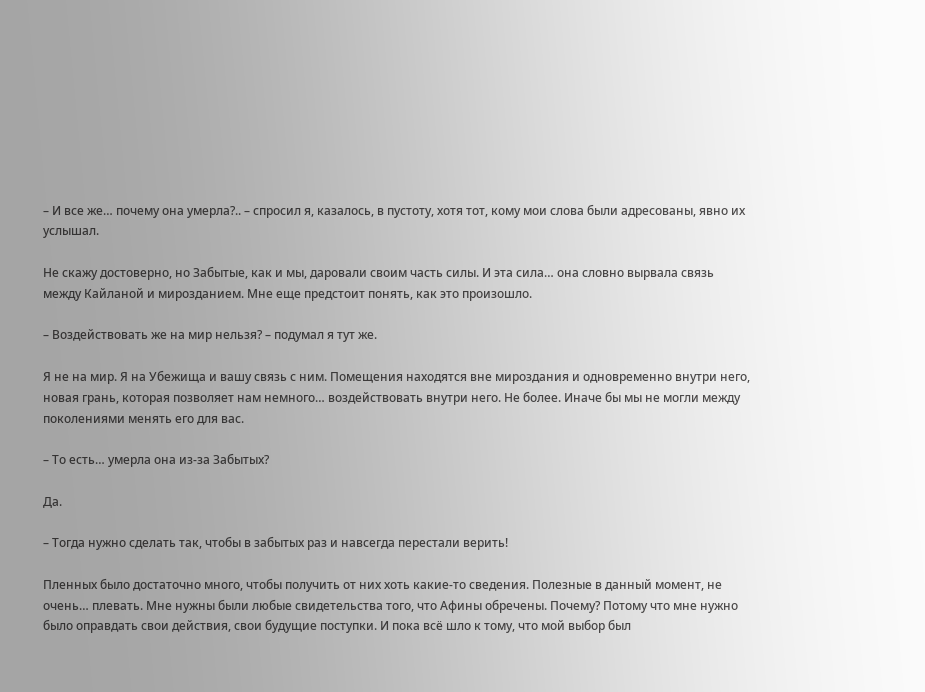– И все же… почему она умерла?.. – спросил я, казалось, в пустоту, хотя тот, кому мои слова были адресованы, явно их услышал.

Не скажу достоверно, но Забытые, как и мы, даровали своим часть силы. И эта сила… она словно вырвала связь между Кайланой и мирозданием. Мне еще предстоит понять, как это произошло.

– Воздействовать же на мир нельзя? – подумал я тут же.

Я не на мир. Я на Убежища и вашу связь с ним. Помещения находятся вне мироздания и одновременно внутри него, новая грань, которая позволяет нам немного… воздействовать внутри него. Не более. Иначе бы мы не могли между поколениями менять его для вас.

– То есть… умерла она из-за Забытых?

Да.

– Тогда нужно сделать так, чтобы в забытых раз и навсегда перестали верить!

Пленных было достаточно много, чтобы получить от них хоть какие-то сведения. Полезные в данный момент, не очень… плевать. Мне нужны были любые свидетельства того, что Афины обречены. Почему? Потому что мне нужно было оправдать свои действия, свои будущие поступки. И пока всё шло к тому, что мой выбор был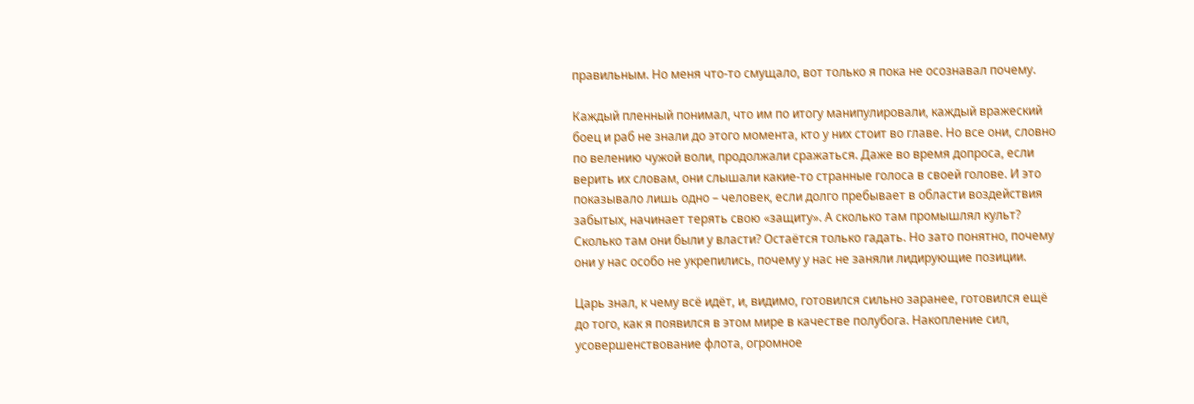правильным. Но меня что-то смущало, вот только я пока не осознавал почему.

Каждый пленный понимал, что им по итогу манипулировали, каждый вражеский боец и раб не знали до этого момента, кто у них стоит во главе. Но все они, словно по велению чужой воли, продолжали сражаться. Даже во время допроса, если верить их словам, они слышали какие-то странные голоса в своей голове. И это показывало лишь одно – человек, если долго пребывает в области воздействия забытых, начинает терять свою «защиту». А сколько там промышлял культ? Сколько там они были у власти? Остаётся только гадать. Но зато понятно, почему они у нас особо не укрепились, почему у нас не заняли лидирующие позиции.

Царь знал, к чему всё идёт, и, видимо, готовился сильно заранее, готовился ещё до того, как я появился в этом мире в качестве полубога. Накопление сил, усовершенствование флота, огромное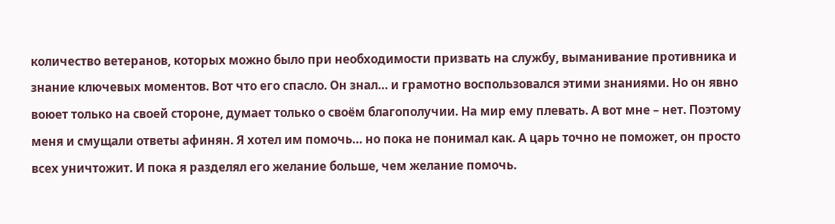количество ветеранов, которых можно было при необходимости призвать на службу, выманивание противника и знание ключевых моментов. Вот что его спасло. Он знал… и грамотно воспользовался этими знаниями. Но он явно воюет только на своей стороне, думает только о своём благополучии. На мир ему плевать. А вот мне – нет. Поэтому меня и смущали ответы афинян. Я хотел им помочь… но пока не понимал как. А царь точно не поможет, он просто всех уничтожит. И пока я разделял его желание больше, чем желание помочь.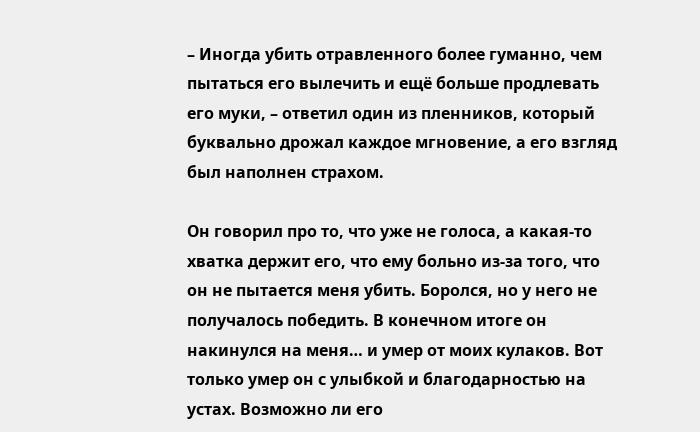– Иногда убить отравленного более гуманно, чем пытаться его вылечить и ещё больше продлевать его муки, – ответил один из пленников, который буквально дрожал каждое мгновение, а его взгляд был наполнен страхом.

Он говорил про то, что уже не голоса, а какая-то хватка держит его, что ему больно из-за того, что он не пытается меня убить. Боролся, но у него не получалось победить. В конечном итоге он накинулся на меня… и умер от моих кулаков. Вот только умер он с улыбкой и благодарностью на устах. Возможно ли его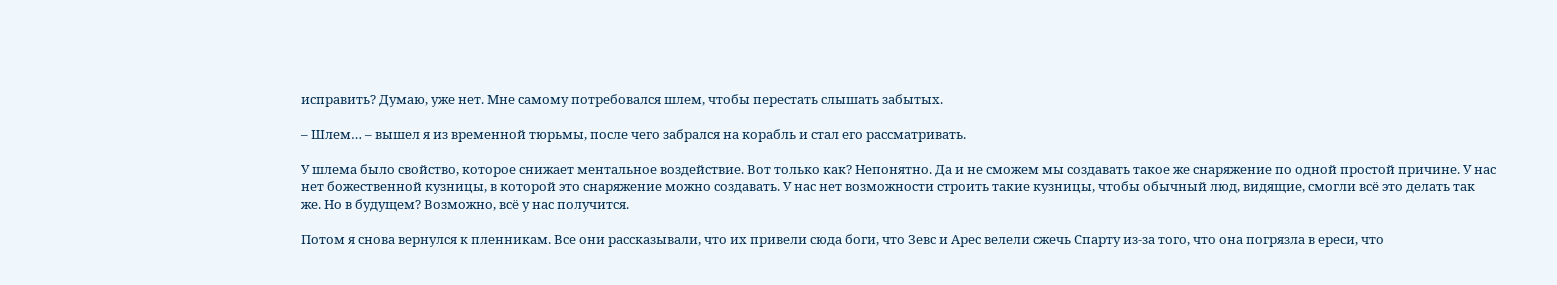исправить? Думаю, уже нет. Мне самому потребовался шлем, чтобы перестать слышать забытых.

– Шлем… – вышел я из временной тюрьмы, после чего забрался на корабль и стал его рассматривать.

У шлема было свойство, которое снижает ментальное воздействие. Вот только как? Непонятно. Да и не сможем мы создавать такое же снаряжение по одной простой причине. У нас нет божественной кузницы, в которой это снаряжение можно создавать. У нас нет возможности строить такие кузницы, чтобы обычный люд, видящие, смогли всё это делать так же. Но в будущем? Возможно, всё у нас получится.

Потом я снова вернулся к пленникам. Все они рассказывали, что их привели сюда боги, что Зевс и Арес велели сжечь Спарту из-за того, что она погрязла в ереси, что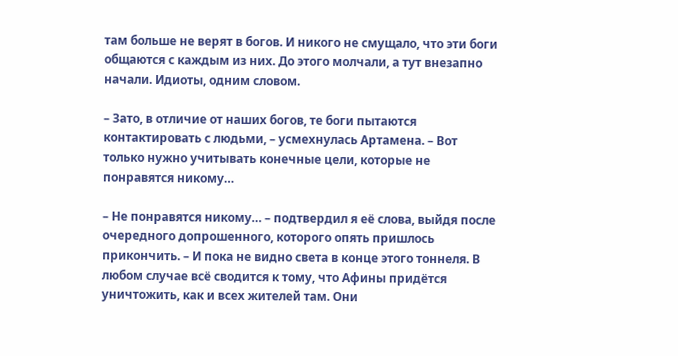там больше не верят в богов. И никого не смущало, что эти боги общаются с каждым из них. До этого молчали, а тут внезапно начали. Идиоты, одним словом.

– Зато, в отличие от наших богов, те боги пытаются контактировать с людьми, – усмехнулась Артамена. – Вот только нужно учитывать конечные цели, которые не понравятся никому…

– Не понравятся никому… – подтвердил я её слова, выйдя после очередного допрошенного, которого опять пришлось прикончить. – И пока не видно света в конце этого тоннеля. В любом случае всё сводится к тому, что Афины придётся уничтожить, как и всех жителей там. Они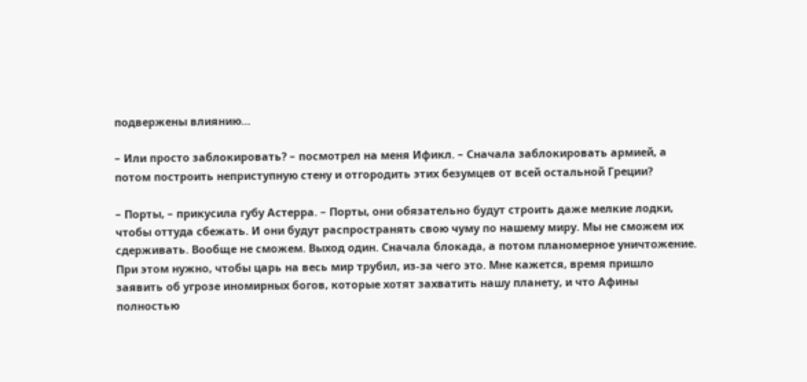подвержены влиянию…

– Или просто заблокировать? – посмотрел на меня Ификл. – Сначала заблокировать армией, а потом построить неприступную стену и отгородить этих безумцев от всей остальной Греции?

– Порты, – прикусила губу Астерра. – Порты, они обязательно будут строить даже мелкие лодки, чтобы оттуда сбежать. И они будут распространять свою чуму по нашему миру. Мы не сможем их сдерживать. Вообще не сможем. Выход один. Сначала блокада, а потом планомерное уничтожение. При этом нужно, чтобы царь на весь мир трубил, из-за чего это. Мне кажется, время пришло заявить об угрозе иномирных богов, которые хотят захватить нашу планету, и что Афины полностью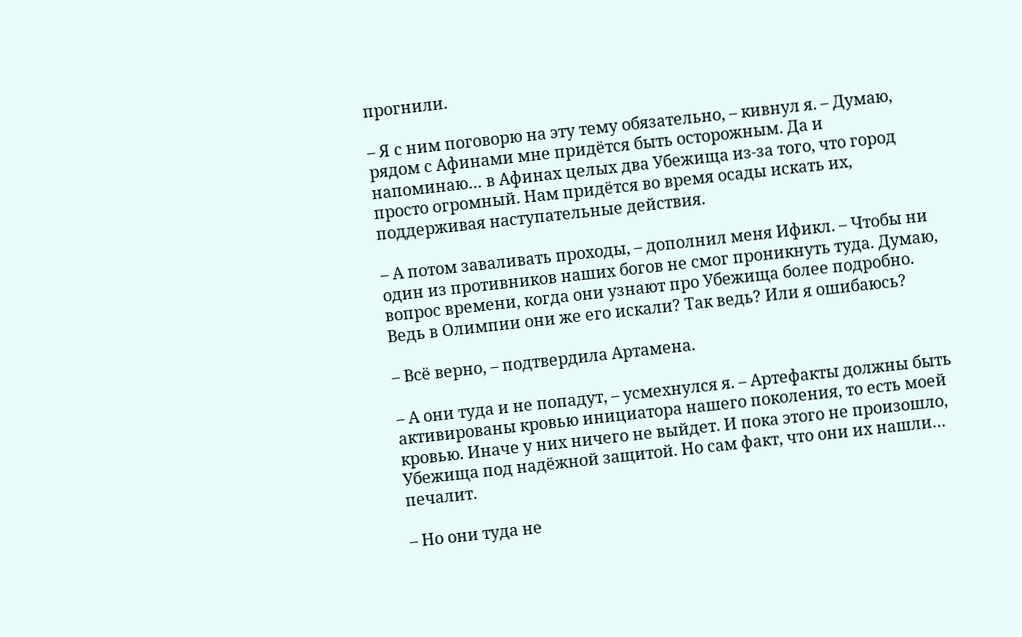прогнили.

– Я с ним поговорю на эту тему обязательно, – кивнул я. – Думаю, рядом с Афинами мне придётся быть осторожным. Да и напоминаю… в Афинах целых два Убежища из-за того, что город просто огромный. Нам придётся во время осады искать их, поддерживая наступательные действия.

– А потом заваливать проходы, – дополнил меня Ификл. – Чтобы ни один из противников наших богов не смог проникнуть туда. Думаю, вопрос времени, когда они узнают про Убежища более подробно. Ведь в Олимпии они же его искали? Так ведь? Или я ошибаюсь?

– Всё верно, – подтвердила Артамена.

– А они туда и не попадут, – усмехнулся я. – Артефакты должны быть активированы кровью инициатора нашего поколения, то есть моей кровью. Иначе у них ничего не выйдет. И пока этого не произошло, Убежища под надёжной защитой. Но сам факт, что они их нашли… печалит.

– Но они туда не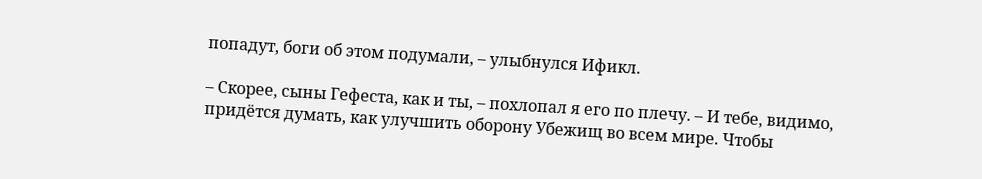попадут, боги об этом подумали, – улыбнулся Ификл.

– Скорее, сыны Гефеста, как и ты, – похлопал я его по плечу. – И тебе, видимо, придётся думать, как улучшить оборону Убежищ во всем мире. Чтобы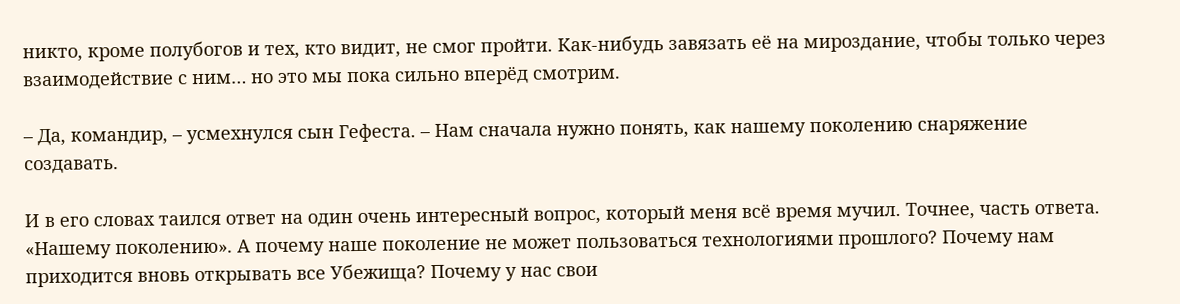никто, кроме полубогов и тех, кто видит, не смог пройти. Как-нибудь завязать её на мироздание, чтобы только через взаимодействие с ним… но это мы пока сильно вперёд смотрим.

– Да, командир, – усмехнулся сын Гефеста. – Нам сначала нужно понять, как нашему поколению снаряжение создавать.

И в его словах таился ответ на один очень интересный вопрос, который меня всё время мучил. Точнее, часть ответа. «Нашему поколению». А почему наше поколение не может пользоваться технологиями прошлого? Почему нам приходится вновь открывать все Убежища? Почему у нас свои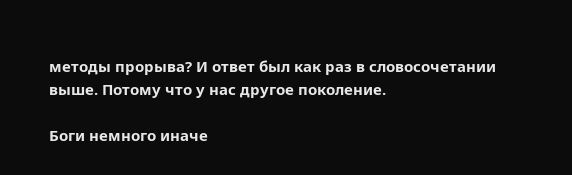методы прорыва? И ответ был как раз в словосочетании выше. Потому что у нас другое поколение.

Боги немного иначе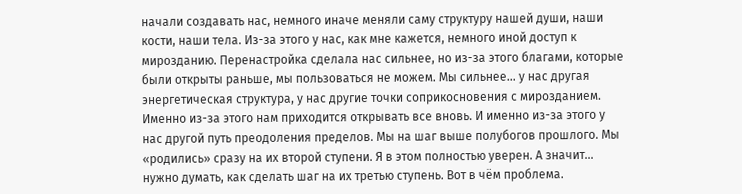начали создавать нас, немного иначе меняли саму структуру нашей души, наши кости, наши тела. Из-за этого у нас, как мне кажется, немного иной доступ к мирозданию. Перенастройка сделала нас сильнее, но из-за этого благами, которые были открыты раньше, мы пользоваться не можем. Мы сильнее… у нас другая энергетическая структура, у нас другие точки соприкосновения с мирозданием. Именно из-за этого нам приходится открывать все вновь. И именно из-за этого у нас другой путь преодоления пределов. Мы на шаг выше полубогов прошлого. Мы «родились» сразу на их второй ступени. Я в этом полностью уверен. А значит… нужно думать, как сделать шаг на их третью ступень. Вот в чём проблема.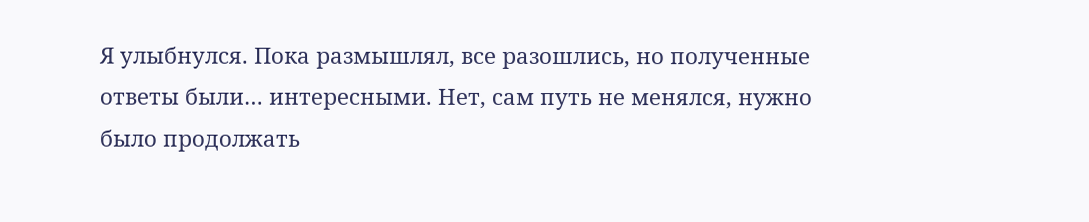Я улыбнулся. Пока размышлял, все разошлись, но полученные ответы были… интересными. Нет, сам путь не менялся, нужно было продолжать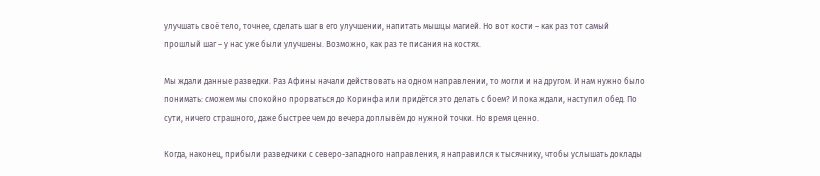улучшать своё тело, точнее, сделать шаг в его улучшении, напитать мышцы магией. Но вот кости – как раз тот самый прошлый шаг – у нас уже были улучшены. Возможно, как раз те писания на костях.

Мы ждали данные разведки. Раз Афины начали действовать на одном направлении, то могли и на другом. И нам нужно было понимать: сможем мы спокойно прорваться до Коринфа или придётся это делать с боем? И пока ждали, наступил обед. По сути, ничего страшного, даже быстрее чем до вечера доплывём до нужной точки. Но время ценно.

Когда, наконец, прибыли разведчики с северо-западного направления, я направился к тысячнику, чтобы услышать доклады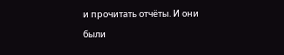и прочитать отчёты. И они были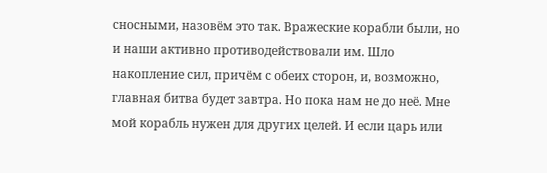сносными, назовём это так. Вражеские корабли были, но и наши активно противодействовали им. Шло накопление сил, причём с обеих сторон, и, возможно, главная битва будет завтра. Но пока нам не до неё. Мне мой корабль нужен для других целей. И если царь или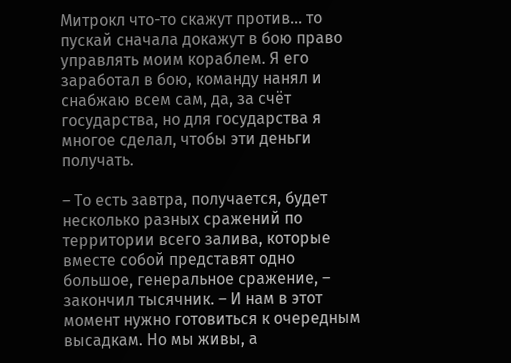Митрокл что-то скажут против… то пускай сначала докажут в бою право управлять моим кораблем. Я его заработал в бою, команду нанял и снабжаю всем сам, да, за счёт государства, но для государства я многое сделал, чтобы эти деньги получать.

– То есть завтра, получается, будет несколько разных сражений по территории всего залива, которые вместе собой представят одно большое, генеральное сражение, – закончил тысячник. – И нам в этот момент нужно готовиться к очередным высадкам. Но мы живы, а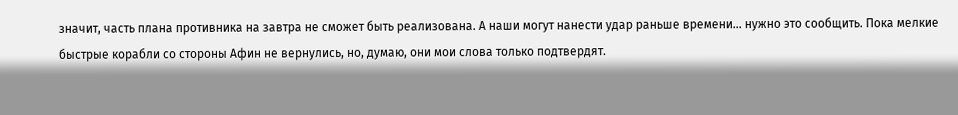значит, часть плана противника на завтра не сможет быть реализована. А наши могут нанести удар раньше времени… нужно это сообщить. Пока мелкие быстрые корабли со стороны Афин не вернулись, но, думаю, они мои слова только подтвердят.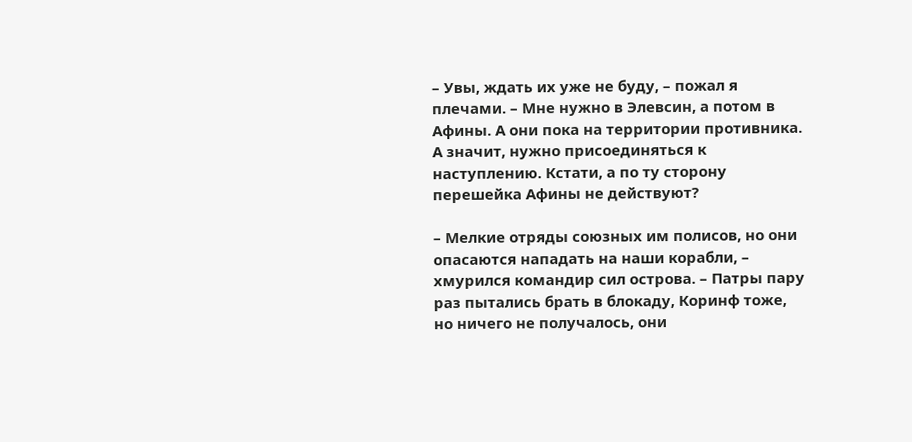– Увы, ждать их уже не буду, – пожал я плечами. – Мне нужно в Элевсин, а потом в Афины. А они пока на территории противника. А значит, нужно присоединяться к наступлению. Кстати, а по ту сторону перешейка Афины не действуют?

– Мелкие отряды союзных им полисов, но они опасаются нападать на наши корабли, – хмурился командир сил острова. – Патры пару раз пытались брать в блокаду, Коринф тоже, но ничего не получалось, они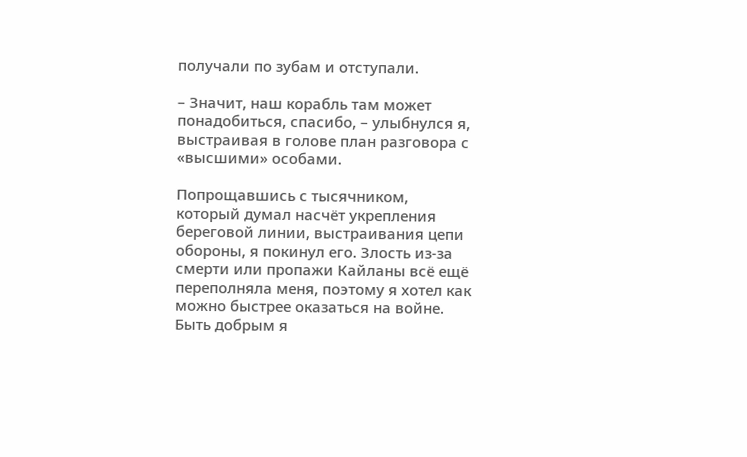получали по зубам и отступали.

– Значит, наш корабль там может понадобиться, спасибо, – улыбнулся я, выстраивая в голове план разговора с «высшими» особами.

Попрощавшись с тысячником, который думал насчёт укрепления береговой линии, выстраивания цепи обороны, я покинул его. Злость из-за смерти или пропажи Кайланы всё ещё переполняла меня, поэтому я хотел как можно быстрее оказаться на войне. Быть добрым я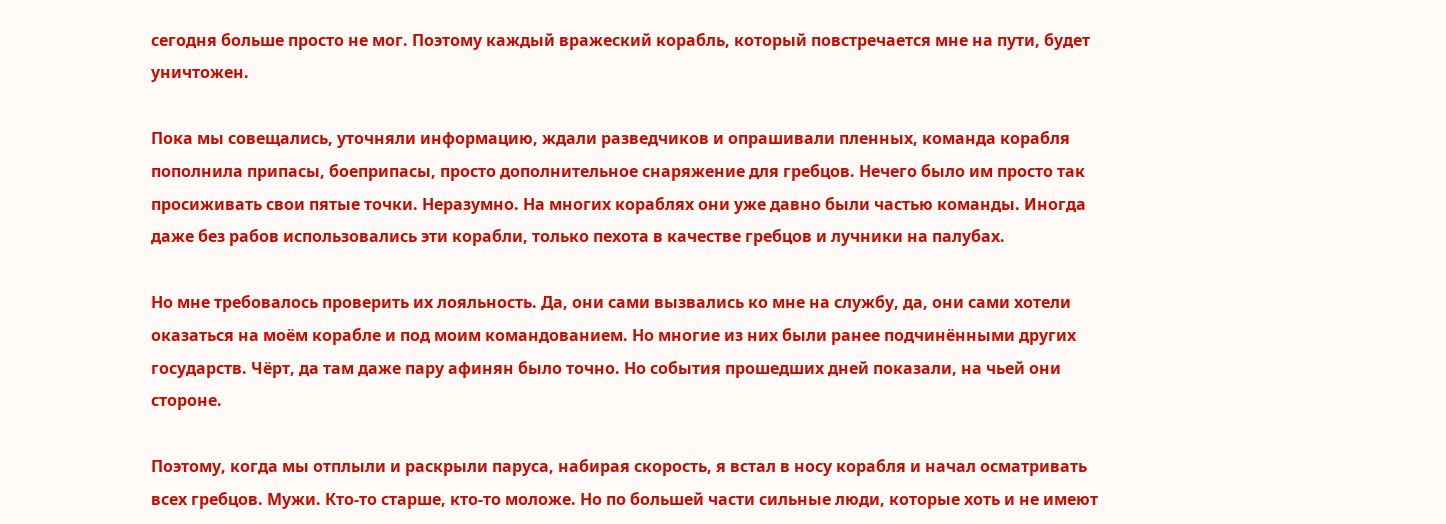сегодня больше просто не мог. Поэтому каждый вражеский корабль, который повстречается мне на пути, будет уничтожен.

Пока мы совещались, уточняли информацию, ждали разведчиков и опрашивали пленных, команда корабля пополнила припасы, боеприпасы, просто дополнительное снаряжение для гребцов. Нечего было им просто так просиживать свои пятые точки. Неразумно. На многих кораблях они уже давно были частью команды. Иногда даже без рабов использовались эти корабли, только пехота в качестве гребцов и лучники на палубах.

Но мне требовалось проверить их лояльность. Да, они сами вызвались ко мне на службу, да, они сами хотели оказаться на моём корабле и под моим командованием. Но многие из них были ранее подчинёнными других государств. Чёрт, да там даже пару афинян было точно. Но события прошедших дней показали, на чьей они стороне.

Поэтому, когда мы отплыли и раскрыли паруса, набирая скорость, я встал в носу корабля и начал осматривать всех гребцов. Мужи. Кто-то старше, кто-то моложе. Но по большей части сильные люди, которые хоть и не имеют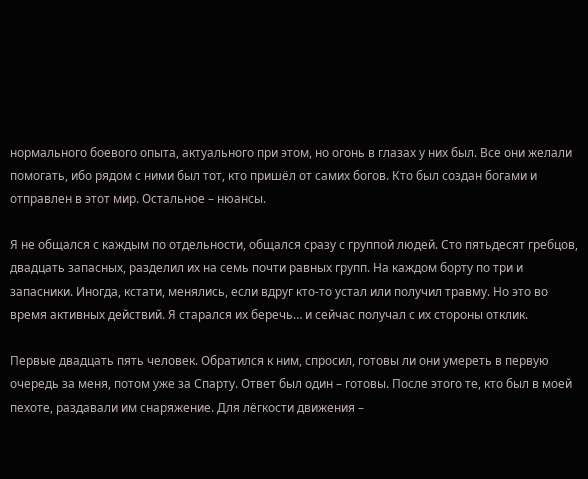нормального боевого опыта, актуального при этом, но огонь в глазах у них был. Все они желали помогать, ибо рядом с ними был тот, кто пришёл от самих богов. Кто был создан богами и отправлен в этот мир. Остальное – нюансы.

Я не общался с каждым по отдельности, общался сразу с группой людей. Сто пятьдесят гребцов, двадцать запасных, разделил их на семь почти равных групп. На каждом борту по три и запасники. Иногда, кстати, менялись, если вдруг кто-то устал или получил травму. Но это во время активных действий. Я старался их беречь… и сейчас получал с их стороны отклик.

Первые двадцать пять человек. Обратился к ним, спросил, готовы ли они умереть в первую очередь за меня, потом уже за Спарту. Ответ был один – готовы. После этого те, кто был в моей пехоте, раздавали им снаряжение. Для лёгкости движения –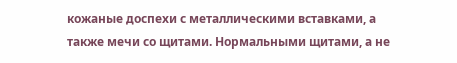кожаные доспехи с металлическими вставками, а также мечи со щитами. Нормальными щитами, а не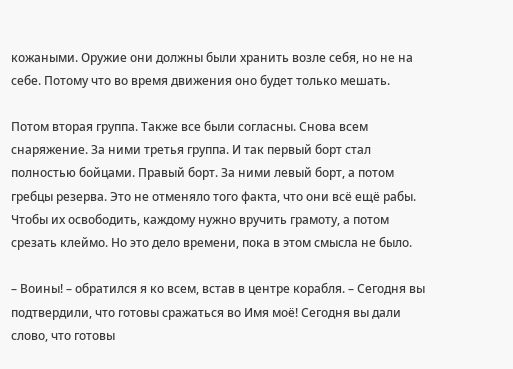кожаными. Оружие они должны были хранить возле себя, но не на себе. Потому что во время движения оно будет только мешать.

Потом вторая группа. Также все были согласны. Снова всем снаряжение. За ними третья группа. И так первый борт стал полностью бойцами. Правый борт. За ними левый борт, а потом гребцы резерва. Это не отменяло того факта, что они всё ещё рабы. Чтобы их освободить, каждому нужно вручить грамоту, а потом срезать клеймо. Но это дело времени, пока в этом смысла не было.

– Воины! – обратился я ко всем, встав в центре корабля. – Сегодня вы подтвердили, что готовы сражаться во Имя моё! Сегодня вы дали слово, что готовы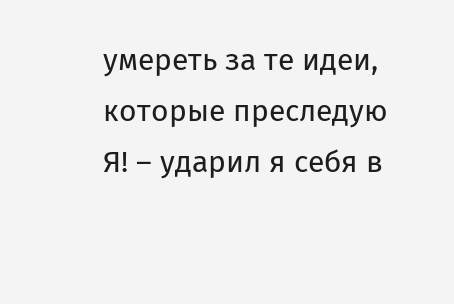умереть за те идеи, которые преследую Я! – ударил я себя в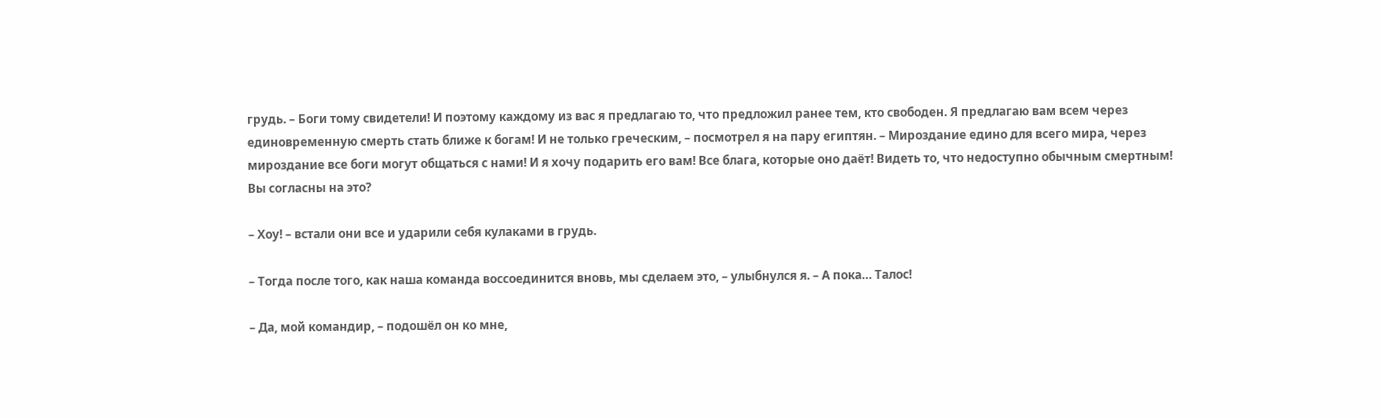грудь. – Боги тому свидетели! И поэтому каждому из вас я предлагаю то, что предложил ранее тем, кто свободен. Я предлагаю вам всем через единовременную смерть стать ближе к богам! И не только греческим, – посмотрел я на пару египтян. – Мироздание едино для всего мира, через мироздание все боги могут общаться с нами! И я хочу подарить его вам! Все блага, которые оно даёт! Видеть то, что недоступно обычным смертным! Вы согласны на это?

– Хоу! – встали они все и ударили себя кулаками в грудь.

– Тогда после того, как наша команда воссоединится вновь, мы сделаем это, – улыбнулся я. – А пока… Талос!

– Да, мой командир, – подошёл он ко мне,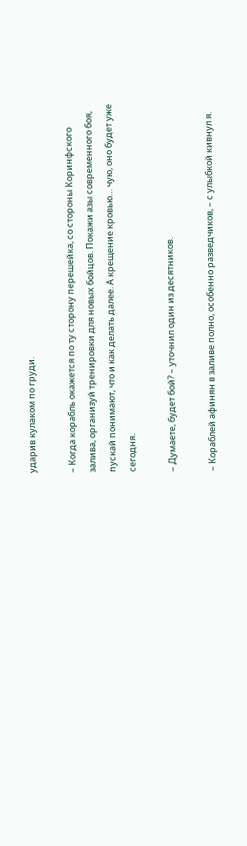ударив кулаком по груди.

– Когда корабль окажется по ту сторону перешейка, со стороны Коринфского залива, организуй тренировки для новых бойцов. Покажи азы современного боя, пускай понимают, что и как делать далее. А крещение кровью… чую, оно будет уже сегодня.

– Думаете, будет бой? – уточнил один из десятников.

– Кораблей афинян в заливе полно, особенно разведчиков, – с улыбкой кивнул я.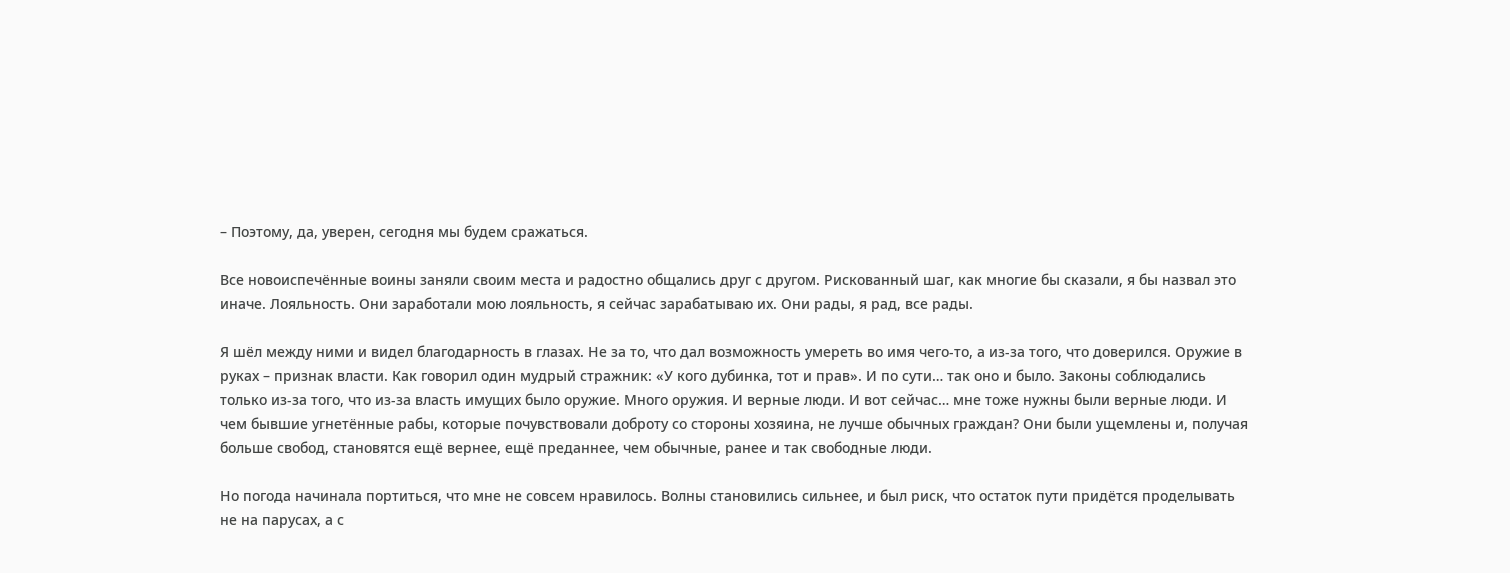– Поэтому, да, уверен, сегодня мы будем сражаться.

Все новоиспечённые воины заняли своим места и радостно общались друг с другом. Рискованный шаг, как многие бы сказали, я бы назвал это иначе. Лояльность. Они заработали мою лояльность, я сейчас зарабатываю их. Они рады, я рад, все рады.

Я шёл между ними и видел благодарность в глазах. Не за то, что дал возможность умереть во имя чего-то, а из-за того, что доверился. Оружие в руках – признак власти. Как говорил один мудрый стражник: «У кого дубинка, тот и прав». И по сути… так оно и было. Законы соблюдались только из-за того, что из-за власть имущих было оружие. Много оружия. И верные люди. И вот сейчас… мне тоже нужны были верные люди. И чем бывшие угнетённые рабы, которые почувствовали доброту со стороны хозяина, не лучше обычных граждан? Они были ущемлены и, получая больше свобод, становятся ещё вернее, ещё преданнее, чем обычные, ранее и так свободные люди.

Но погода начинала портиться, что мне не совсем нравилось. Волны становились сильнее, и был риск, что остаток пути придётся проделывать не на парусах, а с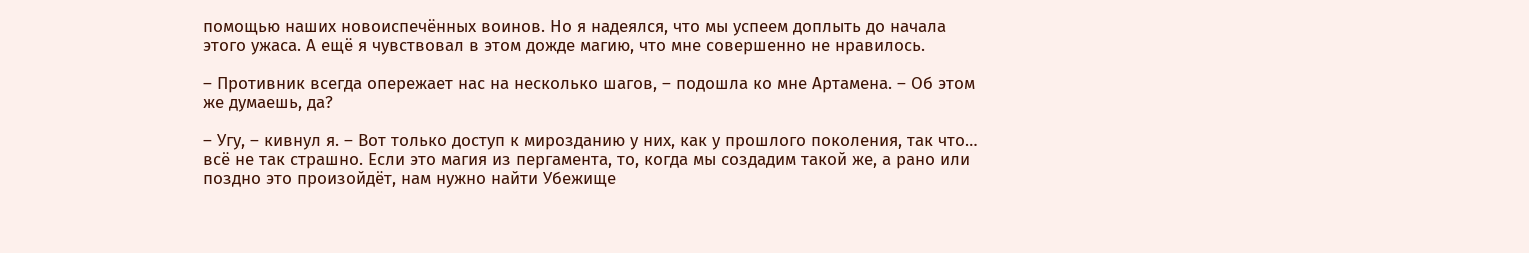помощью наших новоиспечённых воинов. Но я надеялся, что мы успеем доплыть до начала этого ужаса. А ещё я чувствовал в этом дожде магию, что мне совершенно не нравилось.

– Противник всегда опережает нас на несколько шагов, – подошла ко мне Артамена. – Об этом же думаешь, да?

– Угу, – кивнул я. – Вот только доступ к мирозданию у них, как у прошлого поколения, так что… всё не так страшно. Если это магия из пергамента, то, когда мы создадим такой же, а рано или поздно это произойдёт, нам нужно найти Убежище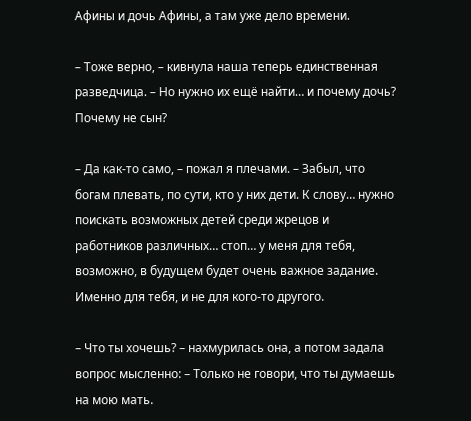Афины и дочь Афины, а там уже дело времени.

– Тоже верно, – кивнула наша теперь единственная разведчица. – Но нужно их ещё найти… и почему дочь? Почему не сын?

– Да как-то само, – пожал я плечами. – Забыл, что богам плевать, по сути, кто у них дети. К слову… нужно поискать возможных детей среди жрецов и работников различных… стоп… у меня для тебя, возможно, в будущем будет очень важное задание. Именно для тебя, и не для кого-то другого.

– Что ты хочешь? – нахмурилась она, а потом задала вопрос мысленно: – Только не говори, что ты думаешь на мою мать.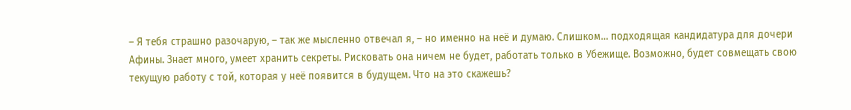– Я тебя страшно разочарую, – так же мысленно отвечал я, – но именно на неё и думаю. Слишком… подходящая кандидатура для дочери Афины. Знает много, умеет хранить секреты. Рисковать она ничем не будет, работать только в Убежище. Возможно, будет совмещать свою текущую работу с той, которая у неё появится в будущем. Что на это скажешь?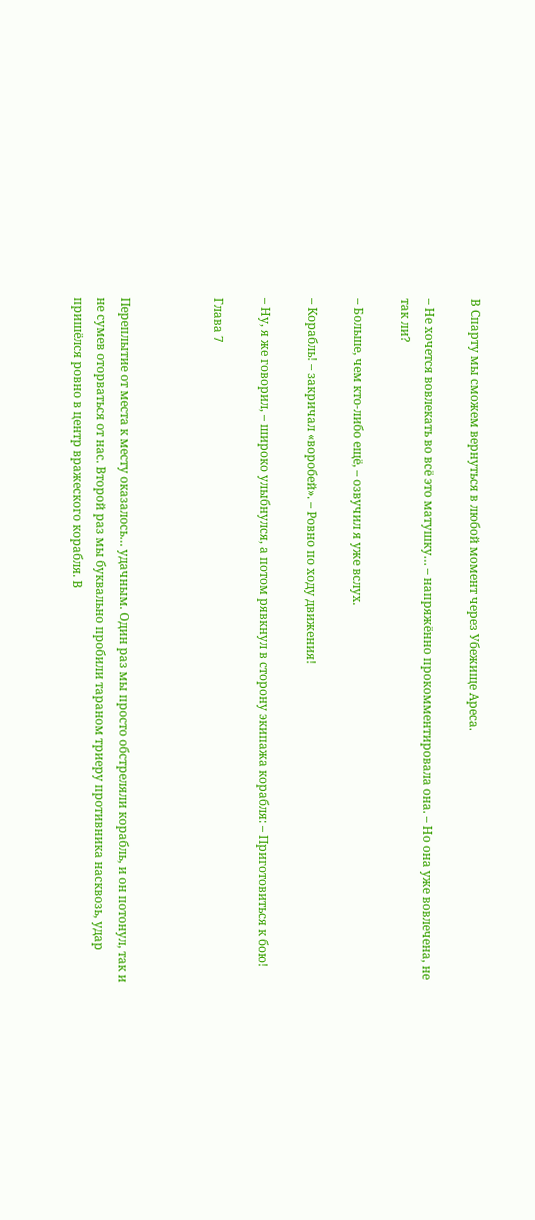В Спарту мы сможем вернуться в любой момент через Убежище Ареса.

– Не хочется вовлекать во всё это матушку… – напряжённо прокомментировала она. – Но она уже вовлечена, не так ли?

– Больше, чем кто-либо ещё, – озвучил я уже вслух.

– Корабль! – закричал «воробей». – Ровно по ходу движения!

– Ну, я же говорил, – широко улыбнулся, а потом рявкнул в сторону экипажа корабля: – Приготовиться к бою!

Глава 7



Переплытие от места к месту оказалось… удачным. Один раз мы просто обстреляли корабль, и он потонул, так и не сумев оторваться от нас. Второй раз мы буквально пробили тараном триеру противника насквозь, удар пришёлся ровно в центр вражеского корабля. В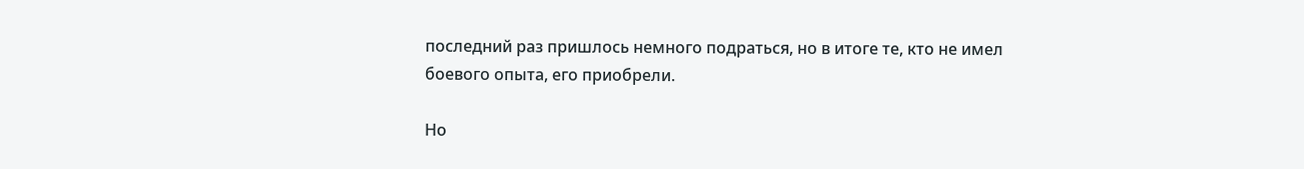последний раз пришлось немного подраться, но в итоге те, кто не имел боевого опыта, его приобрели.

Но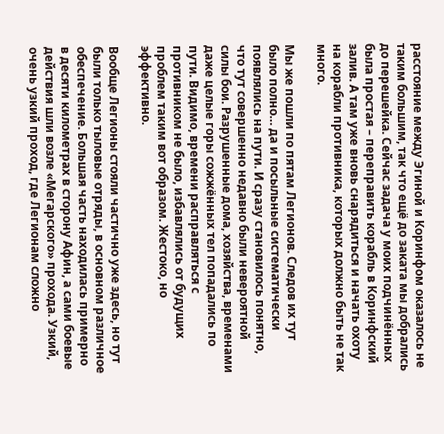расстояние между Эгиной и Коринфом оказалось не таким большим, так что ещё до заката мы добрались до перешейка. Сейчас задача у моих подчинённых была простая – переправить корабль в Коринфский залив. А там уже вновь снарядиться и начать охоту на корабли противника, которых должно быть не так много.

Мы же пошли по пятам Легионов. Следов их тут было полно… да и посыльные систематически появлялись на пути. И сразу становилось понятно, что тут совершенно недавно были невероятной силы бои. Разрушенные дома, хозяйства, временами даже целые горы сожжённых тел попадались по пути. Видимо, времени расправляться с противником не было, избавлялись от будущих проблем таким вот образом. Жестоко, но эффективно.

Вообще Легионы стояли частично уже здесь, но тут были только тыловые отряды, в основном различное обеспечение. Большая часть находилась примерно в десяти километрах в сторону Афин, а сами боевые действия шли возле «Мегарского» прохода. Узкий, очень узкий проход, где Легионам сложно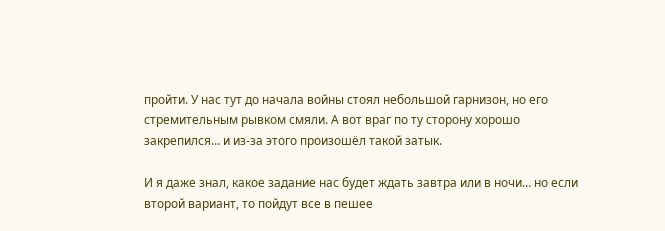пройти. У нас тут до начала войны стоял небольшой гарнизон, но его стремительным рывком смяли. А вот враг по ту сторону хорошо закрепился… и из-за этого произошёл такой затык.

И я даже знал, какое задание нас будет ждать завтра или в ночи… но если второй вариант, то пойдут все в пешее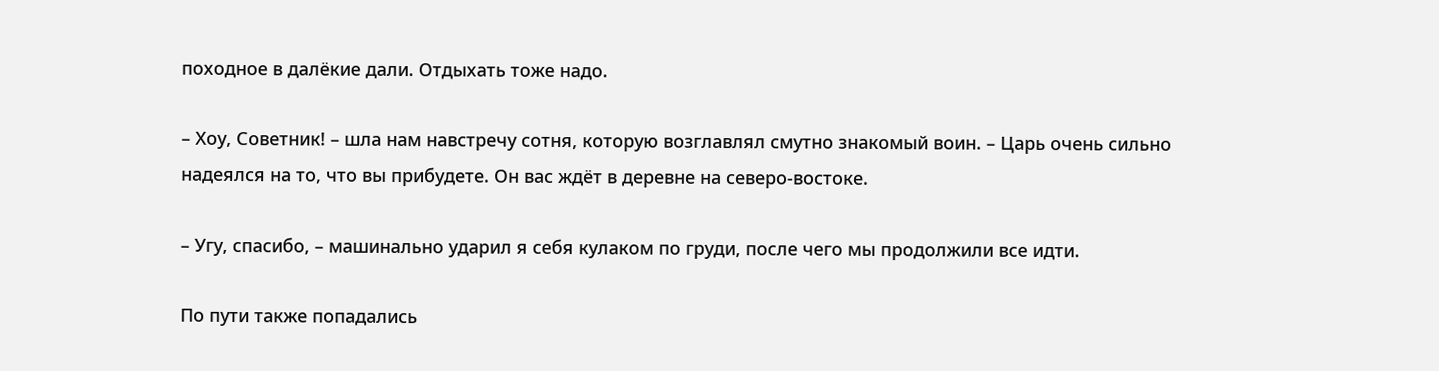походное в далёкие дали. Отдыхать тоже надо.

– Хоу, Советник! – шла нам навстречу сотня, которую возглавлял смутно знакомый воин. – Царь очень сильно надеялся на то, что вы прибудете. Он вас ждёт в деревне на северо-востоке.

– Угу, спасибо, – машинально ударил я себя кулаком по груди, после чего мы продолжили все идти.

По пути также попадались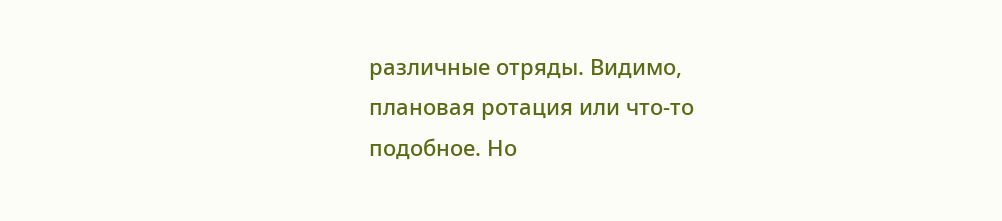различные отряды. Видимо, плановая ротация или что-то подобное. Но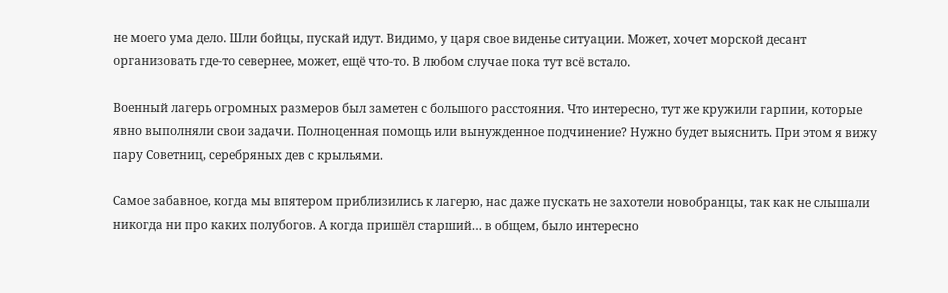не моего ума дело. Шли бойцы, пускай идут. Видимо, у царя свое виденье ситуации. Может, хочет морской десант организовать где-то севернее, может, ещё что-то. В любом случае пока тут всё встало.

Военный лагерь огромных размеров был заметен с большого расстояния. Что интересно, тут же кружили гарпии, которые явно выполняли свои задачи. Полноценная помощь или вынужденное подчинение? Нужно будет выяснить. При этом я вижу пару Советниц, серебряных дев с крыльями.

Самое забавное, когда мы впятером приблизились к лагерю, нас даже пускать не захотели новобранцы, так как не слышали никогда ни про каких полубогов. А когда пришёл старший… в общем, было интересно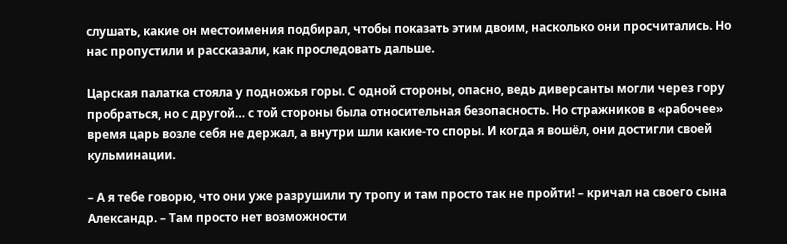слушать, какие он местоимения подбирал, чтобы показать этим двоим, насколько они просчитались. Но нас пропустили и рассказали, как проследовать дальше.

Царская палатка стояла у подножья горы. С одной стороны, опасно, ведь диверсанты могли через гору пробраться, но с другой… с той стороны была относительная безопасность. Но стражников в «рабочее» время царь возле себя не держал, а внутри шли какие-то споры. И когда я вошёл, они достигли своей кульминации.

– А я тебе говорю, что они уже разрушили ту тропу и там просто так не пройти! – кричал на своего сына Александр. – Там просто нет возможности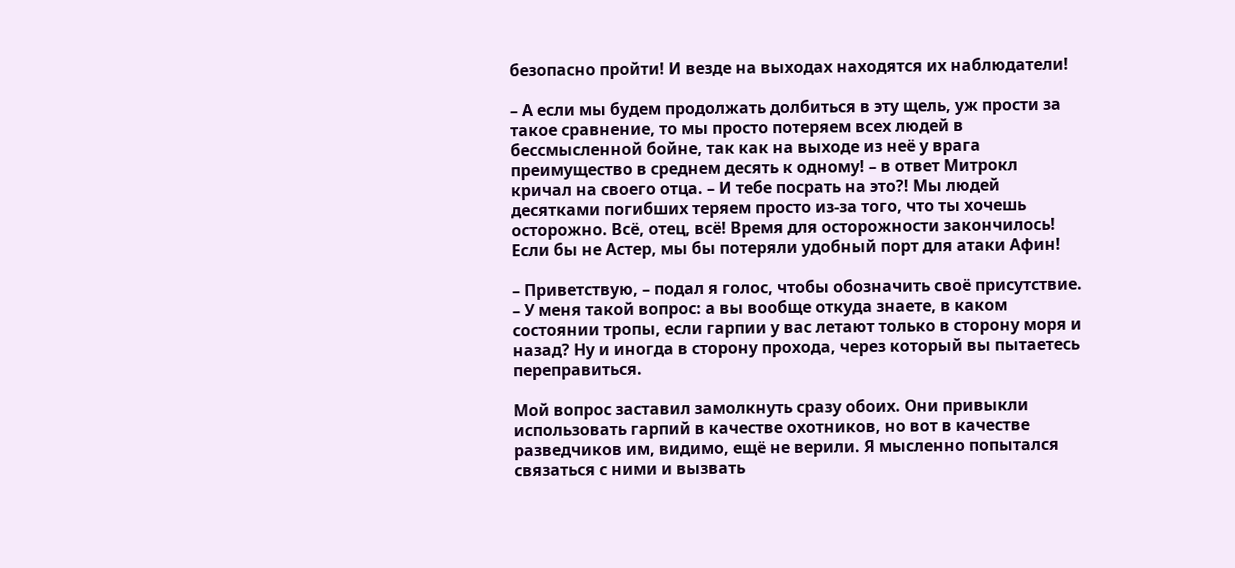безопасно пройти! И везде на выходах находятся их наблюдатели!

– А если мы будем продолжать долбиться в эту щель, уж прости за такое сравнение, то мы просто потеряем всех людей в бессмысленной бойне, так как на выходе из неё у врага преимущество в среднем десять к одному! – в ответ Митрокл кричал на своего отца. – И тебе посрать на это?! Мы людей десятками погибших теряем просто из-за того, что ты хочешь осторожно. Всё, отец, всё! Время для осторожности закончилось! Если бы не Астер, мы бы потеряли удобный порт для атаки Афин!

– Приветствую, – подал я голос, чтобы обозначить своё присутствие. – У меня такой вопрос: а вы вообще откуда знаете, в каком состоянии тропы, если гарпии у вас летают только в сторону моря и назад? Ну и иногда в сторону прохода, через который вы пытаетесь переправиться.

Мой вопрос заставил замолкнуть сразу обоих. Они привыкли использовать гарпий в качестве охотников, но вот в качестве разведчиков им, видимо, ещё не верили. Я мысленно попытался связаться с ними и вызвать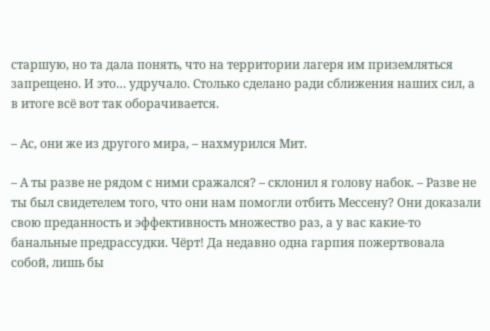старшую, но та дала понять, что на территории лагеря им приземляться запрещено. И это… удручало. Столько сделано ради сближения наших сил, а в итоге всё вот так оборачивается.

– Ас, они же из другого мира, – нахмурился Мит.

– А ты разве не рядом с ними сражался? – склонил я голову набок. – Разве не ты был свидетелем того, что они нам помогли отбить Мессену? Они доказали свою преданность и эффективность множество раз, а у вас какие-то банальные предрассудки. Чёрт! Да недавно одна гарпия пожертвовала собой, лишь бы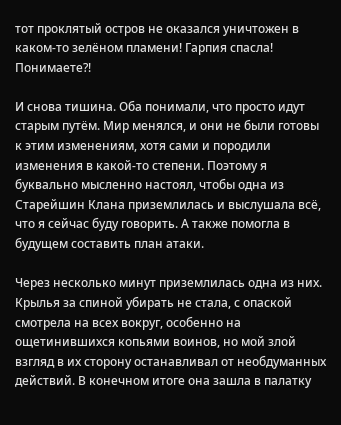тот проклятый остров не оказался уничтожен в каком-то зелёном пламени! Гарпия спасла! Понимаете?!

И снова тишина. Оба понимали, что просто идут старым путём. Мир менялся, и они не были готовы к этим изменениям, хотя сами и породили изменения в какой-то степени. Поэтому я буквально мысленно настоял, чтобы одна из Старейшин Клана приземлилась и выслушала всё, что я сейчас буду говорить. А также помогла в будущем составить план атаки.

Через несколько минут приземлилась одна из них. Крылья за спиной убирать не стала, с опаской смотрела на всех вокруг, особенно на ощетинившихся копьями воинов, но мой злой взгляд в их сторону останавливал от необдуманных действий. В конечном итоге она зашла в палатку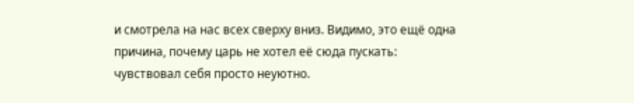и смотрела на нас всех сверху вниз. Видимо, это ещё одна причина, почему царь не хотел её сюда пускать: чувствовал себя просто неуютно.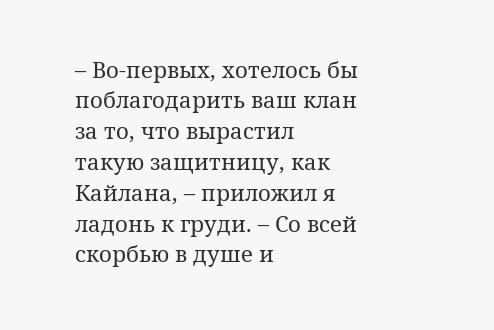– Во-первых, хотелось бы поблагодарить ваш клан за то, что вырастил такую защитницу, как Кайлана, – приложил я ладонь к груди. – Со всей скорбью в душе и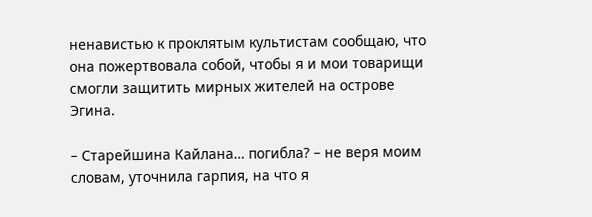ненавистью к проклятым культистам сообщаю, что она пожертвовала собой, чтобы я и мои товарищи смогли защитить мирных жителей на острове Эгина.

– Старейшина Кайлана… погибла? – не веря моим словам, уточнила гарпия, на что я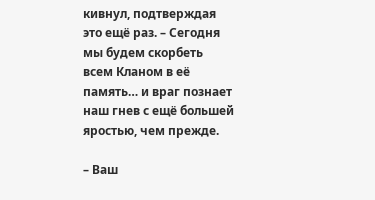кивнул, подтверждая это ещё раз. – Сегодня мы будем скорбеть всем Кланом в её память… и враг познает наш гнев с ещё большей яростью, чем прежде.

– Ваш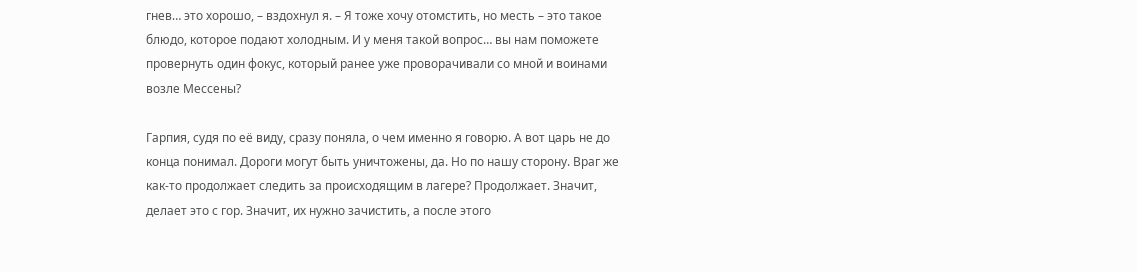гнев… это хорошо, – вздохнул я. – Я тоже хочу отомстить, но месть – это такое блюдо, которое подают холодным. И у меня такой вопрос… вы нам поможете провернуть один фокус, который ранее уже проворачивали со мной и воинами возле Мессены?

Гарпия, судя по её виду, сразу поняла, о чем именно я говорю. А вот царь не до конца понимал. Дороги могут быть уничтожены, да. Но по нашу сторону. Враг же как-то продолжает следить за происходящим в лагере? Продолжает. Значит, делает это с гор. Значит, их нужно зачистить, а после этого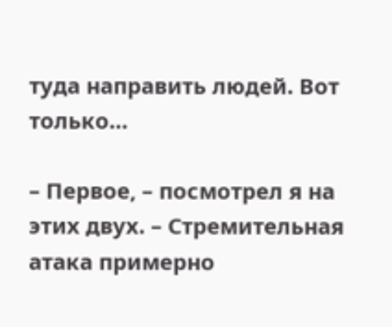туда направить людей. Вот только…

– Первое, – посмотрел я на этих двух. – Стремительная атака примерно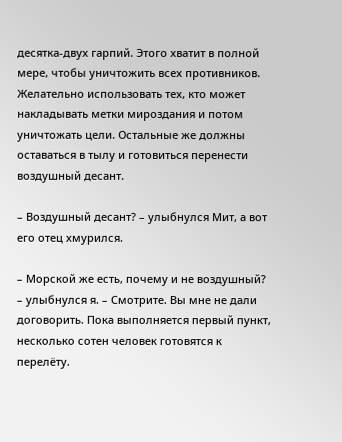десятка-двух гарпий. Этого хватит в полной мере, чтобы уничтожить всех противников. Желательно использовать тех, кто может накладывать метки мироздания и потом уничтожать цели. Остальные же должны оставаться в тылу и готовиться перенести воздушный десант.

– Воздушный десант? – улыбнулся Мит, а вот его отец хмурился.

– Морской же есть, почему и не воздушный? – улыбнулся я. – Смотрите. Вы мне не дали договорить. Пока выполняется первый пункт, несколько сотен человек готовятся к перелёту.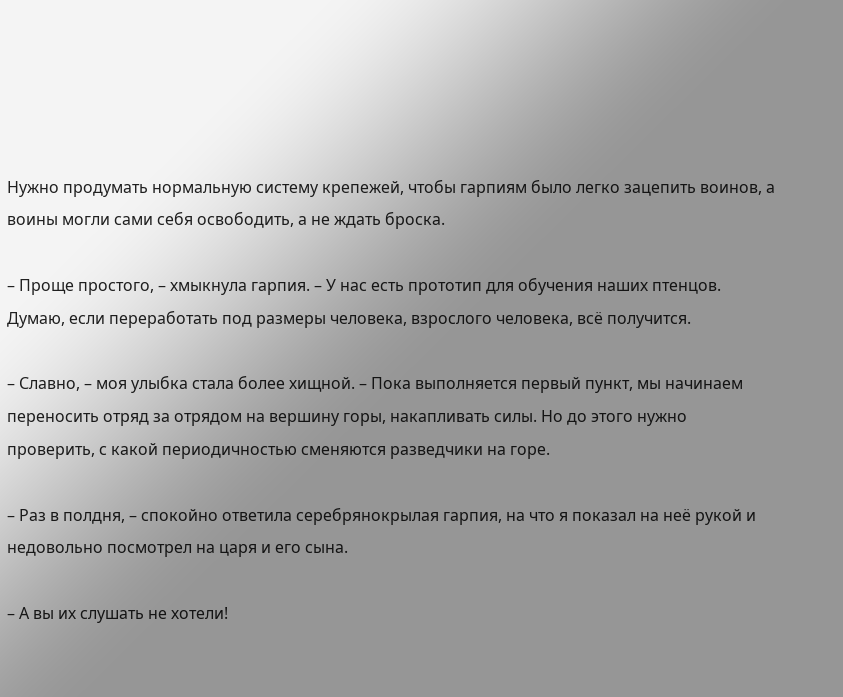Нужно продумать нормальную систему крепежей, чтобы гарпиям было легко зацепить воинов, а воины могли сами себя освободить, а не ждать броска.

– Проще простого, – хмыкнула гарпия. – У нас есть прототип для обучения наших птенцов. Думаю, если переработать под размеры человека, взрослого человека, всё получится.

– Славно, – моя улыбка стала более хищной. – Пока выполняется первый пункт, мы начинаем переносить отряд за отрядом на вершину горы, накапливать силы. Но до этого нужно проверить, с какой периодичностью сменяются разведчики на горе.

– Раз в полдня, – спокойно ответила серебрянокрылая гарпия, на что я показал на неё рукой и недовольно посмотрел на царя и его сына.

– А вы их слушать не хотели!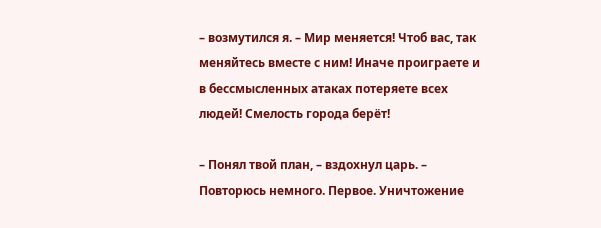– возмутился я. – Мир меняется! Чтоб вас, так меняйтесь вместе с ним! Иначе проиграете и в бессмысленных атаках потеряете всех людей! Смелость города берёт!

– Понял твой план, – вздохнул царь. – Повторюсь немного. Первое. Уничтожение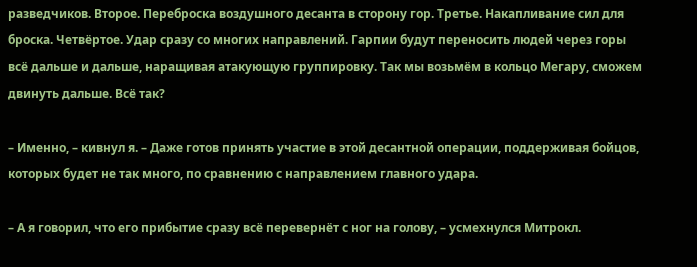разведчиков. Второе. Переброска воздушного десанта в сторону гор. Третье. Накапливание сил для броска. Четвёртое. Удар сразу со многих направлений. Гарпии будут переносить людей через горы всё дальше и дальше, наращивая атакующую группировку. Так мы возьмём в кольцо Мегару, сможем двинуть дальше. Всё так?

– Именно, – кивнул я. – Даже готов принять участие в этой десантной операции, поддерживая бойцов, которых будет не так много, по сравнению с направлением главного удара.

– А я говорил, что его прибытие сразу всё перевернёт с ног на голову, – усмехнулся Митрокл.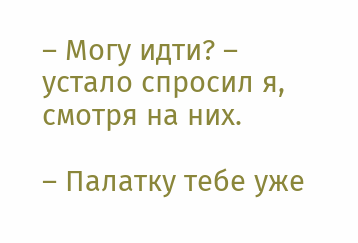– Могу идти? – устало спросил я, смотря на них.

– Палатку тебе уже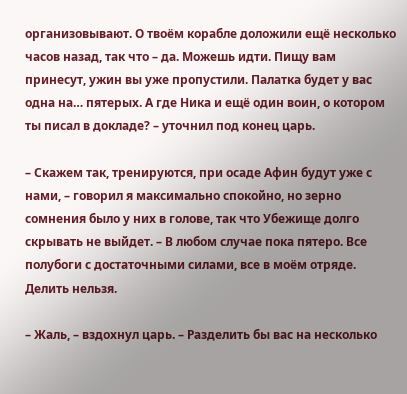организовывают. О твоём корабле доложили ещё несколько часов назад, так что – да. Можешь идти. Пищу вам принесут, ужин вы уже пропустили. Палатка будет у вас одна на… пятерых. А где Ника и ещё один воин, о котором ты писал в докладе? – уточнил под конец царь.

– Скажем так, тренируются, при осаде Афин будут уже с нами, – говорил я максимально спокойно, но зерно сомнения было у них в голове, так что Убежище долго скрывать не выйдет. – В любом случае пока пятеро. Все полубоги с достаточными силами, все в моём отряде. Делить нельзя.

– Жаль, – вздохнул царь. – Разделить бы вас на несколько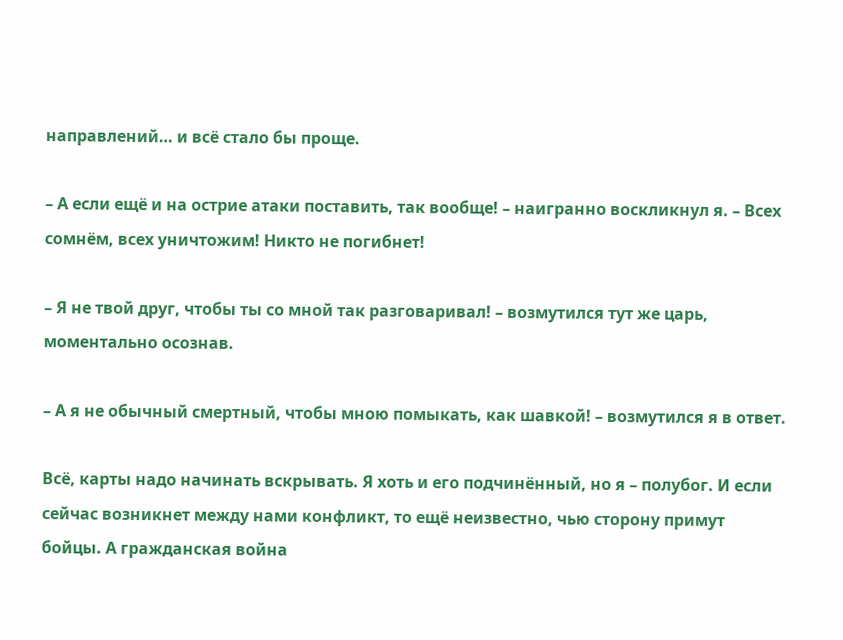направлений… и всё стало бы проще.

– А если ещё и на острие атаки поставить, так вообще! – наигранно воскликнул я. – Всех сомнём, всех уничтожим! Никто не погибнет!

– Я не твой друг, чтобы ты со мной так разговаривал! – возмутился тут же царь, моментально осознав.

– А я не обычный смертный, чтобы мною помыкать, как шавкой! – возмутился я в ответ.

Всё, карты надо начинать вскрывать. Я хоть и его подчинённый, но я – полубог. И если сейчас возникнет между нами конфликт, то ещё неизвестно, чью сторону примут бойцы. А гражданская война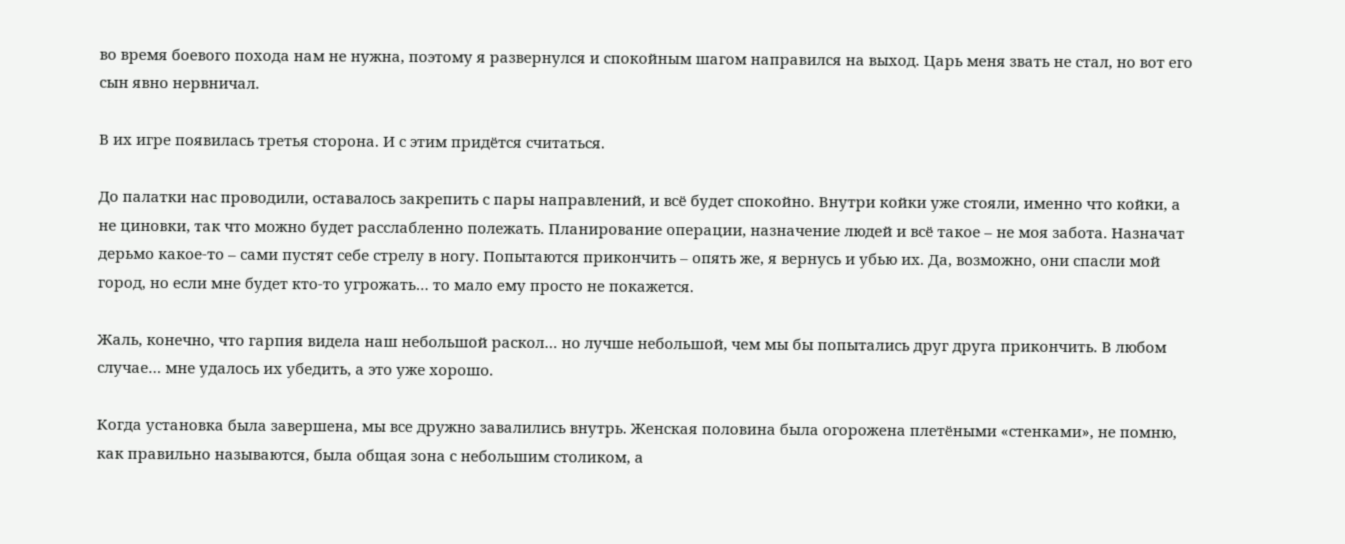во время боевого похода нам не нужна, поэтому я развернулся и спокойным шагом направился на выход. Царь меня звать не стал, но вот его сын явно нервничал.

В их игре появилась третья сторона. И с этим придётся считаться.

До палатки нас проводили, оставалось закрепить с пары направлений, и всё будет спокойно. Внутри койки уже стояли, именно что койки, а не циновки, так что можно будет расслабленно полежать. Планирование операции, назначение людей и всё такое – не моя забота. Назначат дерьмо какое-то – сами пустят себе стрелу в ногу. Попытаются прикончить – опять же, я вернусь и убью их. Да, возможно, они спасли мой город, но если мне будет кто-то угрожать… то мало ему просто не покажется.

Жаль, конечно, что гарпия видела наш небольшой раскол… но лучше небольшой, чем мы бы попытались друг друга прикончить. В любом случае… мне удалось их убедить, а это уже хорошо.

Когда установка была завершена, мы все дружно завалились внутрь. Женская половина была огорожена плетёными «стенками», не помню, как правильно называются, была общая зона с небольшим столиком, а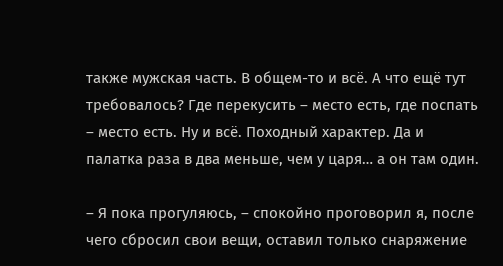также мужская часть. В общем-то и всё. А что ещё тут требовалось? Где перекусить – место есть, где поспать – место есть. Ну и всё. Походный характер. Да и палатка раза в два меньше, чем у царя… а он там один.

– Я пока прогуляюсь, – спокойно проговорил я, после чего сбросил свои вещи, оставил только снаряжение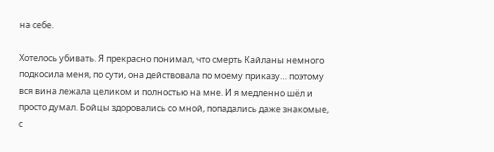на себе.

Хотелось убивать. Я прекрасно понимал, что смерть Кайланы немного подкосила меня, по сути, она действовала по моему приказу… поэтому вся вина лежала целиком и полностью на мне. И я медленно шёл и просто думал. Бойцы здоровались со мной, попадались даже знакомые, с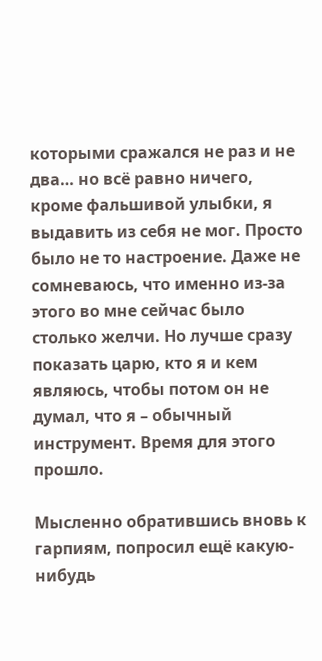которыми сражался не раз и не два… но всё равно ничего, кроме фальшивой улыбки, я выдавить из себя не мог. Просто было не то настроение. Даже не сомневаюсь, что именно из-за этого во мне сейчас было столько желчи. Но лучше сразу показать царю, кто я и кем являюсь, чтобы потом он не думал, что я – обычный инструмент. Время для этого прошло.

Мысленно обратившись вновь к гарпиям, попросил ещё какую-нибудь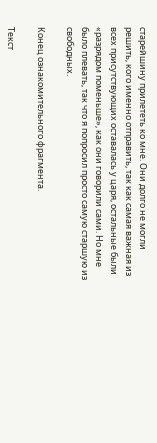старейшину прилететь ко мне. Они долго не могли решить, кого именно отправить, так как самая важная из всех присутствующих оставалась у царя, остальные были «разрядом поменьше», как они говорили сами. Но мне было плевать, так что я попросил просто самую старшую из свободных.

Конец ознакомительного фрагмента.

Текст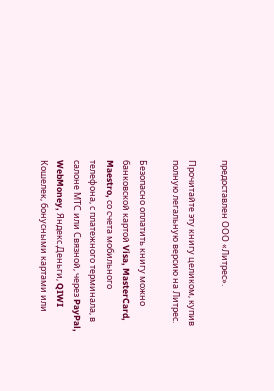предоставлен ООО «Литрес».

Прочитайте эту книгу целиком, купив полную легальную версию на Литрес.

Безопасно оплатить книгу можно банковской картой Visa, MasterCard, Maestro, со счета мобильного телефона, с платежного терминала, в салоне МТС или Связной, через PayPal, WebMoney, Яндекс.Деньги, QIWI Кошелек, бонусными картами или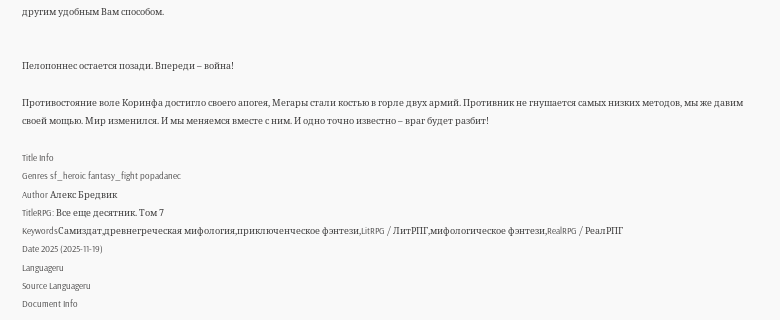другим удобным Вам способом.


Пелопоннес остается позади. Впереди – война!

Противостояние воле Коринфа достигло своего апогея, Мегары стали костью в горле двух армий. Противник не гнушается самых низких методов, мы же давим своей мощью. Мир изменился. И мы меняемся вместе с ним. И одно точно известно – враг будет разбит!

Title Info
Genres sf_heroic fantasy_fight popadanec
Author Алекс Бредвик
TitleRPG: Все еще десятник. Том 7
KeywordsСамиздат,древнегреческая мифология,приключенческое фэнтези,LitRPG / ЛитРПГ,мифологическое фэнтези,RealRPG / РеалРПГ
Date 2025 (2025-11-19)
Languageru
Source Languageru
Document Info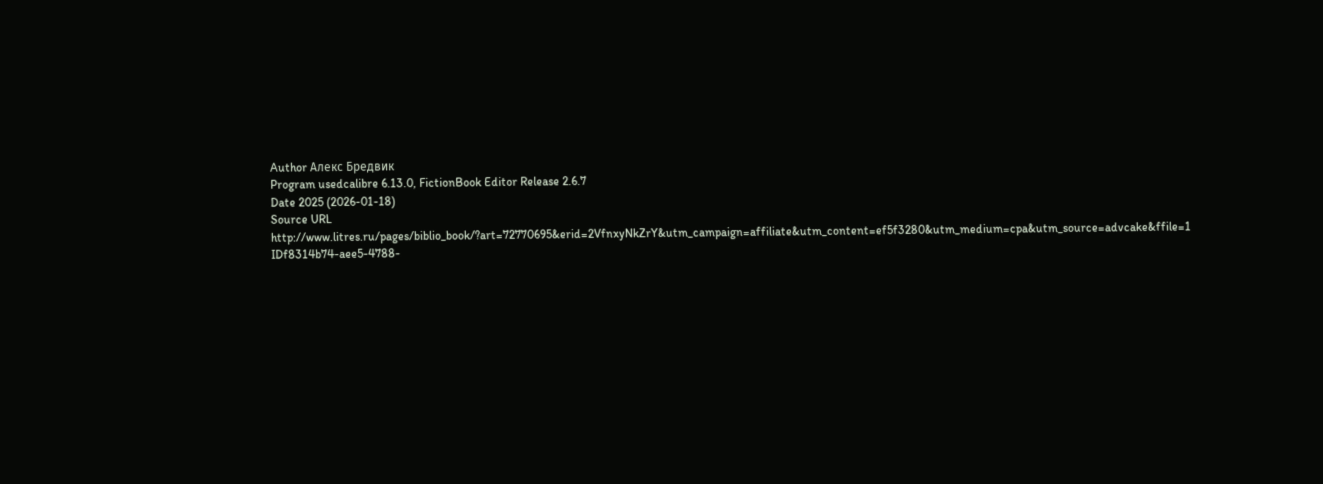Author Алекс Бредвик
Program usedcalibre 6.13.0, FictionBook Editor Release 2.6.7
Date 2025 (2026-01-18)
Source URL http://www.litres.ru/pages/biblio_book/?art=72770695&erid=2VfnxyNkZrY&utm_campaign=affiliate&utm_content=ef5f3280&utm_medium=cpa&utm_source=advcake&ffile=1
IDf8314b74-aee5-4788-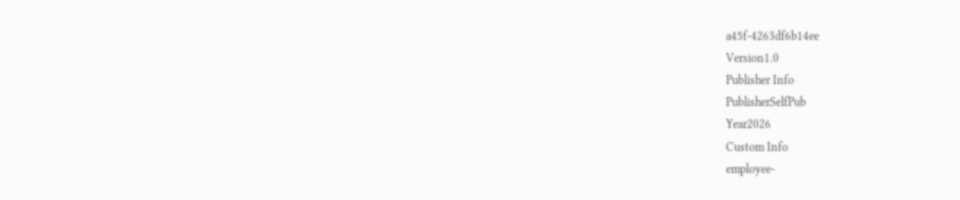a45f-4263df6b14ee
Version1.0
Publisher Info
PublisherSelfPub
Year2026
Custom Info
employee-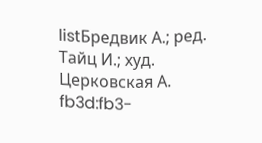listБредвик А.; ред. Тайц И.; худ. Церковская А.
fb3d:fb3-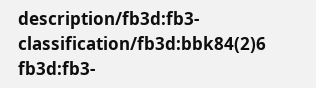description/fb3d:fb3-classification/fb3d:bbk84(2)6
fb3d:fb3-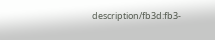description/fb3d:fb3-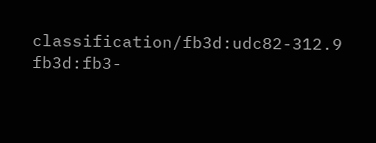classification/fb3d:udc82-312.9
fb3d:fb3-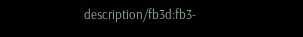description/fb3d:fb3-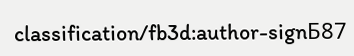classification/fb3d:author-signБ87